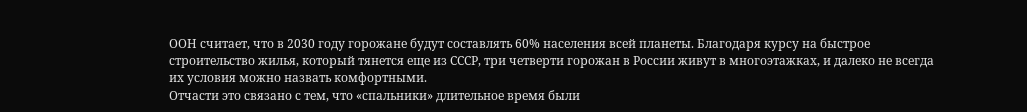ООН считает, что в 2030 году горожане будут составлять 60% населения всей планеты. Благодаря курсу на быстрое строительство жилья, который тянется еще из СССР, три четверти горожан в России живут в многоэтажках, и далеко не всегда их условия можно назвать комфортными.
Отчасти это связано с тем, что «спальники» длительное время были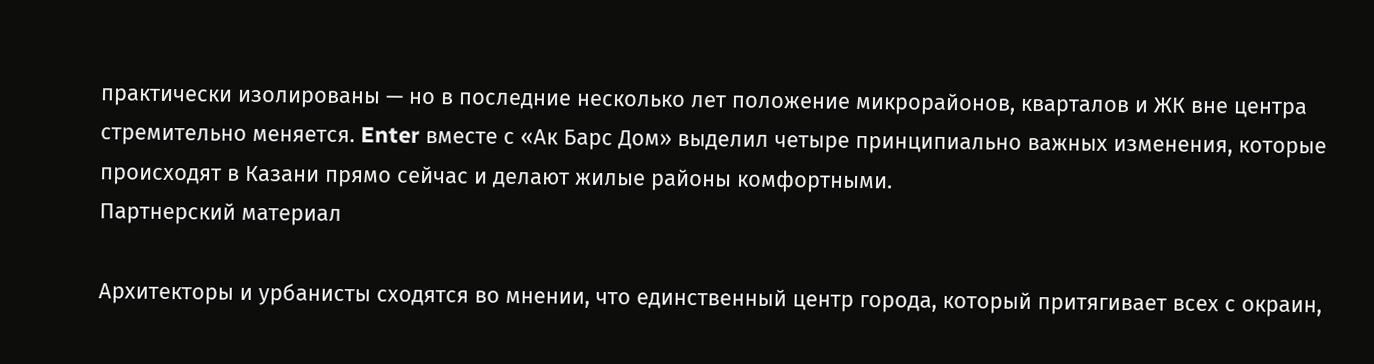практически изолированы — но в последние несколько лет положение микрорайонов, кварталов и ЖК вне центра стремительно меняется. Enter вместе с «Ак Барс Дом» выделил четыре принципиально важных изменения, которые происходят в Казани прямо сейчас и делают жилые районы комфортными.
Партнерский материал

Архитекторы и урбанисты сходятся во мнении, что единственный центр города, который притягивает всех с окраин,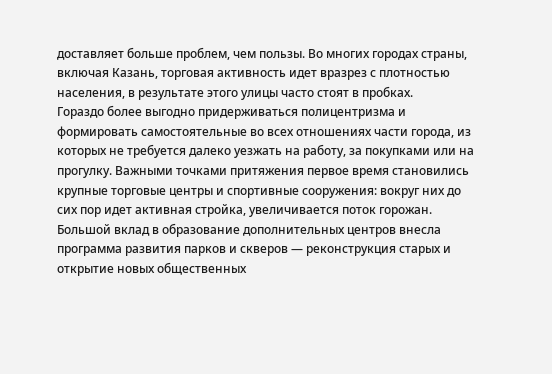доставляет больше проблем, чем пользы. Во многих городах страны, включая Казань, торговая активность идет вразрез с плотностью населения, в результате этого улицы часто стоят в пробках.
Гораздо более выгодно придерживаться полицентризма и формировать самостоятельные во всех отношениях части города, из которых не требуется далеко уезжать на работу, за покупками или на прогулку. Важными точками притяжения первое время становились крупные торговые центры и спортивные сооружения: вокруг них до сих пор идет активная стройка, увеличивается поток горожан. Большой вклад в образование дополнительных центров внесла программа развития парков и скверов — реконструкция старых и открытие новых общественных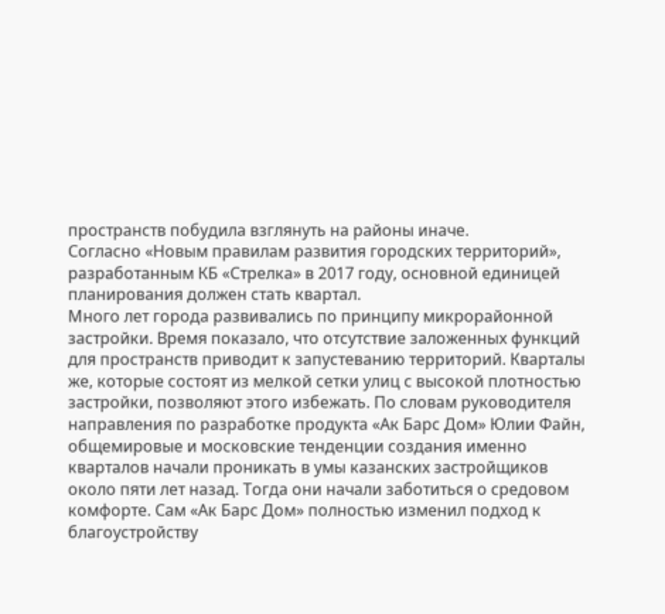пространств побудила взглянуть на районы иначе.
Согласно «Новым правилам развития городских территорий», разработанным КБ «Стрелка» в 2017 году, основной единицей планирования должен стать квартал.
Много лет города развивались по принципу микрорайонной застройки. Время показало, что отсутствие заложенных функций для пространств приводит к запустеванию территорий. Кварталы же, которые состоят из мелкой сетки улиц с высокой плотностью застройки, позволяют этого избежать. По словам руководителя направления по разработке продукта «Ак Барс Дом» Юлии Файн, общемировые и московские тенденции создания именно кварталов начали проникать в умы казанских застройщиков около пяти лет назад. Тогда они начали заботиться о средовом комфорте. Сам «Ак Барс Дом» полностью изменил подход к благоустройству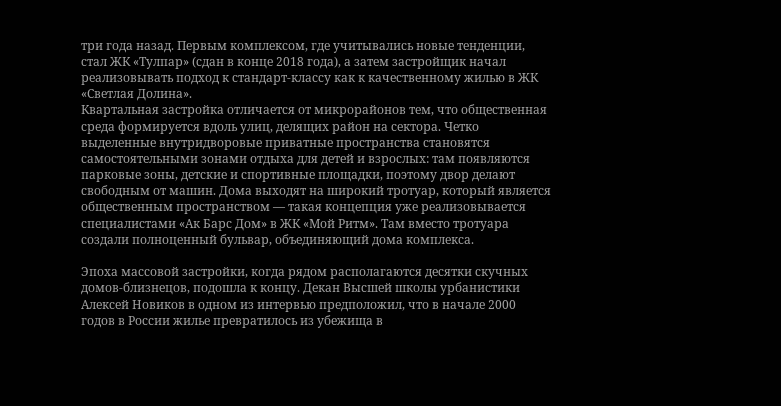три года назад. Первым комплексом, где учитывались новые тенденции, стал ЖК «Тулпар» (сдан в конце 2018 года), а затем застройщик начал реализовывать подход к стандарт-классу как к качественному жилью в ЖК «Светлая Долина».
Квартальная застройка отличается от микрорайонов тем, что общественная среда формируется вдоль улиц, делящих район на сектора. Четко выделенные внутридворовые приватные пространства становятся самостоятельными зонами отдыха для детей и взрослых: там появляются парковые зоны, детские и спортивные площадки, поэтому двор делают свободным от машин. Дома выходят на широкий тротуар, который является общественным пространством — такая концепция уже реализовывается специалистами «Ак Барс Дом» в ЖК «Мой Ритм». Там вместо тротуара создали полноценный бульвар, объединяющий дома комплекса.

Эпоха массовой застройки, когда рядом располагаются десятки скучных домов-близнецов, подошла к концу. Декан Высшей школы урбанистики Алексей Новиков в одном из интервью предположил, что в начале 2000 годов в России жилье превратилось из убежища в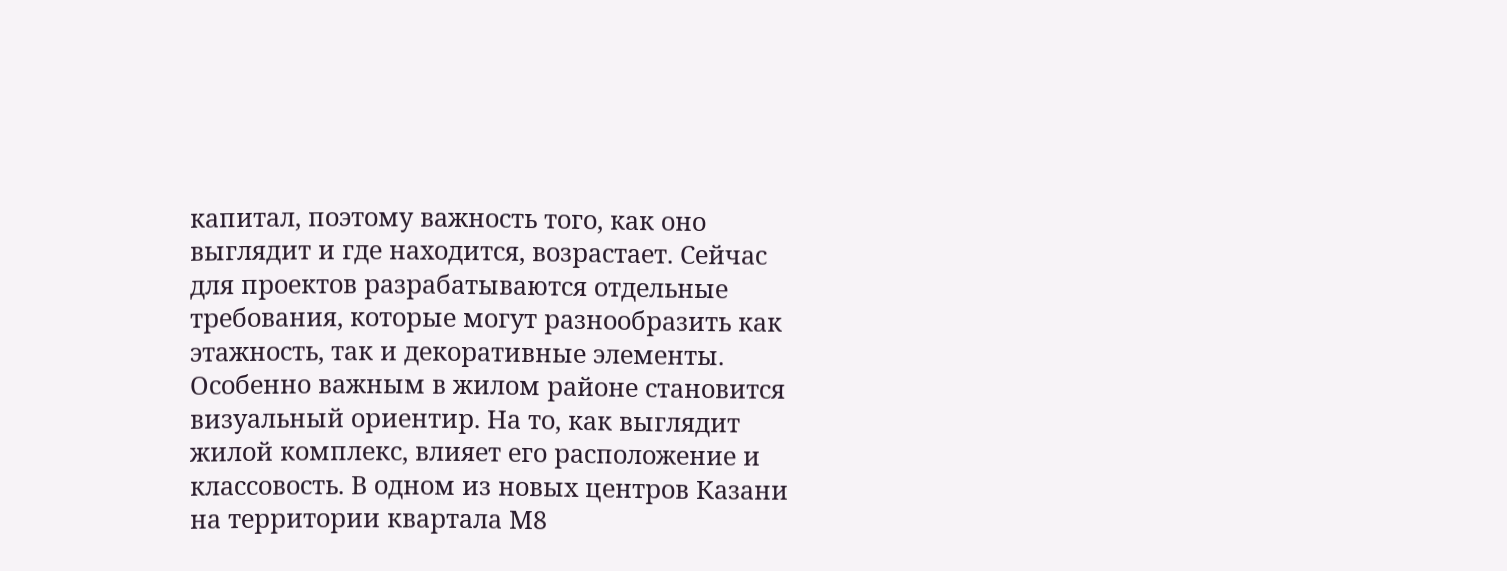капитал, поэтому важность того, как оно выглядит и где находится, возрастает. Сейчас для проектов разрабатываются отдельные требования, которые могут разнообразить как этажность, так и декоративные элементы.
Особенно важным в жилом районе становится визуальный ориентир. На то, как выглядит жилой комплекс, влияет его расположение и классовость. В одном из новых центров Казани на территории квартала М8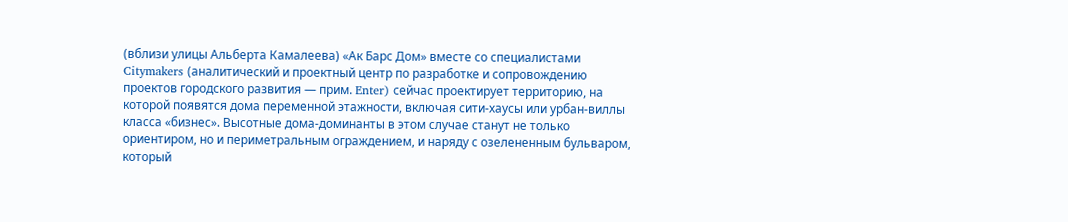(вблизи улицы Альберта Камалеева) «Ак Барс Дом» вместе со специалистами Citymakers (аналитический и проектный центр по разработке и сопровождению проектов городского развития — прим. Enter) сейчас проектирует территорию, на которой появятся дома переменной этажности, включая сити-хаусы или урбан-виллы класса «бизнес». Высотные дома-доминанты в этом случае станут не только ориентиром, но и периметральным ограждением, и наряду с озелененным бульваром, который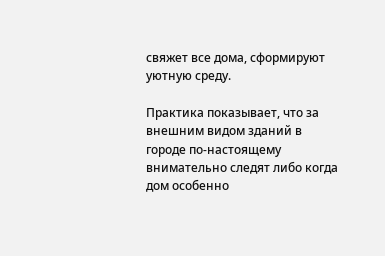свяжет все дома, сформируют уютную среду.

Практика показывает, что за внешним видом зданий в городе по-настоящему внимательно следят либо когда дом особенно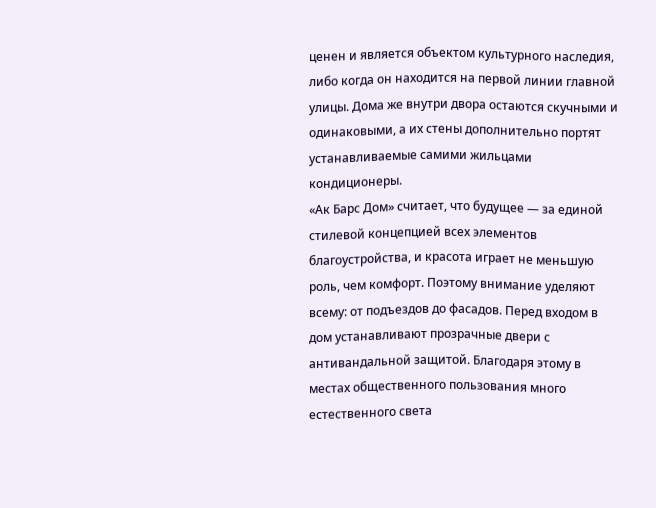ценен и является объектом культурного наследия, либо когда он находится на первой линии главной улицы. Дома же внутри двора остаются скучными и одинаковыми, а их стены дополнительно портят устанавливаемые самими жильцами кондиционеры.
«Ак Барс Дом» считает, что будущее — за единой стилевой концепцией всех элементов благоустройства, и красота играет не меньшую роль, чем комфорт. Поэтому внимание уделяют всему: от подъездов до фасадов. Перед входом в дом устанавливают прозрачные двери с антивандальной защитой. Благодаря этому в местах общественного пользования много естественного света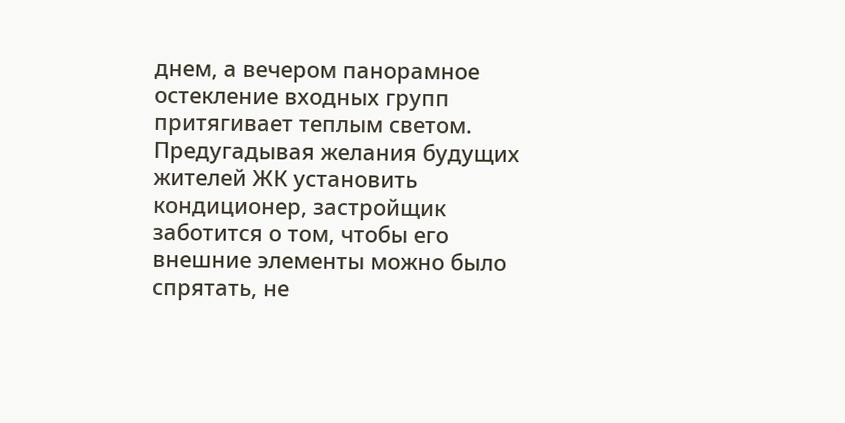днем, а вечером панорамное остекление входных групп притягивает теплым светом. Предугадывая желания будущих жителей ЖК установить кондиционер, застройщик заботится о том, чтобы его внешние элементы можно было спрятать, не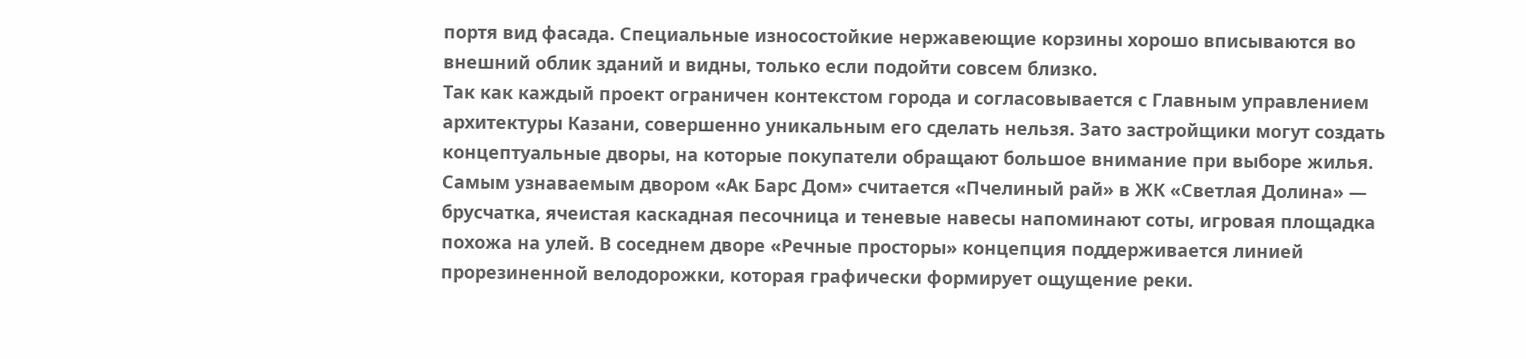портя вид фасада. Специальные износостойкие нержавеющие корзины хорошо вписываются во внешний облик зданий и видны, только если подойти совсем близко.
Так как каждый проект ограничен контекстом города и согласовывается с Главным управлением архитектуры Казани, совершенно уникальным его сделать нельзя. Зато застройщики могут создать концептуальные дворы, на которые покупатели обращают большое внимание при выборе жилья.
Самым узнаваемым двором «Ак Барс Дом» считается «Пчелиный рай» в ЖК «Светлая Долина» — брусчатка, ячеистая каскадная песочница и теневые навесы напоминают соты, игровая площадка похожа на улей. В соседнем дворе «Речные просторы» концепция поддерживается линией прорезиненной велодорожки, которая графически формирует ощущение реки.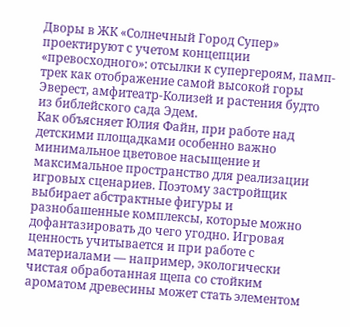Дворы в ЖК «Солнечный Город Супер» проектируют с учетом концепции «превосходного»: отсылки к супергероям, памп-трек как отображение самой высокой горы Эверест, амфитеатр-Колизей и растения будто из библейского сада Эдем.
Как объясняет Юлия Файн, при работе над детскими площадками особенно важно минимальное цветовое насыщение и максимальное пространство для реализации игровых сценариев. Поэтому застройщик выбирает абстрактные фигуры и разнобашенные комплексы, которые можно дофантазировать до чего угодно. Игровая ценность учитывается и при работе с материалами — например, экологически чистая обработанная щепа со стойким ароматом древесины может стать элементом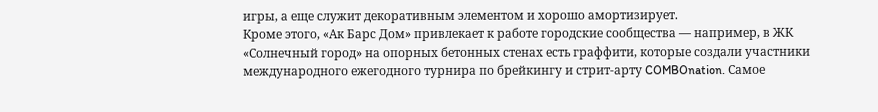игры, а еще служит декоративным элементом и хорошо амортизирует.
Кроме этого, «Ак Барс Дом» привлекает к работе городские сообщества — например, в ЖК «Солнечный город» на опорных бетонных стенах есть граффити, которые создали участники международного ежегодного турнира по брейкингу и стрит-арту COMBOnation. Самое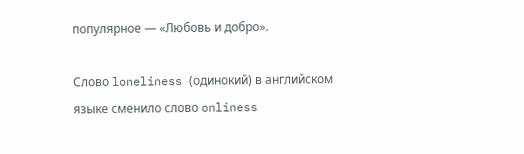популярное — «Любовь и добро».

Слово loneliness (одинокий) в английском языке сменило слово onliness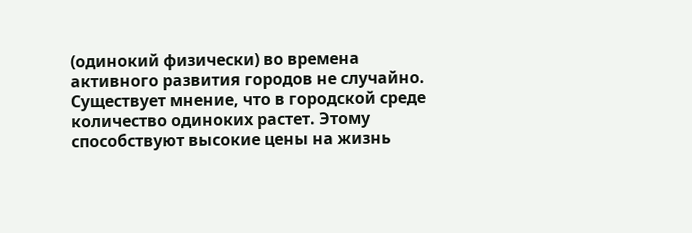(одинокий физически) во времена активного развития городов не случайно. Существует мнение, что в городской среде количество одиноких растет. Этому способствуют высокие цены на жизнь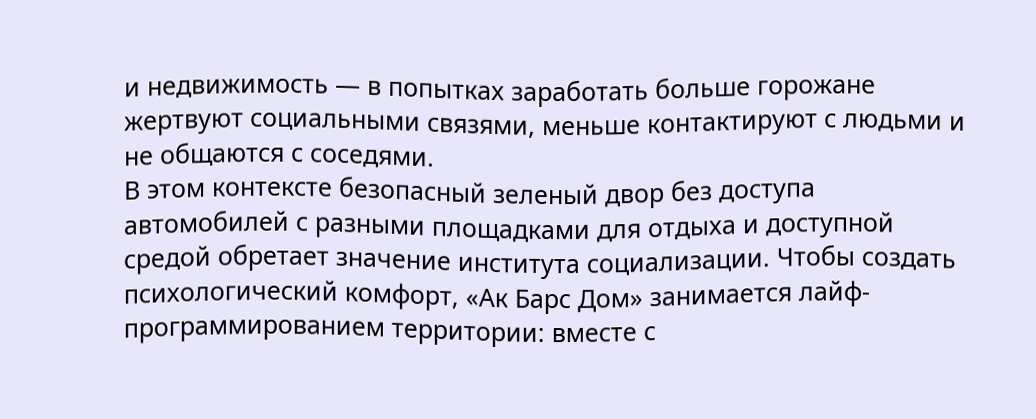и недвижимость — в попытках заработать больше горожане жертвуют социальными связями, меньше контактируют с людьми и не общаются с соседями.
В этом контексте безопасный зеленый двор без доступа автомобилей с разными площадками для отдыха и доступной средой обретает значение института социализации. Чтобы создать психологический комфорт, «Ак Барс Дом» занимается лайф-программированием территории: вместе с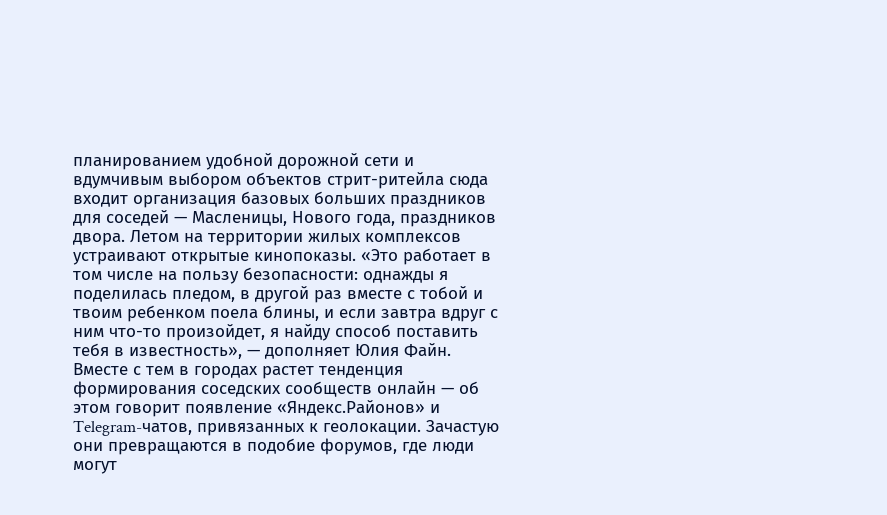планированием удобной дорожной сети и вдумчивым выбором объектов стрит-ритейла сюда входит организация базовых больших праздников для соседей — Масленицы, Нового года, праздников двора. Летом на территории жилых комплексов устраивают открытые кинопоказы. «Это работает в том числе на пользу безопасности: однажды я поделилась пледом, в другой раз вместе с тобой и твоим ребенком поела блины, и если завтра вдруг с ним что-то произойдет, я найду способ поставить тебя в известность», — дополняет Юлия Файн.
Вместе с тем в городах растет тенденция формирования соседских сообществ онлайн — об этом говорит появление «Яндекс.Районов» и Telegram-чатов, привязанных к геолокации. Зачастую они превращаются в подобие форумов, где люди могут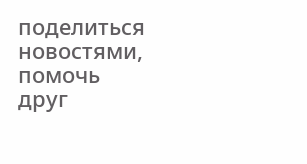поделиться новостями, помочь друг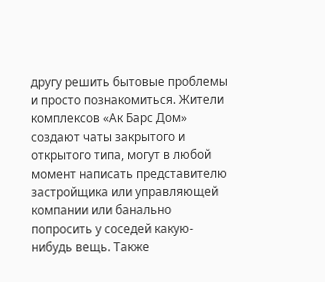другу решить бытовые проблемы и просто познакомиться. Жители комплексов «Ак Барс Дом» создают чаты закрытого и открытого типа, могут в любой момент написать представителю застройщика или управляющей компании или банально попросить у соседей какую-нибудь вещь. Также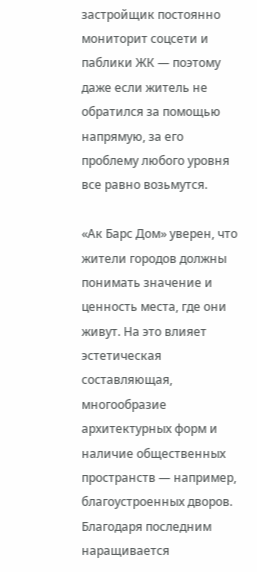застройщик постоянно мониторит соцсети и паблики ЖК — поэтому даже если житель не обратился за помощью напрямую, за его проблему любого уровня все равно возьмутся.

«Ак Барс Дом» уверен, что жители городов должны понимать значение и ценность места, где они живут. На это влияет эстетическая составляющая, многообразие архитектурных форм и наличие общественных пространств — например, благоустроенных дворов. Благодаря последним наращивается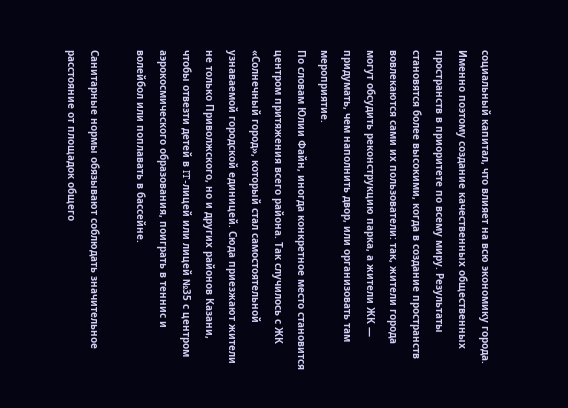социальный капитал, что влияет на всю экономику города. Именно поэтому создание качественных общественных пространств в приоритете по всему миру. Результаты становятся более высокими, когда в создание пространств вовлекаются сами их пользователи: так, жители города могут обсудить реконструкцию парка, а жители ЖК — придумать, чем наполнить двор, или организовать там мероприятие.
По словам Юлии Файн, иногда конкретное место становится центром притяжения всего района. Так случилось с ЖК «Солнечный город», который стал самостоятельной узнаваемой городской единицей. Сюда приезжают жители не только Приволжского, но и других районов Казани, чтобы отвезти детей в IT-лицей или лицей №35 с центром аэрокосмического образования, поиграть в теннис и волейбол или поплавать в бассейне.

Санитарные нормы обязывают соблюдать значительное расстояние от площадок общего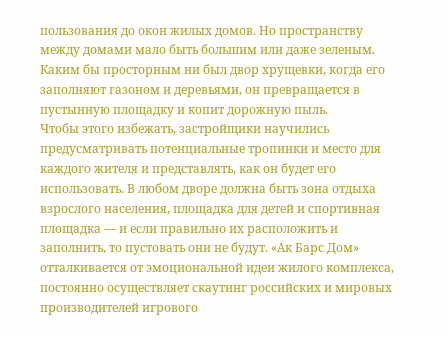пользования до окон жилых домов. Но пространству между домами мало быть большим или даже зеленым. Каким бы просторным ни был двор хрущевки, когда его заполняют газоном и деревьями, он превращается в пустынную площадку и копит дорожную пыль.
Чтобы этого избежать, застройщики научились предусматривать потенциальные тропинки и место для каждого жителя и представлять, как он будет его использовать. В любом дворе должна быть зона отдыха взрослого населения, площадка для детей и спортивная площадка — и если правильно их расположить и заполнить, то пустовать они не будут. «Ак Барс Дом» отталкивается от эмоциональной идеи жилого комплекса, постоянно осуществляет скаутинг российских и мировых производителей игрового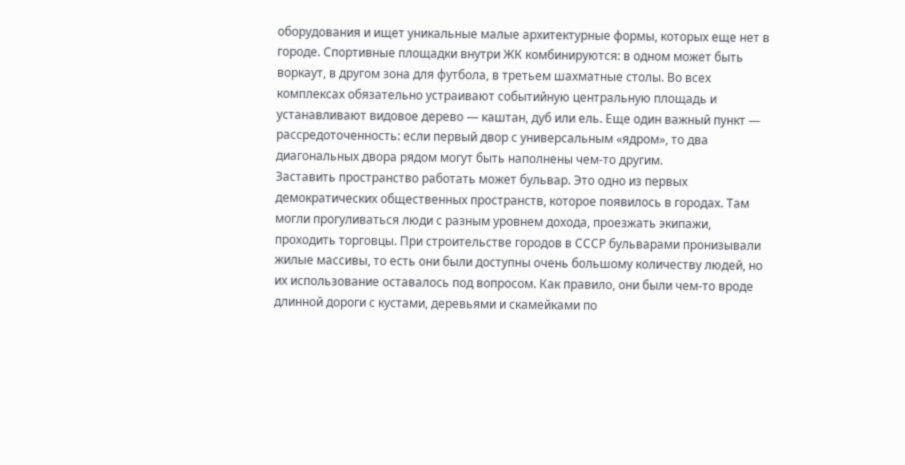оборудования и ищет уникальные малые архитектурные формы, которых еще нет в городе. Спортивные площадки внутри ЖК комбинируются: в одном может быть воркаут, в другом зона для футбола, в третьем шахматные столы. Во всех комплексах обязательно устраивают событийную центральную площадь и устанавливают видовое дерево — каштан, дуб или ель. Еще один важный пункт — рассредоточенность: если первый двор с универсальным «ядром», то два диагональных двора рядом могут быть наполнены чем-то другим.
Заставить пространство работать может бульвар. Это одно из первых демократических общественных пространств, которое появилось в городах. Там могли прогуливаться люди с разным уровнем дохода, проезжать экипажи, проходить торговцы. При строительстве городов в СССР бульварами пронизывали жилые массивы, то есть они были доступны очень большому количеству людей, но их использование оставалось под вопросом. Как правило, они были чем-то вроде длинной дороги с кустами, деревьями и скамейками по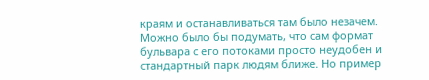краям и останавливаться там было незачем.
Можно было бы подумать, что сам формат бульвара с его потоками просто неудобен и стандартный парк людям ближе. Но пример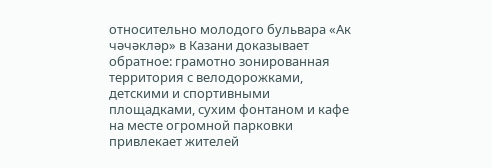относительно молодого бульвара «Ак чәчәкләр» в Казани доказывает обратное: грамотно зонированная территория с велодорожками, детскими и спортивными площадками, сухим фонтаном и кафе на месте огромной парковки привлекает жителей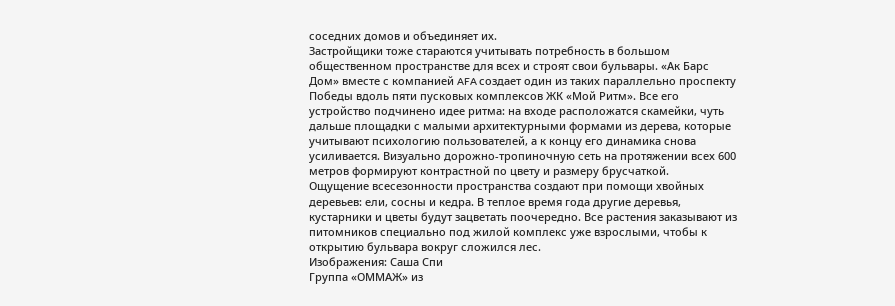соседних домов и объединяет их.
Застройщики тоже стараются учитывать потребность в большом общественном пространстве для всех и строят свои бульвары. «Ак Барс Дом» вместе с компанией AFA создает один из таких параллельно проспекту Победы вдоль пяти пусковых комплексов ЖК «Мой Ритм». Все его устройство подчинено идее ритма: на входе расположатся скамейки, чуть дальше площадки с малыми архитектурными формами из дерева, которые учитывают психологию пользователей, а к концу его динамика снова усиливается. Визуально дорожно-тропиночную сеть на протяжении всех 600 метров формируют контрастной по цвету и размеру брусчаткой.
Ощущение всесезонности пространства создают при помощи хвойных деревьев: ели, сосны и кедра. В теплое время года другие деревья, кустарники и цветы будут зацветать поочередно. Все растения заказывают из питомников специально под жилой комплекс уже взрослыми, чтобы к открытию бульвара вокруг сложился лес.
Изображения: Саша Спи
Группа «ОММАЖ» из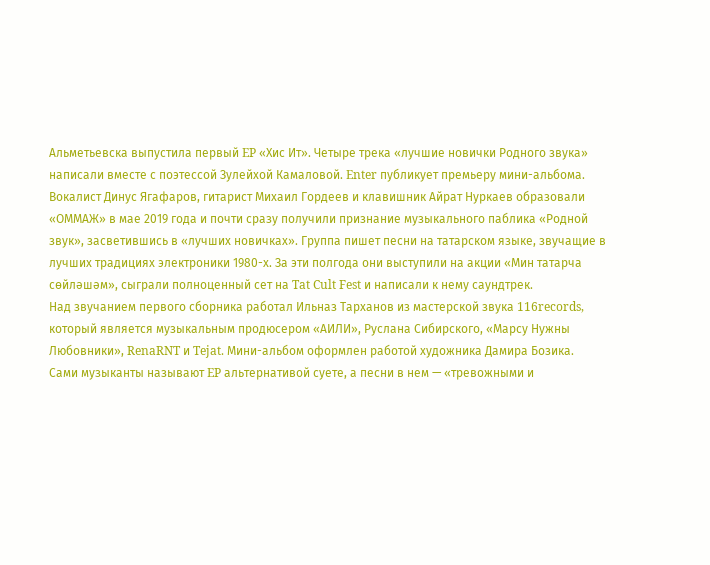Альметьевска выпустила первый EP «Хис Ит». Четыре трека «лучшие новички Родного звука» написали вместе с поэтессой Зулейхой Камаловой. Enter публикует премьеру мини-альбома.
Вокалист Динус Ягафаров, гитарист Михаил Гордеев и клавишник Айрат Нуркаев образовали «ОММАЖ» в мае 2019 года и почти сразу получили признание музыкального паблика «Родной звук», засветившись в «лучших новичках». Группа пишет песни на татарском языке, звучащие в лучших традициях электроники 1980-х. За эти полгода они выступили на акции «Мин татарча сөйләшәм», сыграли полноценный сет на Tat Cult Fest и написали к нему саундтрек.
Над звучанием первого сборника работал Ильназ Тарханов из мастерской звука 116records, который является музыкальным продюсером «АИЛИ», Руслана Сибирского, «Марсу Нужны Любовники», RenaRNT и Tejat. Мини-альбом оформлен работой художника Дамира Бозика.
Сами музыканты называют EP альтернативой суете, а песни в нем — «тревожными и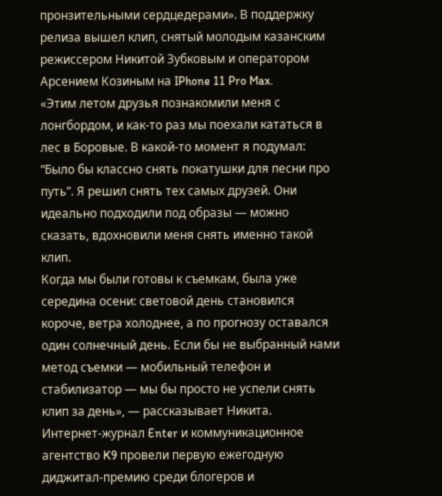пронзительными сердцедерами». В поддержку релиза вышел клип, снятый молодым казанским режиссером Никитой Зубковым и оператором Арсением Козиным на IPhone 11 Pro Max.
«Этим летом друзья познакомили меня с лонгбордом, и как-то раз мы поехали кататься в лес в Боровые. В какой-то момент я подумал: “Было бы классно снять покатушки для песни про путь”. Я решил снять тех самых друзей. Они идеально подходили под образы — можно сказать, вдохновили меня снять именно такой клип.
Когда мы были готовы к съемкам, была уже середина осени: световой день становился короче, ветра холоднее, а по прогнозу оставался один солнечный день. Если бы не выбранный нами метод съемки — мобильный телефон и стабилизатор — мы бы просто не успели снять клип за день», — рассказывает Никита.
Интернет-журнал Enter и коммуникационное агентство K9 провели первую ежегодную диджитал-премию среди блогеров и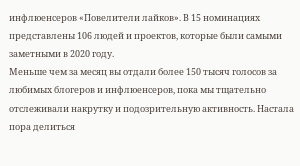инфлюенсеров «Повелители лайков». В 15 номинациях представлены 106 людей и проектов, которые были самыми заметными в 2020 году.
Меньше чем за месяц вы отдали более 150 тысяч голосов за любимых блогеров и инфлюенсеров, пока мы тщательно отслеживали накрутку и подозрительную активность. Настала пора делиться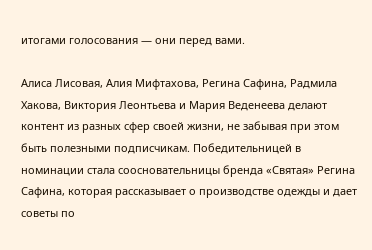итогами голосования — они перед вами.

Алиса Лисовая, Алия Мифтахова, Регина Сафина, Радмила Хакова, Виктория Леонтьева и Мария Веденеева делают контент из разных сфер своей жизни, не забывая при этом быть полезными подписчикам. Победительницей в номинации стала соосновательницы бренда «Святая» Регина Сафина, которая рассказывает о производстве одежды и дает советы по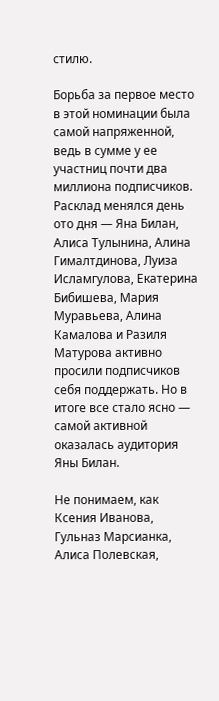стилю.

Борьба за первое место в этой номинации была самой напряженной, ведь в сумме у ее участниц почти два миллиона подписчиков. Расклад менялся день ото дня — Яна Билан, Алиса Тулынина, Алина Гималтдинова, Луиза Исламгулова, Екатерина Бибишева, Мария Муравьева, Алина Камалова и Разиля Матурова активно просили подписчиков себя поддержать. Но в итоге все стало ясно — самой активной оказалась аудитория Яны Билан.

Не понимаем, как Ксения Иванова, Гульназ Марсианка, Алиса Полевская,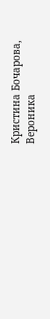Кристина Бочарова, Вероника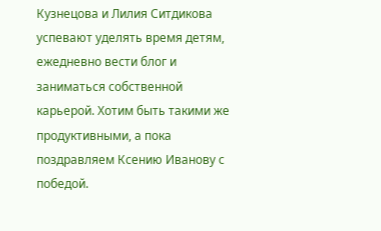Кузнецова и Лилия Ситдикова успевают уделять время детям, ежедневно вести блог и заниматься собственной карьерой. Хотим быть такими же продуктивными, а пока поздравляем Ксению Иванову с победой.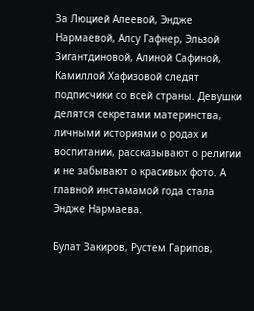За Люцией Алеевой, Эндже Нармаевой, Алсу Гафнер, Эльзой Зигантдиновой, Алиной Сафиной, Камиллой Хафизовой следят подписчики со всей страны. Девушки делятся секретами материнства, личными историями о родах и воспитании, рассказывают о религии и не забывают о красивых фото. А главной инстамамой года стала Эндже Нармаева.

Булат Закиров, Рустем Гарипов,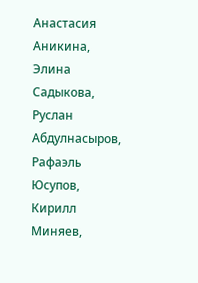Анастасия Аникина, Элина Садыкова, Руслан Абдулнасыров, Рафаэль Юсупов, Кирилл Миняев,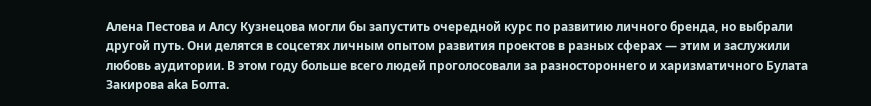Алена Пестова и Алсу Кузнецова могли бы запустить очередной курс по развитию личного бренда, но выбрали другой путь. Они делятся в соцсетях личным опытом развития проектов в разных сферах — этим и заслужили любовь аудитории. В этом году больше всего людей проголосовали за разностороннего и харизматичного Булата Закирова aka Болта.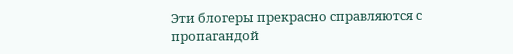Эти блогеры прекрасно справляются с пропагандой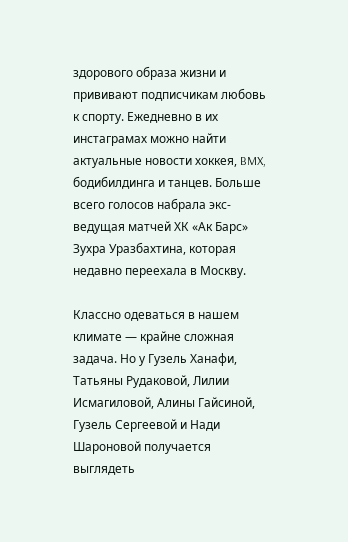здорового образа жизни и прививают подписчикам любовь к спорту. Ежедневно в их инстаграмах можно найти актуальные новости хоккея, BMX, бодибилдинга и танцев. Больше всего голосов набрала экс-ведущая матчей ХК «Ак Барс» Зухра Уразбахтина, которая недавно переехала в Москву.

Классно одеваться в нашем климате — крайне сложная задача. Но у Гузель Ханафи, Татьяны Рудаковой, Лилии Исмагиловой, Алины Гайсиной, Гузель Сергеевой и Нади Шароновой получается выглядеть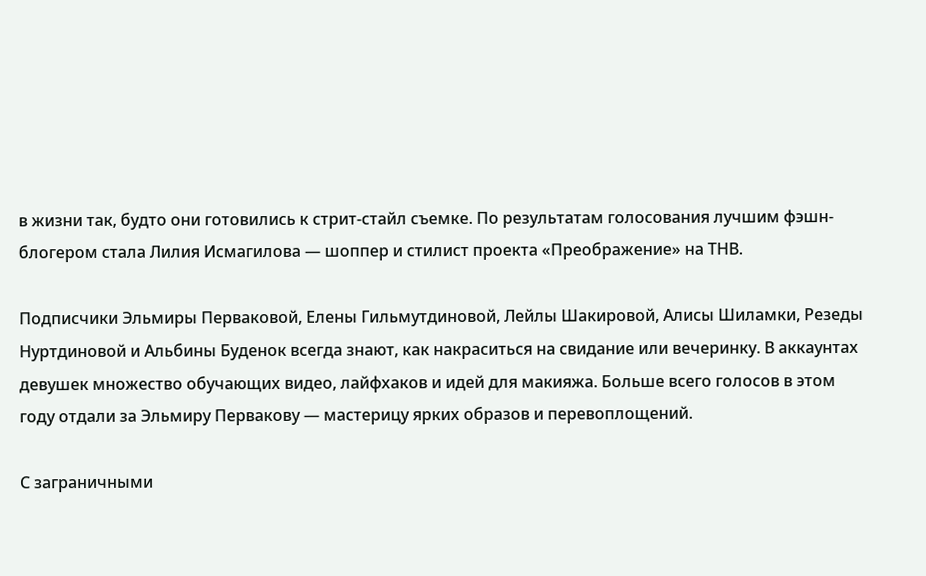в жизни так, будто они готовились к стрит-стайл съемке. По результатам голосования лучшим фэшн-блогером стала Лилия Исмагилова — шоппер и стилист проекта «Преображение» на ТНВ.

Подписчики Эльмиры Перваковой, Елены Гильмутдиновой, Лейлы Шакировой, Алисы Шиламки, Резеды Нуртдиновой и Альбины Буденок всегда знают, как накраситься на свидание или вечеринку. В аккаунтах девушек множество обучающих видео, лайфхаков и идей для макияжа. Больше всего голосов в этом году отдали за Эльмиру Первакову — мастерицу ярких образов и перевоплощений.

С заграничными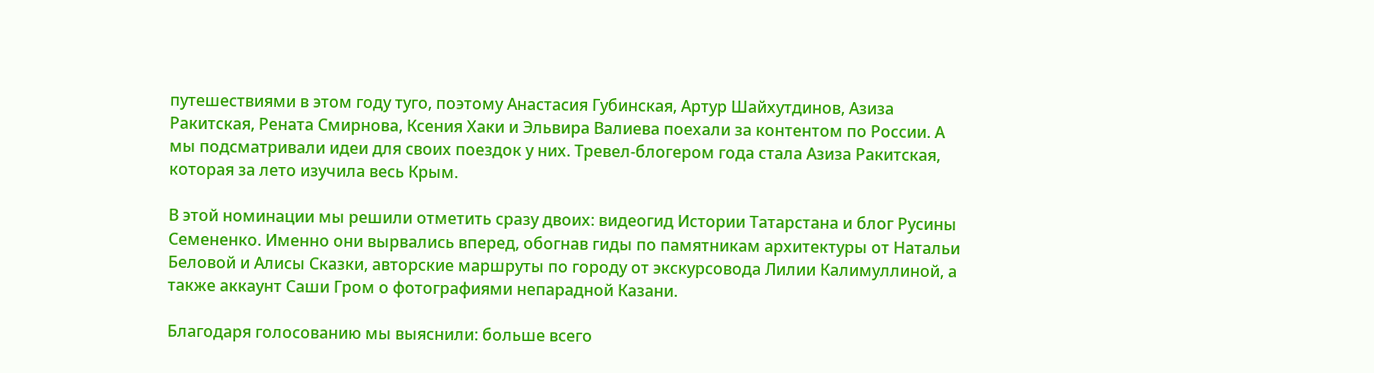путешествиями в этом году туго, поэтому Анастасия Губинская, Артур Шайхутдинов, Азиза Ракитская, Рената Смирнова, Ксения Хаки и Эльвира Валиева поехали за контентом по России. А мы подсматривали идеи для своих поездок у них. Тревел-блогером года стала Азиза Ракитская, которая за лето изучила весь Крым.

В этой номинации мы решили отметить сразу двоих: видеогид Истории Татарстана и блог Русины Семененко. Именно они вырвались вперед, обогнав гиды по памятникам архитектуры от Натальи Беловой и Алисы Сказки, авторские маршруты по городу от экскурсовода Лилии Калимуллиной, а также аккаунт Саши Гром о фотографиями непарадной Казани.

Благодаря голосованию мы выяснили: больше всего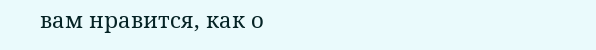вам нравится, как о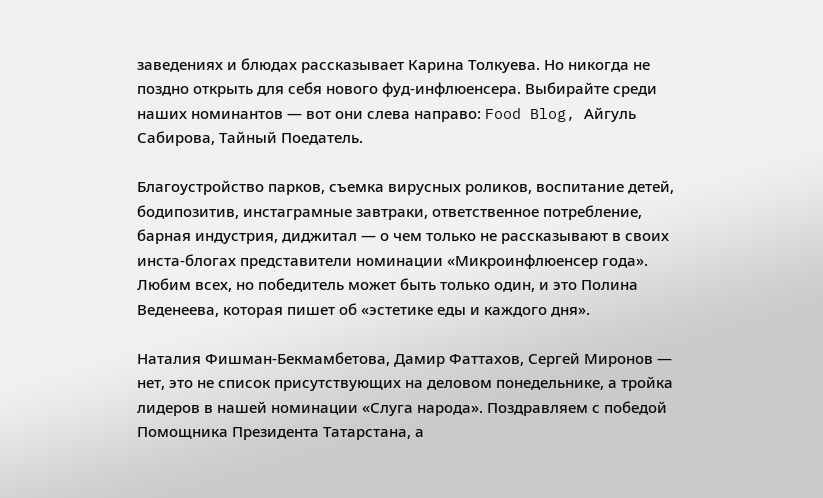заведениях и блюдах рассказывает Карина Толкуева. Но никогда не поздно открыть для себя нового фуд-инфлюенсера. Выбирайте среди наших номинантов — вот они слева направо: Food Blog, Айгуль Сабирова, Тайный Поедатель.

Благоустройство парков, съемка вирусных роликов, воспитание детей, бодипозитив, инстаграмные завтраки, ответственное потребление, барная индустрия, диджитал — о чем только не рассказывают в своих инста-блогах представители номинации «Микроинфлюенсер года». Любим всех, но победитель может быть только один, и это Полина Веденеева, которая пишет об «эстетике еды и каждого дня».

Наталия Фишман-Бекмамбетова, Дамир Фаттахов, Сергей Миронов — нет, это не список присутствующих на деловом понедельнике, а тройка лидеров в нашей номинации «Слуга народа». Поздравляем с победой Помощника Президента Татарстана, а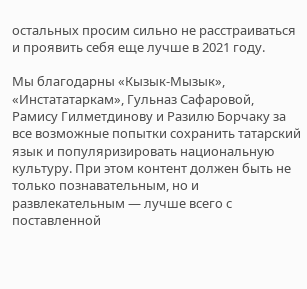остальных просим сильно не расстраиваться и проявить себя еще лучше в 2021 году.

Мы благодарны «Кызык-Мызык», «Инстататаркам», Гульназ Сафаровой, Рамису Гилметдинову и Разилю Борчаку за все возможные попытки сохранить татарский язык и популяризировать национальную культуру. При этом контент должен быть не только познавательным, но и развлекательным — лучше всего с поставленной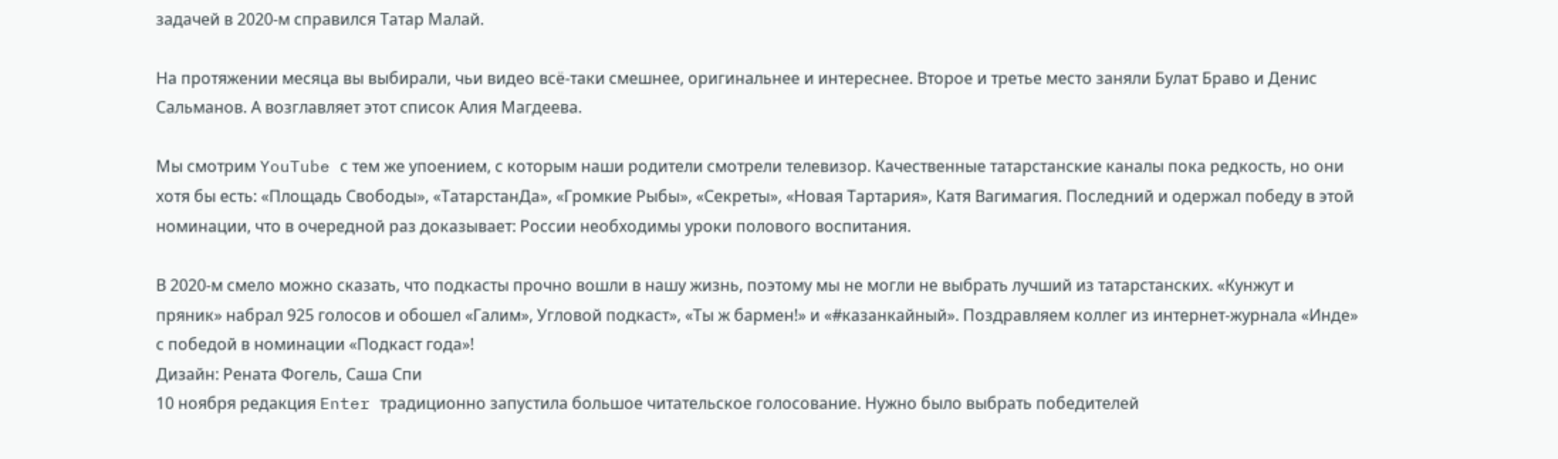задачей в 2020-м справился Татар Малай.

На протяжении месяца вы выбирали, чьи видео всё-таки смешнее, оригинальнее и интереснее. Второе и третье место заняли Булат Браво и Денис Сальманов. А возглавляет этот список Алия Магдеева.

Мы смотрим YouTube с тем же упоением, с которым наши родители смотрели телевизор. Качественные татарстанские каналы пока редкость, но они хотя бы есть: «Площадь Свободы», «ТатарстанДа», «Громкие Рыбы», «Секреты», «Новая Тартария», Катя Вагимагия. Последний и одержал победу в этой номинации, что в очередной раз доказывает: России необходимы уроки полового воспитания.

В 2020-м смело можно сказать, что подкасты прочно вошли в нашу жизнь, поэтому мы не могли не выбрать лучший из татарстанских. «Кунжут и пряник» набрал 925 голосов и обошел «Галим», Угловой подкаст», «Ты ж бармен!» и «#казанкайный». Поздравляем коллег из интернет-журнала «Инде» с победой в номинации «Подкаст года»!
Дизайн: Рената Фогель, Саша Спи
10 ноября редакция Enter традиционно запустила большое читательское голосование. Нужно было выбрать победителей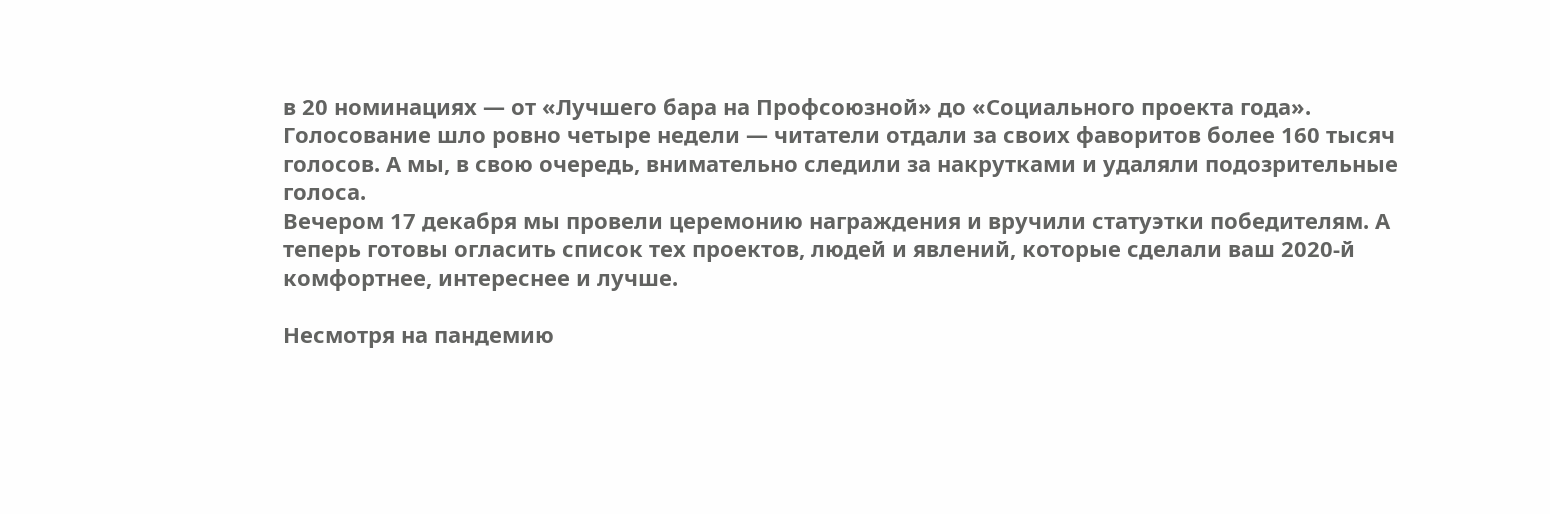в 20 номинациях — от «Лучшего бара на Профсоюзной» до «Социального проекта года». Голосование шло ровно четыре недели — читатели отдали за своих фаворитов более 160 тысяч голосов. А мы, в свою очередь, внимательно следили за накрутками и удаляли подозрительные голоса.
Вечером 17 декабря мы провели церемонию награждения и вручили статуэтки победителям. А теперь готовы огласить список тех проектов, людей и явлений, которые сделали ваш 2020-й комфортнее, интереснее и лучше.

Несмотря на пандемию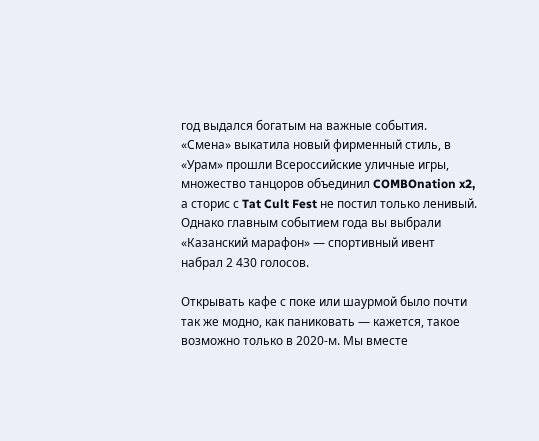год выдался богатым на важные события. «Смена» выкатила новый фирменный стиль, в «Урам» прошли Всероссийские уличные игры, множество танцоров объединил COMBOnation x2, а сторис с Tat Cult Fest не постил только ленивый. Однако главным событием года вы выбрали «Казанский марафон» — спортивный ивент набрал 2 430 голосов.

Открывать кафе с поке или шаурмой было почти так же модно, как паниковать — кажется, такое возможно только в 2020-м. Мы вместе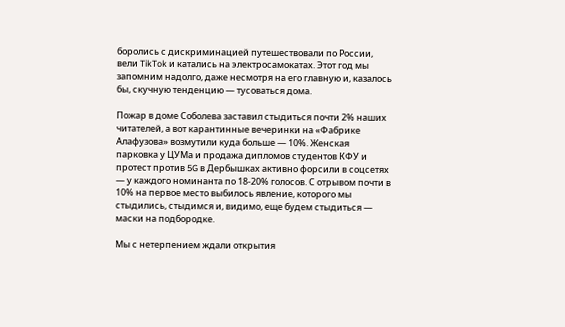боролись с дискриминацией путешествовали по России, вели TikTok и катались на электросамокатах. Этот год мы запомним надолго, даже несмотря на его главную и, казалось бы, скучную тенденцию — тусоваться дома.

Пожар в доме Соболева заставил стыдиться почти 2% наших читателей, а вот карантинные вечеринки на «Фабрике Алафузова» возмутили куда больше — 10%. Женская парковка у ЦУМа и продажа дипломов студентов КФУ и протест против 5G в Дербышках активно форсили в соцсетях — у каждого номинанта по 18-20% голосов. С отрывом почти в 10% на первое место выбилось явление, которого мы стыдились, стыдимся и, видимо, еще будем стыдиться — маски на подбородке.

Мы с нетерпением ждали открытия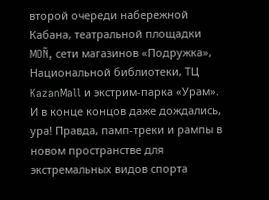второй очереди набережной Кабана, театральной площадки MOÑ, сети магазинов «Подружка», Национальной библиотеки, ТЦ KazanMall и экстрим-парка «Урам». И в конце концов даже дождались, ура! Правда, памп-треки и рампы в новом пространстве для экстремальных видов спорта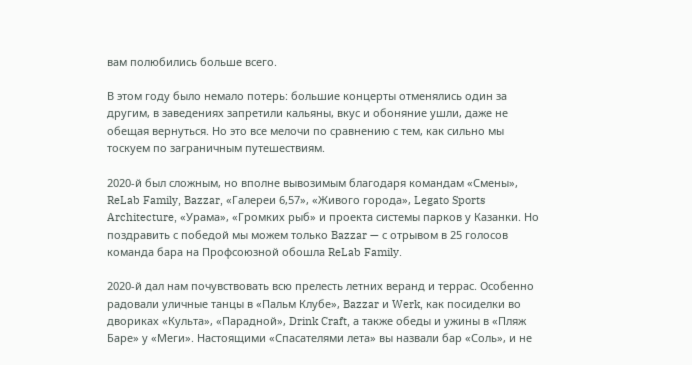вам полюбились больше всего.

В этом году было немало потерь: большие концерты отменялись один за другим, в заведениях запретили кальяны, вкус и обоняние ушли, даже не обещая вернуться. Но это все мелочи по сравнению с тем, как сильно мы тоскуем по заграничным путешествиям.

2020-й был сложным, но вполне вывозимым благодаря командам «Смены», ReLab Family, Bazzar, «Галереи 6,57», «Живого города», Legato Sports Architecture, «Урама», «Громких рыб» и проекта системы парков у Казанки. Но поздравить с победой мы можем только Bazzar — с отрывом в 25 голосов команда бара на Профсоюзной обошла ReLab Family.

2020-й дал нам почувствовать всю прелесть летних веранд и террас. Особенно радовали уличные танцы в «Пальм Клубе», Bazzar и Werk, как посиделки во двориках «Культа», «Парадной», Drink Craft, а также обеды и ужины в «Пляж Баре» у «Меги». Настоящими «Спасателями лета» вы назвали бар «Соль», и не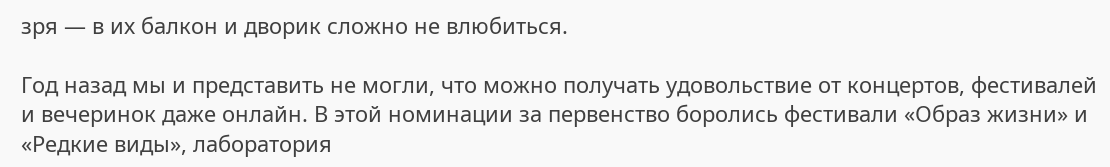зря — в их балкон и дворик сложно не влюбиться.

Год назад мы и представить не могли, что можно получать удовольствие от концертов, фестивалей и вечеринок даже онлайн. В этой номинации за первенство боролись фестивали «Образ жизни» и «Редкие виды», лаборатория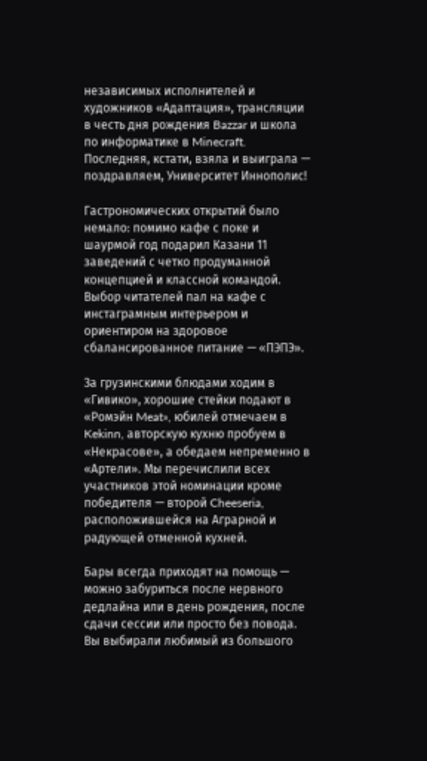независимых исполнителей и художников «Адаптация», трансляции в честь дня рождения Bazzar и школа по информатике в Minecraft. Последняя, кстати, взяла и выиграла — поздравляем, Университет Иннополис!

Гастрономических открытий было немало: помимо кафе с поке и шаурмой год подарил Казани 11 заведений с четко продуманной концепцией и классной командой. Выбор читателей пал на кафе с инстаграмным интерьером и ориентиром на здоровое сбалансированное питание — «ПЭПЭ».

За грузинскими блюдами ходим в «Гивико», хорошие стейки подают в «Ромэйн Meat», юбилей отмечаем в Kekinn, авторскую кухню пробуем в «Некрасове», а обедаем непременно в «Артели». Мы перечислили всех участников этой номинации кроме победителя — второй Cheeseria, расположившейся на Аграрной и радующей отменной кухней.

Бары всегда приходят на помощь — можно забуриться после нервного дедлайна или в день рождения, после сдачи сессии или просто без повода. Вы выбирали любимый из большого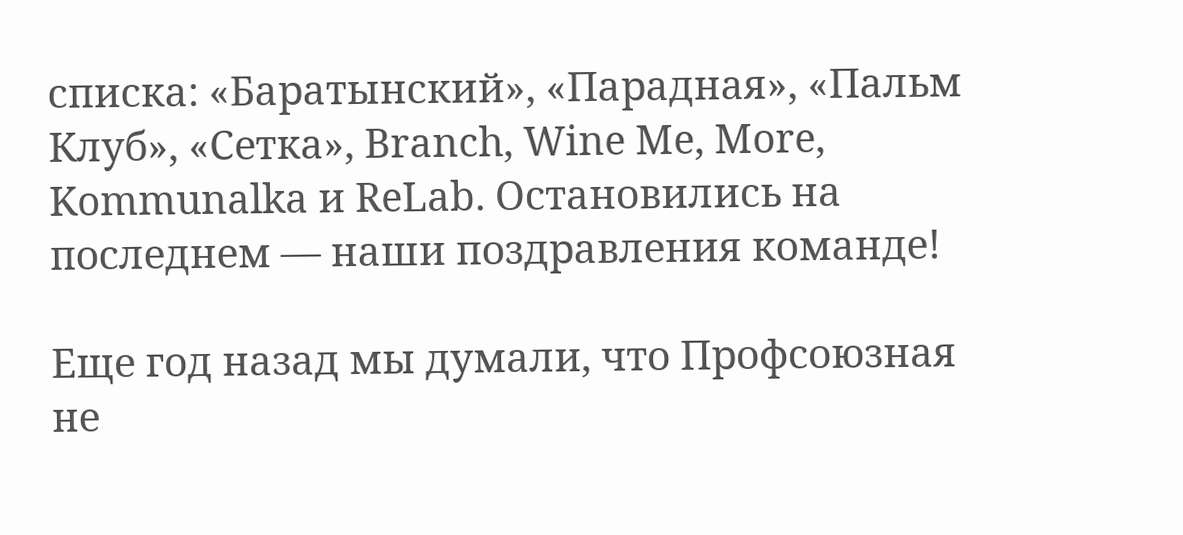списка: «Баратынский», «Парадная», «Пальм Клуб», «Сетка», Branch, Wine Me, More, Kommunalka и ReLab. Остановились на последнем — наши поздравления команде!

Еще год назад мы думали, что Профсоюзная не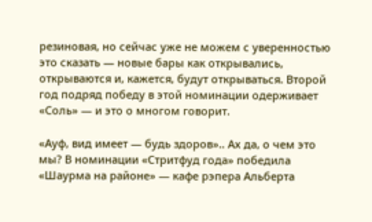резиновая, но сейчас уже не можем с уверенностью это сказать — новые бары как открывались, открываются и, кажется, будут открываться. Второй год подряд победу в этой номинации одерживает «Соль» — и это о многом говорит.

«Ауф, вид имеет — будь здоров».. Ах да, о чем это мы? В номинации «Стритфуд года» победила «Шаурма на районе» — кафе рэпера Альберта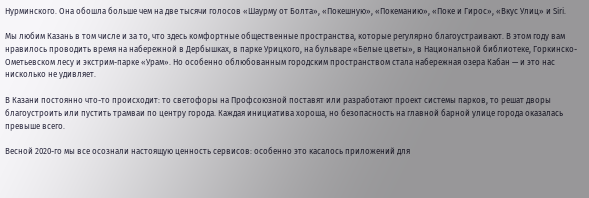Нурминского. Она обошла больше чем на две тысячи голосов «Шаурму от Болта», «Покешную», «Покеманию», «Поке и Гирос», «Вкус Улиц» и Siri.

Мы любим Казань в том числе и за то, что здесь комфортные общественные пространства, которые регулярно благоустраивают. В этом году вам нравилось проводить время на набережной в Дербышках, в парке Урицкого, на бульваре «Белые цветы», в Национальной библиотеке, Горкинско-Ометьевском лесу и экстрим-парке «Урам». Но особенно облюбованным городским пространством стала набережная озера Кабан — и это нас нисколько не удивляет.

В Казани постоянно что-то происходит: то светофоры на Профсоюзной поставят или разработают проект системы парков, то решат дворы благоустроить или пустить трамваи по центру города. Каждая инициатива хороша, но безопасность на главной барной улице города оказалась превыше всего.

Весной 2020-го мы все осознали настоящую ценность сервисов: особенно это касалось приложений для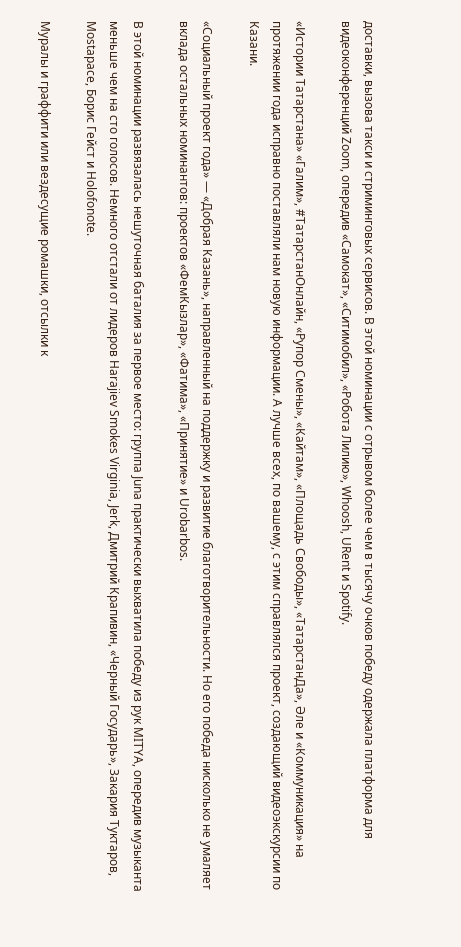доставки, вызова такси и стриминговых сервисов. В этой номинации с отрывом более чем в тысячу очков победу одержала платформа для видеоконференций Zoom, опередив «Самокат», «Ситимобил», «Робота Лилию», Whoosh, URent и Spotify.

«Истории Татарстана» «Галим», #ТатарстанОнлайн, «Рупор Смены», «Кайтам», «Площадь Свободы», «ТатарстанДа», Әле и «Коммуникация» на протяжении года исправно поставляли нам новую информации. А лучше всех, по вашему, с этим справлялся проект, создающий видеоэкскурсии по Казани.

«Социальный проект года» — «Добрая Казань», направленный на поддержку и развитие благотворительности. Но его победа нисколько не умаляет вклада остальных номинантов: проектов «ФемКызлар», «Фатима», «Принятие» и Urobarbos.

В этой номинации развязалась нешуточная баталия за первое место: группа Juna практически выхватила победу из рук MITYA, опередив музыканта меньше чем на сто голосов. Немного отстали от лидеров Harajiev Smokes Virginia, Jerk, Дмитрий Крапивин, «Черный Государь», Закария Туктаров, Mostapace, Борис Гейст и Holofonote.

Муралы и граффити или вездесущие ромашки, отсылки к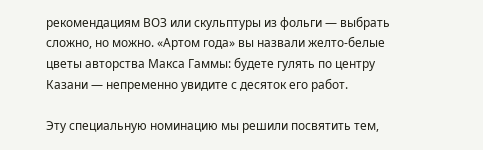рекомендациям ВОЗ или скульптуры из фольги — выбрать сложно, но можно. «Артом года» вы назвали желто-белые цветы авторства Макса Гаммы: будете гулять по центру Казани — непременно увидите с десяток его работ.

Эту специальную номинацию мы решили посвятить тем,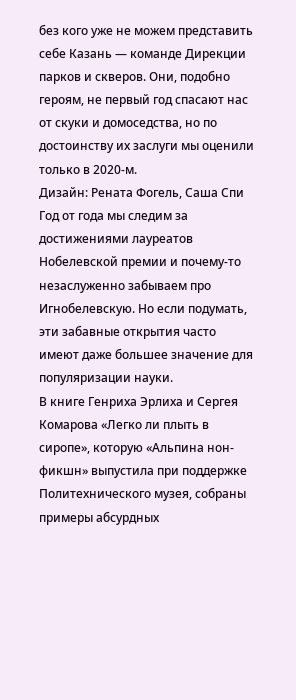без кого уже не можем представить себе Казань — команде Дирекции парков и скверов. Они, подобно героям, не первый год спасают нас от скуки и домоседства, но по достоинству их заслуги мы оценили только в 2020-м.
Дизайн: Рената Фогель, Саша Спи
Год от года мы следим за достижениями лауреатов Нобелевской премии и почему-то незаслуженно забываем про Игнобелевскую. Но если подумать, эти забавные открытия часто имеют даже большее значение для популяризации науки.
В книге Генриха Эрлиха и Сергея Комарова «Легко ли плыть в сиропе», которую «Альпина нон-фикшн» выпустила при поддержке Политехнического музея, собраны примеры абсурдных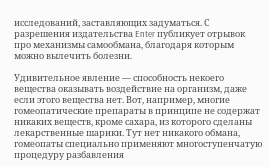исследований, заставляющих задуматься. С разрешения издательства Enter публикует отрывок про механизмы самообмана, благодаря которым можно вылечить болезни.

Удивительное явление — способность некоего вещества оказывать воздействие на организм, даже если этого вещества нет. Вот, например, многие гомеопатические препараты в принципе не содержат никаких веществ, кроме сахара, из которого сделаны лекарственные шарики. Тут нет никакого обмана, гомеопаты специально применяют многоступенчатую процедуру разбавления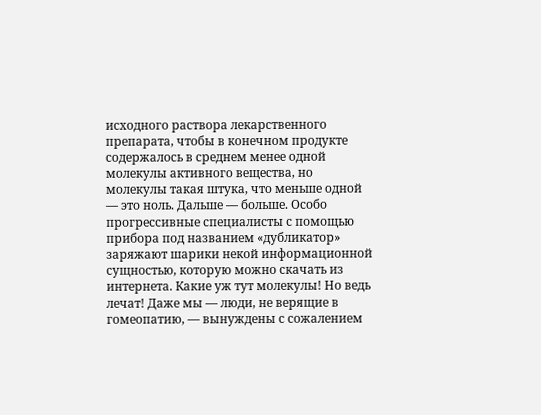исходного раствора лекарственного препарата, чтобы в конечном продукте содержалось в среднем менее одной молекулы активного вещества, но молекулы такая штука, что меньше одной — это ноль. Дальше — больше. Особо прогрессивные специалисты с помощью прибора под названием «дубликатор» заряжают шарики некой информационной сущностью, которую можно скачать из интернета. Какие уж тут молекулы! Но ведь лечат! Даже мы — люди, не верящие в гомеопатию, — вынуждены с сожалением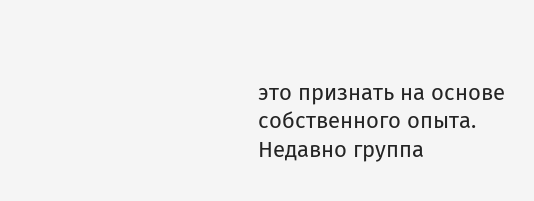это признать на основе собственного опыта.
Недавно группа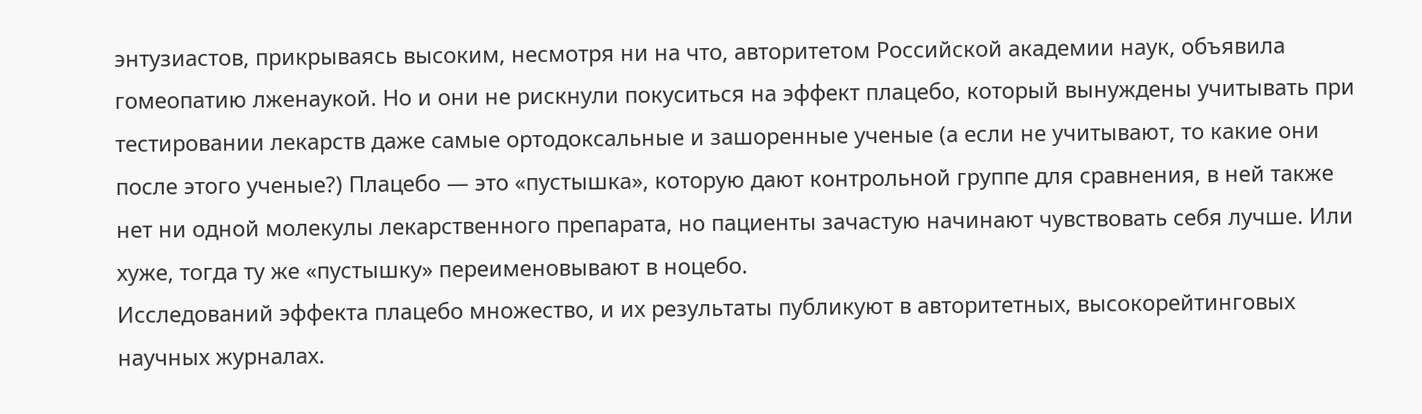энтузиастов, прикрываясь высоким, несмотря ни на что, авторитетом Российской академии наук, объявила гомеопатию лженаукой. Но и они не рискнули покуситься на эффект плацебо, который вынуждены учитывать при тестировании лекарств даже самые ортодоксальные и зашоренные ученые (а если не учитывают, то какие они после этого ученые?) Плацебо — это «пустышка», которую дают контрольной группе для сравнения, в ней также нет ни одной молекулы лекарственного препарата, но пациенты зачастую начинают чувствовать себя лучше. Или хуже, тогда ту же «пустышку» переименовывают в ноцебо.
Исследований эффекта плацебо множество, и их результаты публикуют в авторитетных, высокорейтинговых научных журналах.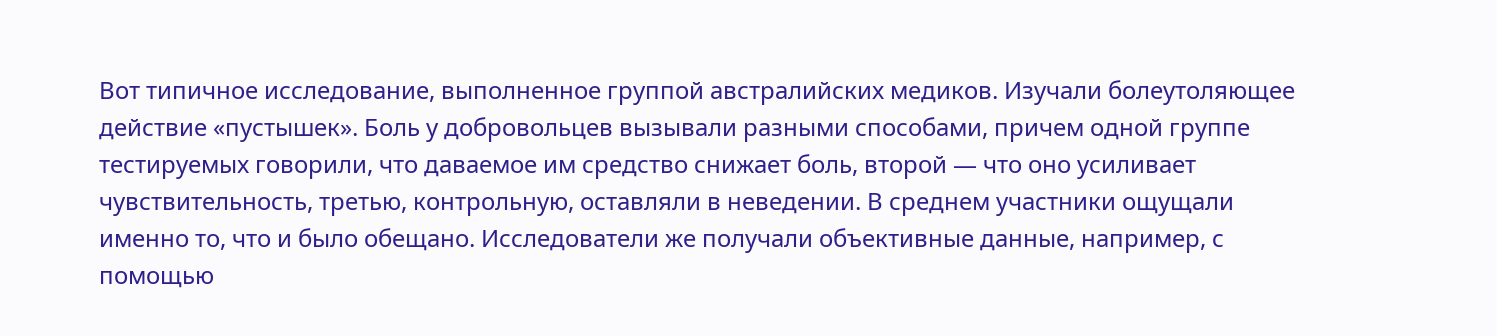Вот типичное исследование, выполненное группой австралийских медиков. Изучали болеутоляющее действие «пустышек». Боль у добровольцев вызывали разными способами, причем одной группе тестируемых говорили, что даваемое им средство снижает боль, второй — что оно усиливает чувствительность, третью, контрольную, оставляли в неведении. В среднем участники ощущали именно то, что и было обещано. Исследователи же получали объективные данные, например, с помощью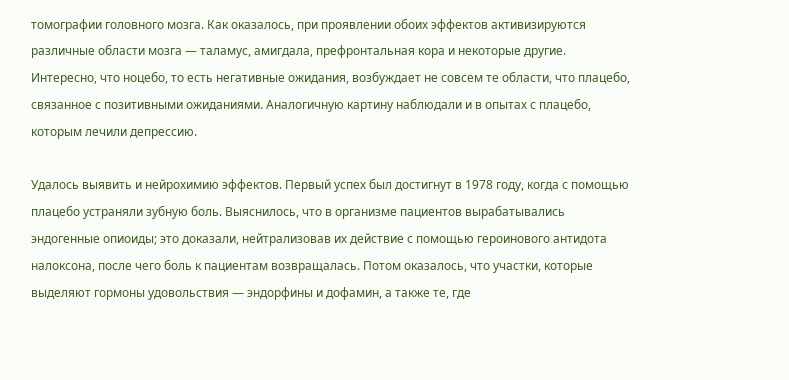томографии головного мозга. Как оказалось, при проявлении обоих эффектов активизируются различные области мозга — таламус, амигдала, префронтальная кора и некоторые другие. Интересно, что ноцебо, то есть негативные ожидания, возбуждает не совсем те области, что плацебо, связанное с позитивными ожиданиями. Аналогичную картину наблюдали и в опытах с плацебо, которым лечили депрессию.

Удалось выявить и нейрохимию эффектов. Первый успех был достигнут в 1978 году, когда с помощью плацебо устраняли зубную боль. Выяснилось, что в организме пациентов вырабатывались эндогенные опиоиды; это доказали, нейтрализовав их действие с помощью героинового антидота налоксона, после чего боль к пациентам возвращалась. Потом оказалось, что участки, которые выделяют гормоны удовольствия — эндорфины и дофамин, а также те, где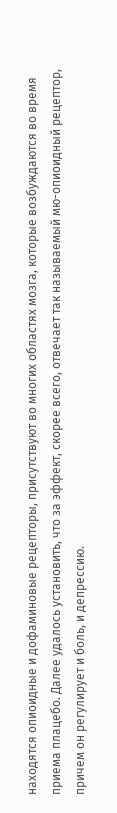находятся опиоидные и дофаминовые рецепторы, присутствуют во многих областях мозга, которые возбуждаются во время приема плацебо. Далее удалось установить, что за эффект, скорее всего, отвечает так называемый мю-опиоидный рецептор, причем он регулирует и боль, и депрессию.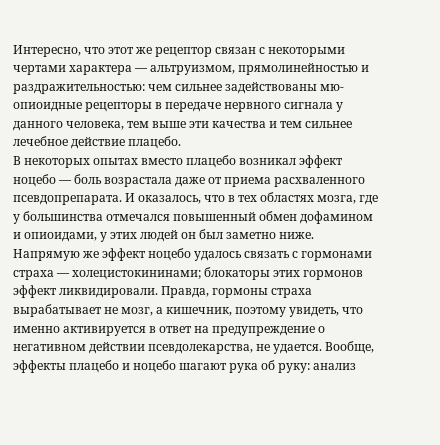Интересно, что этот же рецептор связан с некоторыми чертами характера — альтруизмом, прямолинейностью и раздражительностью: чем сильнее задействованы мю-опиоидные рецепторы в передаче нервного сигнала у данного человека, тем выше эти качества и тем сильнее лечебное действие плацебо.
В некоторых опытах вместо плацебо возникал эффект ноцебо — боль возрастала даже от приема расхваленного псевдопрепарата. И оказалось, что в тех областях мозга, где у большинства отмечался повышенный обмен дофамином и опиоидами, у этих людей он был заметно ниже. Напрямую же эффект ноцебо удалось связать с гормонами страха — холецистокининами; блокаторы этих гормонов эффект ликвидировали. Правда, гормоны страха вырабатывает не мозг, а кишечник, поэтому увидеть, что именно активируется в ответ на предупреждение о негативном действии псевдолекарства, не удается. Вообще, эффекты плацебо и ноцебо шагают рука об руку: анализ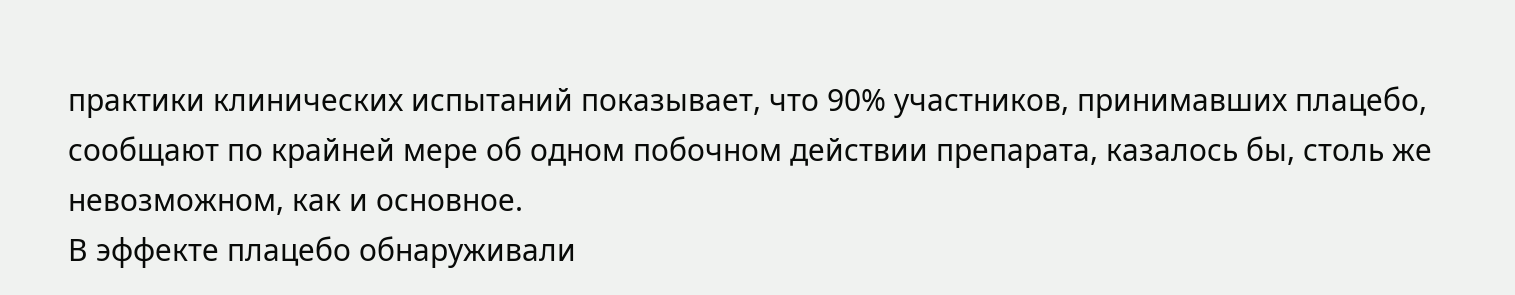практики клинических испытаний показывает, что 90% участников, принимавших плацебо, сообщают по крайней мере об одном побочном действии препарата, казалось бы, столь же невозможном, как и основное.
В эффекте плацебо обнаруживали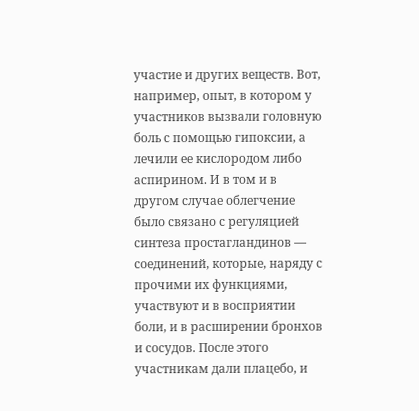участие и других веществ. Вот, например, опыт, в котором у участников вызвали головную боль с помощью гипоксии, а лечили ее кислородом либо аспирином. И в том и в другом случае облегчение было связано с регуляцией синтеза простагландинов — соединений, которые, наряду с прочими их функциями, участвуют и в восприятии боли, и в расширении бронхов и сосудов. После этого участникам дали плацебо, и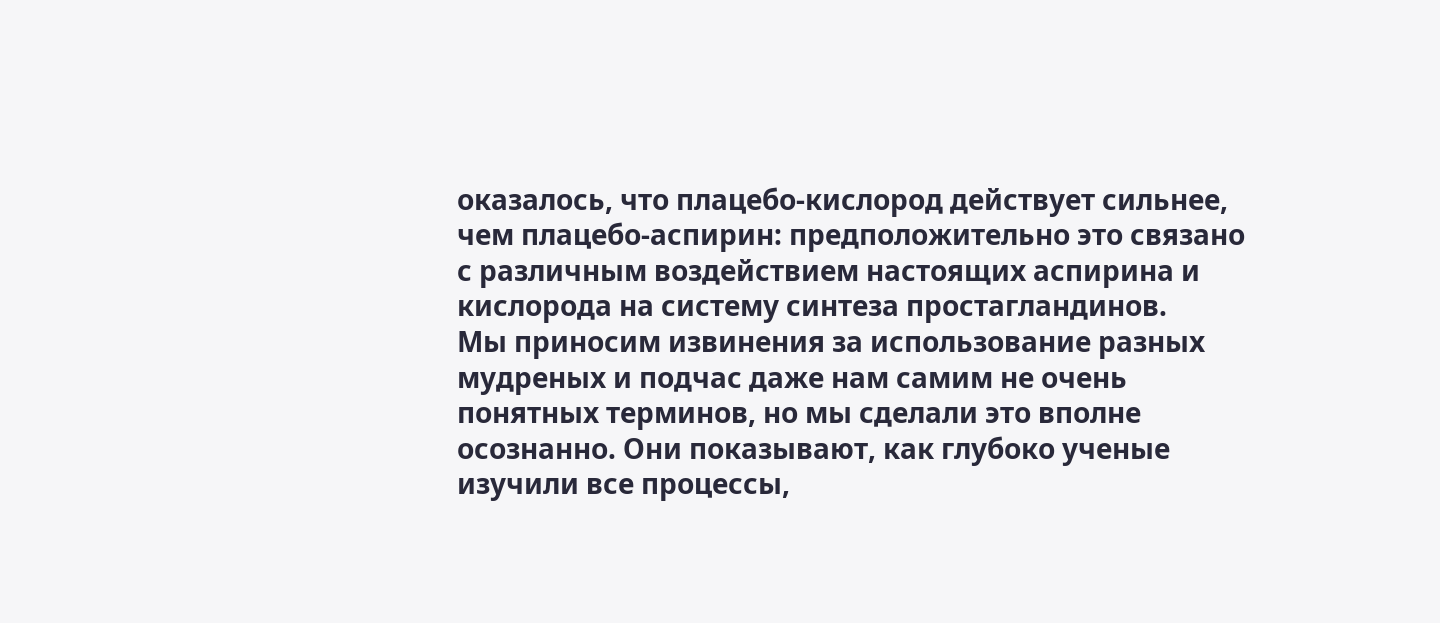оказалось, что плацебо-кислород действует сильнее, чем плацебо-аспирин: предположительно это связано с различным воздействием настоящих аспирина и кислорода на систему синтеза простагландинов.
Мы приносим извинения за использование разных мудреных и подчас даже нам самим не очень понятных терминов, но мы сделали это вполне осознанно. Они показывают, как глубоко ученые изучили все процессы,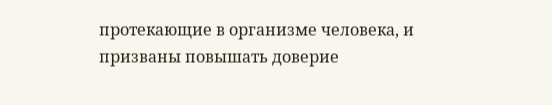протекающие в организме человека, и призваны повышать доверие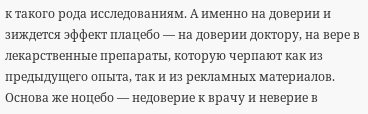к такого рода исследованиям. А именно на доверии и зиждется эффект плацебо — на доверии доктору, на вере в лекарственные препараты, которую черпают как из предыдущего опыта, так и из рекламных материалов. Основа же ноцебо — недоверие к врачу и неверие в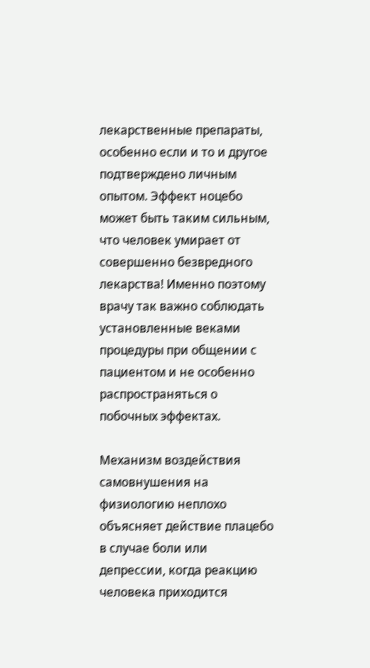лекарственные препараты, особенно если и то и другое подтверждено личным опытом. Эффект ноцебо может быть таким сильным, что человек умирает от совершенно безвредного лекарства! Именно поэтому врачу так важно соблюдать установленные веками процедуры при общении с пациентом и не особенно распространяться о побочных эффектах.

Механизм воздействия самовнушения на физиологию неплохо объясняет действие плацебо в случае боли или депрессии, когда реакцию человека приходится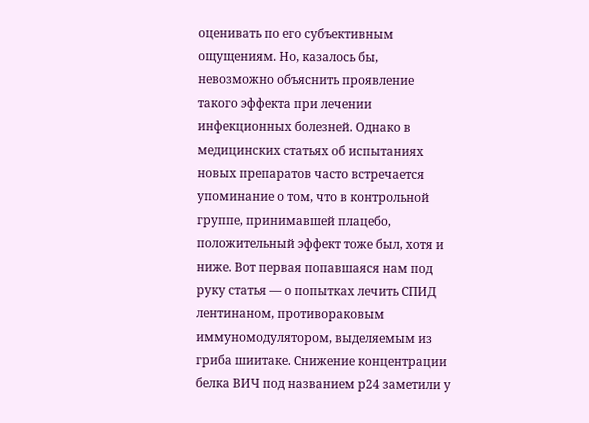оценивать по его субъективным ощущениям. Но, казалось бы, невозможно объяснить проявление такого эффекта при лечении инфекционных болезней. Однако в медицинских статьях об испытаниях новых препаратов часто встречается упоминание о том, что в контрольной группе, принимавшей плацебо, положительный эффект тоже был, хотя и ниже. Вот первая попавшаяся нам под руку статья — о попытках лечить СПИД лентинаном, противораковым иммуномодулятором, выделяемым из гриба шиитаке. Снижение концентрации белка ВИЧ под названием р24 заметили у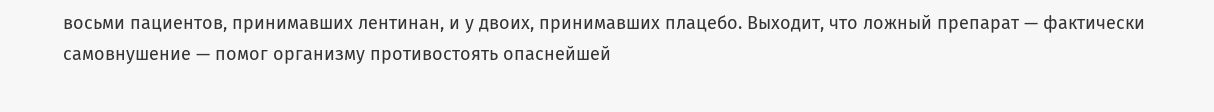восьми пациентов, принимавших лентинан, и у двоих, принимавших плацебо. Выходит, что ложный препарат — фактически самовнушение — помог организму противостоять опаснейшей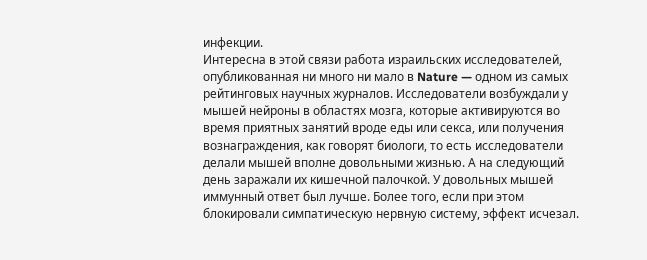инфекции.
Интересна в этой связи работа израильских исследователей, опубликованная ни много ни мало в Nature — одном из самых рейтинговых научных журналов. Исследователи возбуждали у мышей нейроны в областях мозга, которые активируются во время приятных занятий вроде еды или секса, или получения вознаграждения, как говорят биологи, то есть исследователи делали мышей вполне довольными жизнью. А на следующий день заражали их кишечной палочкой. У довольных мышей иммунный ответ был лучше. Более того, если при этом блокировали симпатическую нервную систему, эффект исчезал.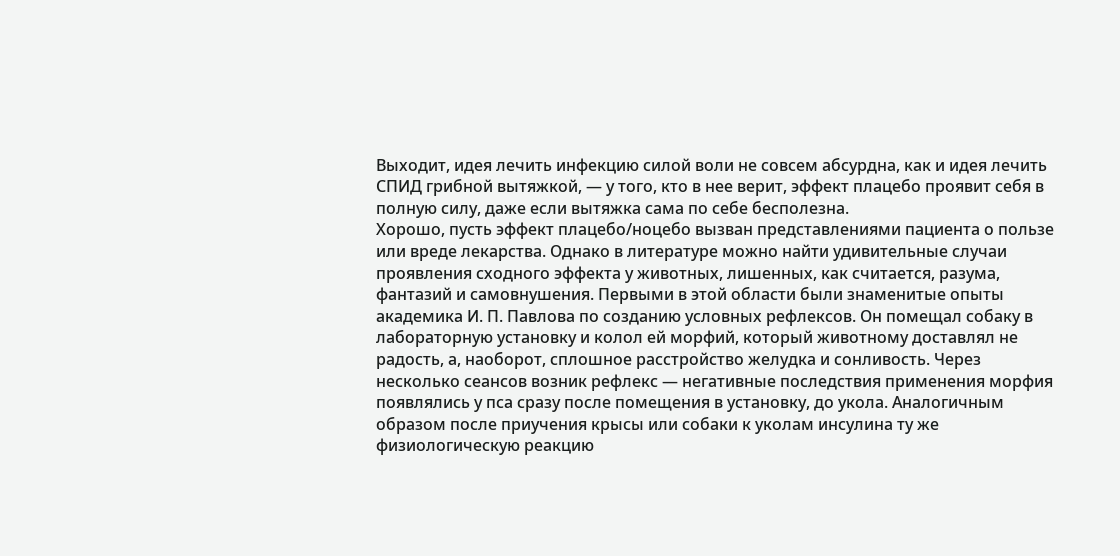Выходит, идея лечить инфекцию силой воли не совсем абсурдна, как и идея лечить СПИД грибной вытяжкой, — у того, кто в нее верит, эффект плацебо проявит себя в полную силу, даже если вытяжка сама по себе бесполезна.
Хорошо, пусть эффект плацебо/ноцебо вызван представлениями пациента о пользе или вреде лекарства. Однако в литературе можно найти удивительные случаи проявления сходного эффекта у животных, лишенных, как считается, разума, фантазий и самовнушения. Первыми в этой области были знаменитые опыты академика И. П. Павлова по созданию условных рефлексов. Он помещал собаку в лабораторную установку и колол ей морфий, который животному доставлял не радость, а, наоборот, сплошное расстройство желудка и сонливость. Через несколько сеансов возник рефлекс — негативные последствия применения морфия появлялись у пса сразу после помещения в установку, до укола. Аналогичным образом после приучения крысы или собаки к уколам инсулина ту же физиологическую реакцию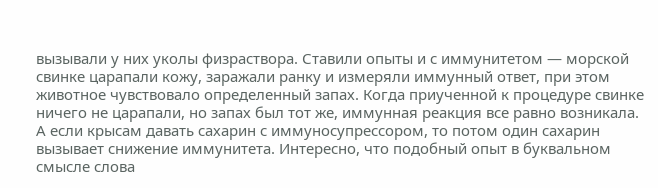вызывали у них уколы физраствора. Ставили опыты и с иммунитетом — морской свинке царапали кожу, заражали ранку и измеряли иммунный ответ, при этом животное чувствовало определенный запах. Когда приученной к процедуре свинке ничего не царапали, но запах был тот же, иммунная реакция все равно возникала. А если крысам давать сахарин с иммуносупрессором, то потом один сахарин вызывает снижение иммунитета. Интересно, что подобный опыт в буквальном смысле слова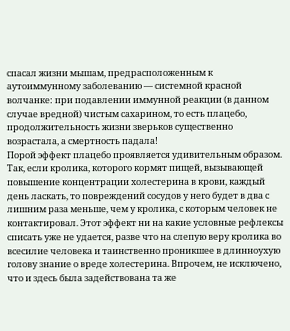спасал жизни мышам, предрасположенным к аутоиммунному заболеванию — системной красной волчанке: при подавлении иммунной реакции (в данном случае вредной) чистым сахарином, то есть плацебо, продолжительность жизни зверьков существенно возрастала, а смертность падала!
Порой эффект плацебо проявляется удивительным образом. Так, если кролика, которого кормят пищей, вызывающей повышение концентрации холестерина в крови, каждый день ласкать, то повреждений сосудов у него будет в два с лишним раза меньше, чем у кролика, с которым человек не контактировал. Этот эффект ни на какие условные рефлексы списать уже не удается, разве что на слепую веру кролика во всесилие человека и таинственно проникшее в длинноухую голову знание о вреде холестерина. Впрочем, не исключено, что и здесь была задействована та же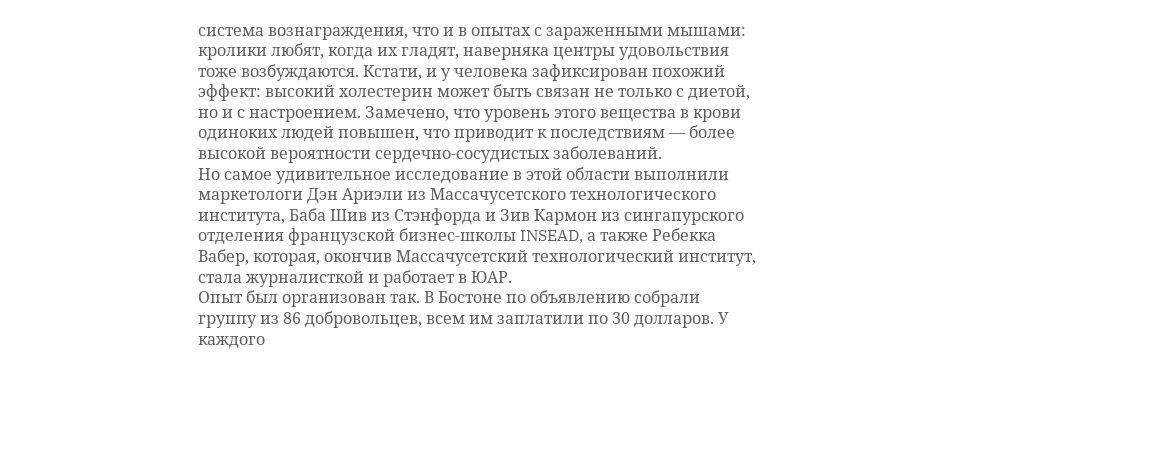система вознаграждения, что и в опытах с зараженными мышами: кролики любят, когда их гладят, наверняка центры удовольствия тоже возбуждаются. Кстати, и у человека зафиксирован похожий эффект: высокий холестерин может быть связан не только с диетой, но и с настроением. Замечено, что уровень этого вещества в крови одиноких людей повышен, что приводит к последствиям — более высокой вероятности сердечно-сосудистых заболеваний.
Но самое удивительное исследование в этой области выполнили маркетологи Дэн Ариэли из Массачусетского технологического института, Баба Шив из Стэнфорда и Зив Кармон из сингапурского отделения французской бизнес-школы INSEAD, а также Ребекка Вабер, которая, окончив Массачусетский технологический институт, стала журналисткой и работает в ЮАР.
Опыт был организован так. В Бостоне по объявлению собрали группу из 86 добровольцев, всем им заплатили по 30 долларов. У каждого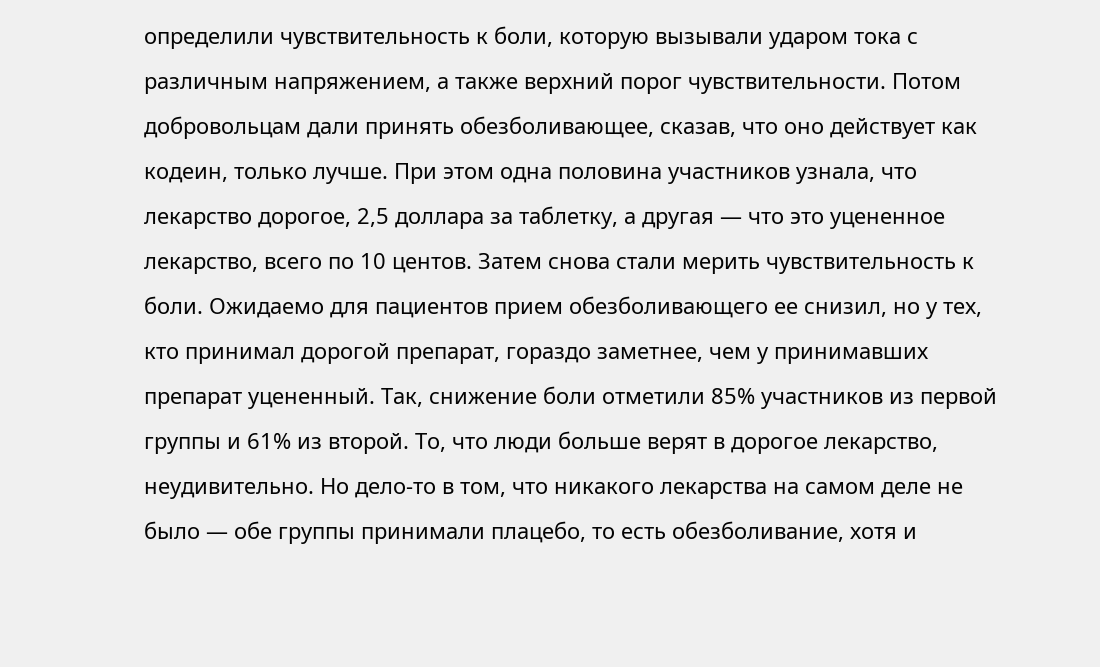определили чувствительность к боли, которую вызывали ударом тока с различным напряжением, а также верхний порог чувствительности. Потом добровольцам дали принять обезболивающее, сказав, что оно действует как кодеин, только лучше. При этом одна половина участников узнала, что лекарство дорогое, 2,5 доллара за таблетку, а другая — что это уцененное лекарство, всего по 10 центов. Затем снова стали мерить чувствительность к боли. Ожидаемо для пациентов прием обезболивающего ее снизил, но у тех, кто принимал дорогой препарат, гораздо заметнее, чем у принимавших препарат уцененный. Так, снижение боли отметили 85% участников из первой группы и 61% из второй. То, что люди больше верят в дорогое лекарство, неудивительно. Но дело-то в том, что никакого лекарства на самом деле не было — обе группы принимали плацебо, то есть обезболивание, хотя и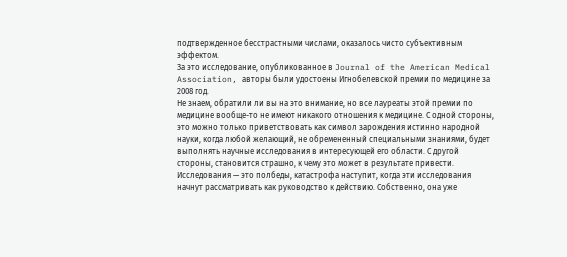подтвержденное бесстрастными числами, оказалось чисто субъективным эффектом.
За это исследование, опубликованное в Journal of the American Medical Association, авторы были удостоены Игнобелевской премии по медицине за 2008 год.
Не знаем, обратили ли вы на это внимание, но все лауреаты этой премии по медицине вообще-то не имеют никакого отношения к медицине. С одной стороны, это можно только приветствовать как символ зарождения истинно народной науки, когда любой желающий, не обремененный специальными знаниями, будет выполнять научные исследования в интересующей его области. С другой стороны, становится страшно, к чему это может в результате привести. Исследования — это полбеды, катастрофа наступит, когда эти исследования начнут рассматривать как руководство к действию. Собственно, она уже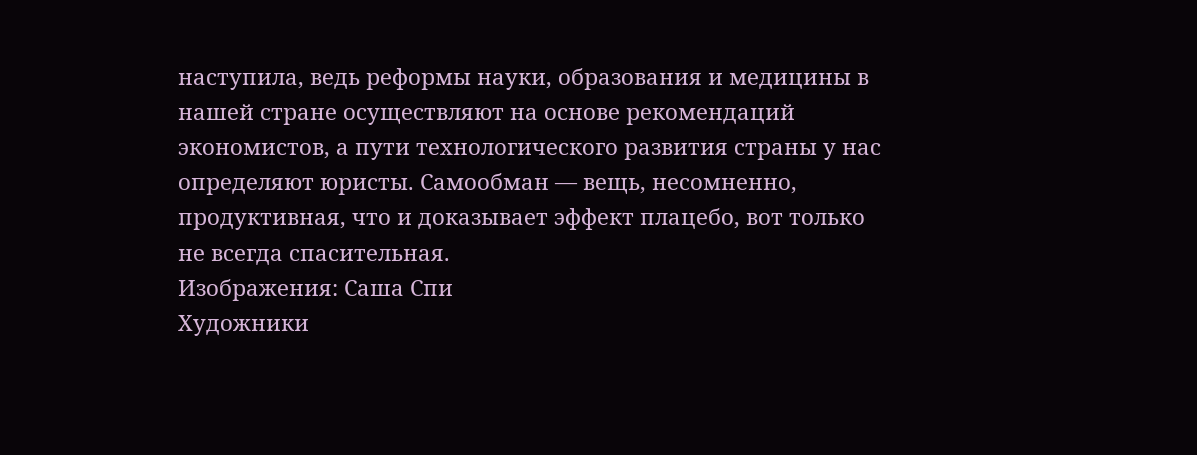наступила, ведь реформы науки, образования и медицины в нашей стране осуществляют на основе рекомендаций экономистов, а пути технологического развития страны у нас определяют юристы. Самообман — вещь, несомненно, продуктивная, что и доказывает эффект плацебо, вот только не всегда спасительная.
Изображения: Саша Спи
Художники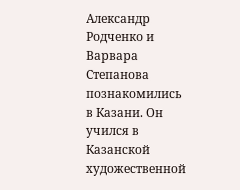Александр Родченко и Варвара Степанова познакомились в Казани. Он учился в Казанской художественной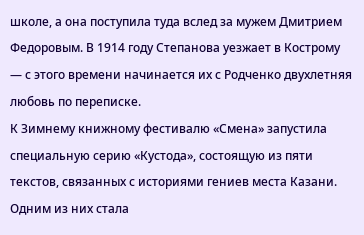школе, а она поступила туда вслед за мужем Дмитрием Федоровым. В 1914 году Степанова уезжает в Кострому — с этого времени начинается их с Родченко двухлетняя любовь по переписке.
К Зимнему книжному фестивалю «Смена» запустила специальную серию «Кустода», состоящую из пяти текстов, связанных с историями гениев места Казани. Одним из них стала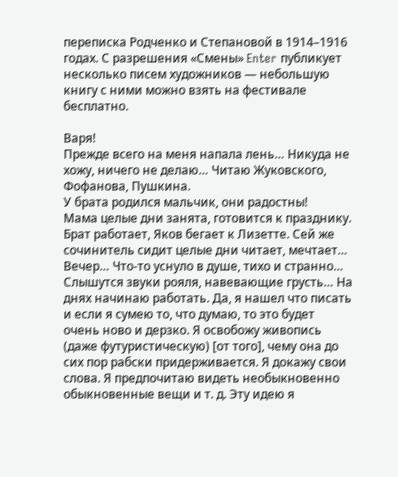переписка Родченко и Степановой в 1914–1916 годах. С разрешения «Смены» Enter публикует несколько писем художников — небольшую книгу с ними можно взять на фестивале бесплатно.

Варя!
Прежде всего на меня напала лень… Никуда не хожу, ничего не делаю… Читаю Жуковского, Фофанова, Пушкина.
У брата родился мальчик, они радостны!
Мама целые дни занята, готовится к празднику. Брат работает, Яков бегает к Лизетте. Сей же сочинитель сидит целые дни читает, мечтает…
Вечер… Что-то уснуло в душе, тихо и странно… Слышутся звуки рояля, навевающие грусть… На днях начинаю работать. Да, я нашел что писать и если я сумею то, что думаю, то это будет очень ново и дерзко. Я освобожу живопись (даже футуристическую) [от того], чему она до сих пор рабски придерживается. Я докажу свои слова. Я предпочитаю видеть необыкновенно обыкновенные вещи и т. д. Эту идею я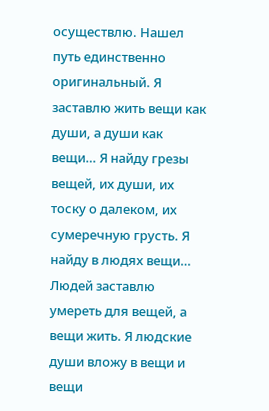осуществлю. Нашел путь единственно оригинальный. Я заставлю жить вещи как души, а души как вещи… Я найду грезы вещей, их души, их тоску о далеком, их сумеречную грусть. Я найду в людях вещи… Людей заставлю умереть для вещей, а вещи жить. Я людские души вложу в вещи и вещи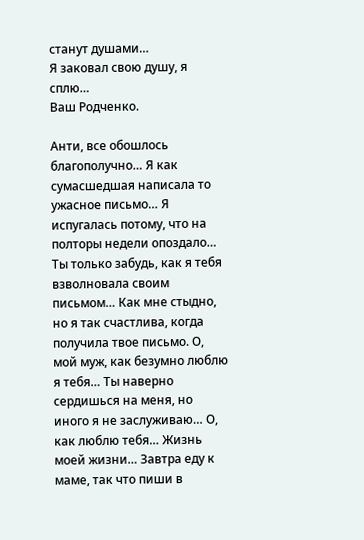станут душами…
Я заковал свою душу, я сплю…
Ваш Родченко.

Анти, все обошлось благополучно… Я как сумасшедшая написала то ужасное письмо… Я испугалась потому, что на полторы недели опоздало… Ты только забудь, как я тебя взволновала своим письмом… Как мне стыдно, но я так счастлива, когда получила твое письмо. О, мой муж, как безумно люблю я тебя… Ты наверно сердишься на меня, но иного я не заслуживаю… О, как люблю тебя… Жизнь моей жизни… Завтра еду к маме, так что пиши в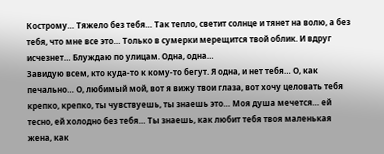Кострому… Тяжело без тебя… Так тепло, светит солнце и тянет на волю, а без тебя, что мне все это… Только в сумерки мерещится твой облик. И вдруг исчезнет… Блуждаю по улицам. Одна, одна…
Завидую всем, кто куда-то к кому-то бегут. Я одна, и нет тебя… О, как печально… О, любимый мой, вот я вижу твои глаза, вот хочу целовать тебя крепко, крепко, ты чувствуешь, ты знаешь это… Моя душа мечется… ей тесно, ей холодно без тебя… Ты знаешь, как любит тебя твоя маленькая жена, как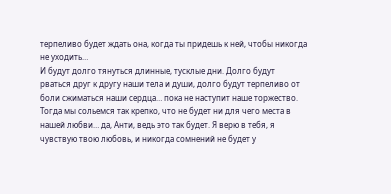терпеливо будет ждать она, когда ты придешь к ней, чтобы никогда не уходить…
И будут долго тянуться длинные, тусклые дни. Долго будут рваться друг к другу наши тела и души, долго будут терпеливо от боли сжиматься наши сердца… пока не наступит наше торжество. Тогда мы сольемся так крепко, что не будет ни для чего места в нашей любви… да, Анти, ведь это так будет. Я верю в тебя, я чувствую твою любовь, и никогда сомнений не будет у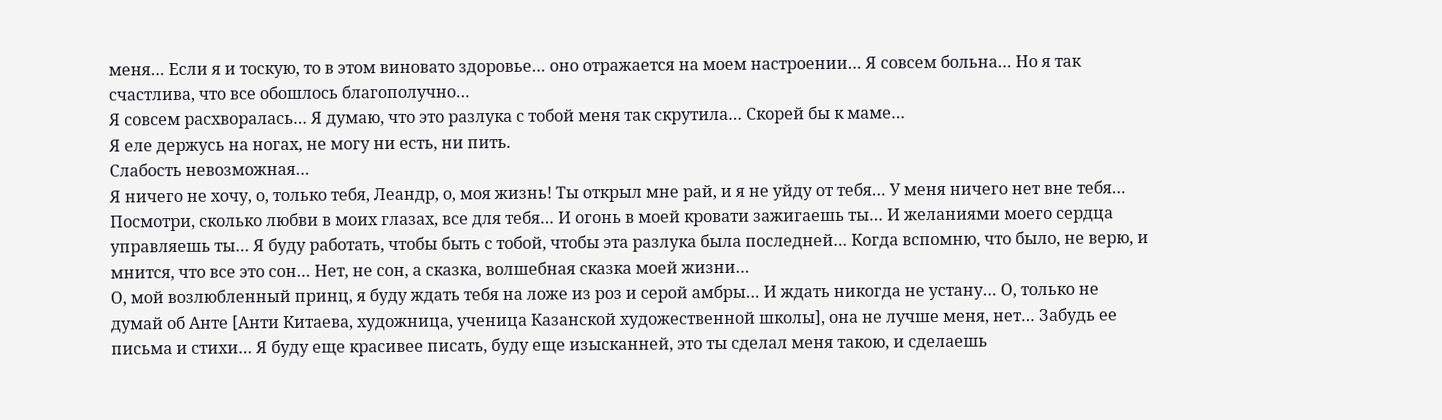меня… Если я и тоскую, то в этом виновато здоровье… оно отражается на моем настроении… Я совсем больна… Но я так счастлива, что все обошлось благополучно…
Я совсем расхворалась… Я думаю, что это разлука с тобой меня так скрутила… Скорей бы к маме…
Я еле держусь на ногах, не могу ни есть, ни пить.
Слабость невозможная…
Я ничего не хочу, о, только тебя, Леандр, о, моя жизнь! Ты открыл мне рай, и я не уйду от тебя… У меня ничего нет вне тебя… Посмотри, сколько любви в моих глазах, все для тебя… И огонь в моей кровати зажигаешь ты… И желаниями моего сердца управляешь ты… Я буду работать, чтобы быть с тобой, чтобы эта разлука была последней… Когда вспомню, что было, не верю, и мнится, что все это сон… Нет, не сон, а сказка, волшебная сказка моей жизни…
О, мой возлюбленный принц, я буду ждать тебя на ложе из роз и серой амбры… И ждать никогда не устану… О, только не думай об Анте [Анти Китаева, художница, ученица Казанской художественной школы], она не лучше меня, нет… Забудь ее письма и стихи… Я буду еще красивее писать, буду еще изысканней, это ты сделал меня такою, и сделаешь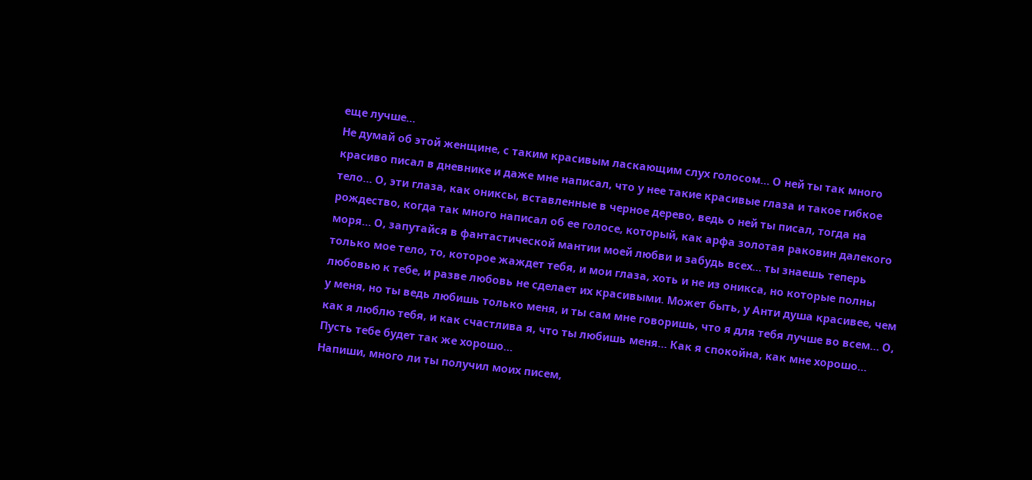еще лучше…
Не думай об этой женщине, с таким красивым ласкающим слух голосом… О ней ты так много красиво писал в дневнике и даже мне написал, что у нее такие красивые глаза и такое гибкое тело… О, эти глаза, как ониксы, вставленные в черное дерево, ведь о ней ты писал, тогда на рождество, когда так много написал об ее голосе, который, как арфа золотая раковин далекого моря… О, запутайся в фантастической мантии моей любви и забудь всех… ты знаешь теперь только мое тело, то, которое жаждет тебя, и мои глаза, хоть и не из оникса, но которые полны любовью к тебе, и разве любовь не сделает их красивыми. Может быть, у Анти душа красивее, чем у меня, но ты ведь любишь только меня, и ты сам мне говоришь, что я для тебя лучше во всем… О, как я люблю тебя, и как счастлива я, что ты любишь меня… Как я спокойна, как мне хорошо… Пусть тебе будет так же хорошо…
Напиши, много ли ты получил моих писем,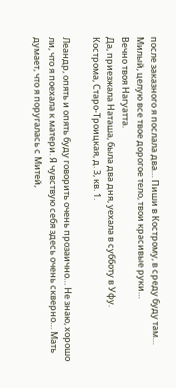после заказного я послала два… Пиши в Кострому, в среду буду там…
Милый, целую все твое дорогое тело, твои красивые руки…
Вечно твоя Нагуатта.
Да, приезжала Наташа, была два дня, уехала в субботу в Уфу.
Кострома, Старо-Троицкая, д. 3, кв. 1.

Леандр, опять и опять буду говорить очень прозаично… Не знаю, хорошо ли, что я поехала к матери. Я чувствую себя здесь очень скверно… Мать думает, что я поругалась с Митей,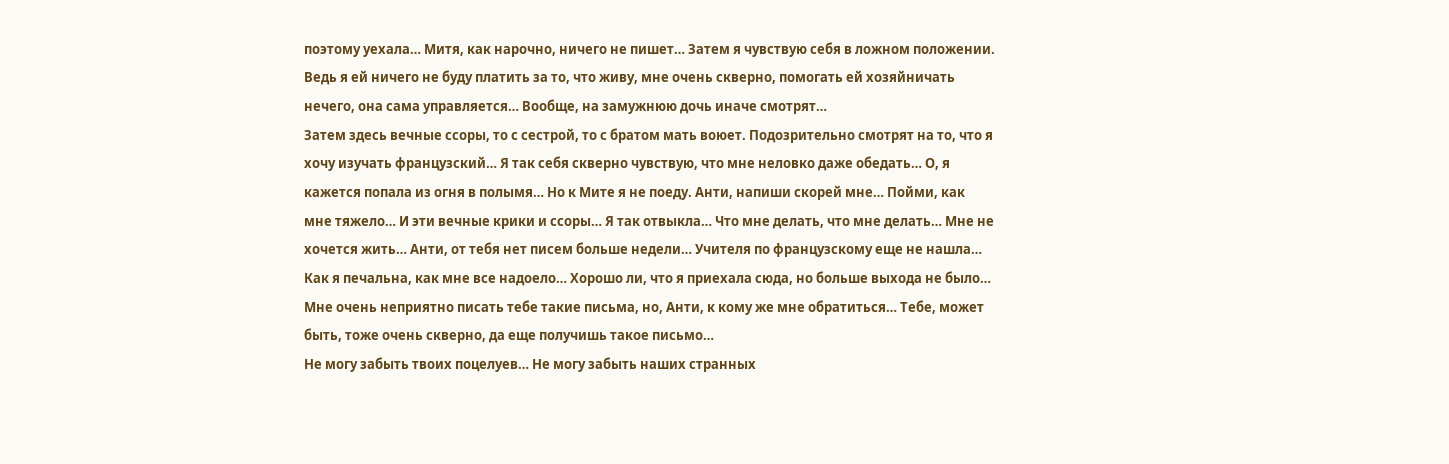поэтому уехала… Митя, как нарочно, ничего не пишет… Затем я чувствую себя в ложном положении. Ведь я ей ничего не буду платить за то, что живу, мне очень скверно, помогать ей хозяйничать нечего, она сама управляется… Вообще, на замужнюю дочь иначе смотрят…
Затем здесь вечные ссоры, то с сестрой, то с братом мать воюет. Подозрительно смотрят на то, что я хочу изучать французский… Я так себя скверно чувствую, что мне неловко даже обедать… О, я кажется попала из огня в полымя… Но к Мите я не поеду. Анти, напиши скорей мне… Пойми, как мне тяжело… И эти вечные крики и ссоры… Я так отвыкла… Что мне делать, что мне делать… Мне не хочется жить… Анти, от тебя нет писем больше недели… Учителя по французскому еще не нашла… Как я печальна, как мне все надоело… Хорошо ли, что я приехала сюда, но больше выхода не было… Мне очень неприятно писать тебе такие письма, но, Анти, к кому же мне обратиться… Тебе, может быть, тоже очень скверно, да еще получишь такое письмо…
Не могу забыть твоих поцелуев… Не могу забыть наших странных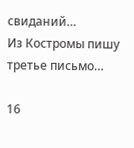свиданий…
Из Костромы пишу третье письмо…

16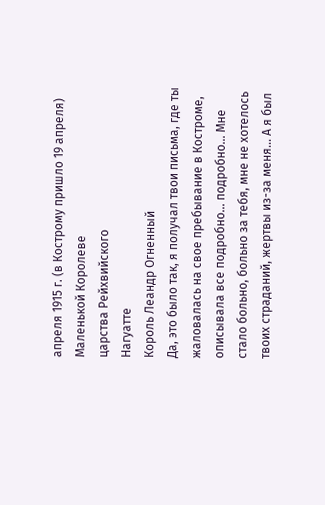апреля 1915 г. (в Кострому пришло 19 апреля)
Маленькой Королеве
царства Рейхвийского
Нагуатте
Король Леандр Огненный
Да, это было так, я получал твои письма, где ты жаловалась на свое пребывание в Костроме, описывала все подробно… подробно… Мне стало больно, больно за тебя, мне не хотелось твоих страданий, жертвы из-за меня… А я был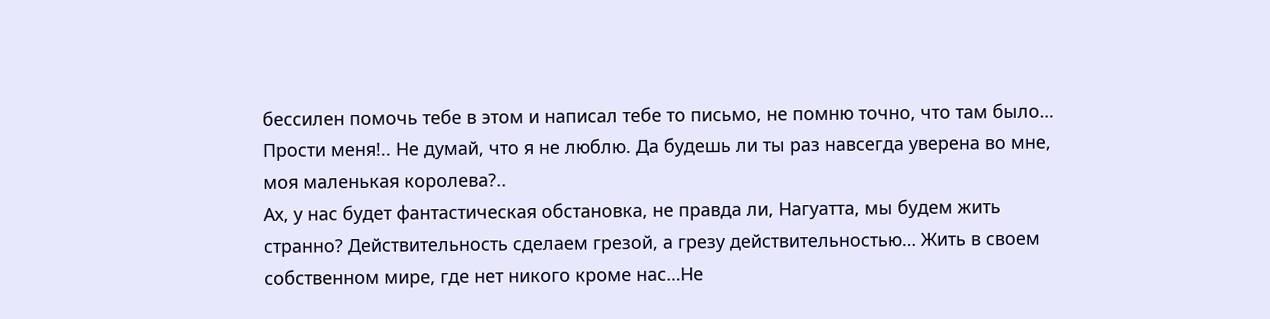бессилен помочь тебе в этом и написал тебе то письмо, не помню точно, что там было… Прости меня!.. Не думай, что я не люблю. Да будешь ли ты раз навсегда уверена во мне, моя маленькая королева?..
Ах, у нас будет фантастическая обстановка, не правда ли, Нагуатта, мы будем жить странно? Действительность сделаем грезой, а грезу действительностью… Жить в своем собственном мире, где нет никого кроме нас…Не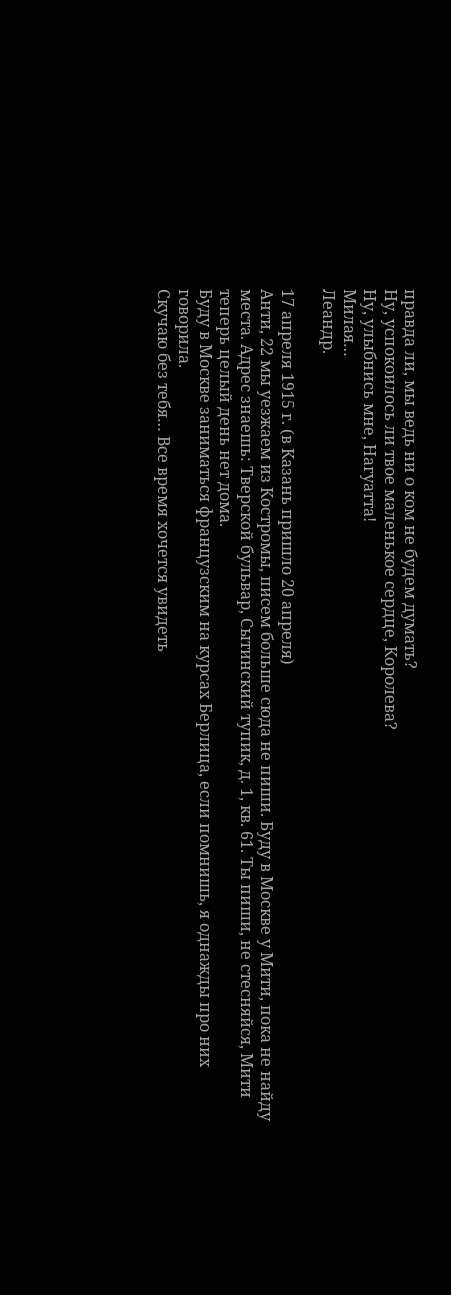правда ли, мы ведь ни о ком не будем думать?
Ну, успокоилось ли твое маленькое сердце, Королева?
Ну, улыбнись мне, Нагуатта!
Милая…
Леандр.

17 апреля 1915 г. (в Казань пришло 20 апреля)
Анти, 22 мы уезжаем из Костромы, писем больше сюда не пиши. Буду в Москве у Мити, пока не найду места. Адрес знаешь: Тверской бульвар, Сытинский тупик, д. 1, кв. 61. Ты пиши, не стесняйся, Мити теперь целый день нет дома.
Буду в Москве заниматься французским на курсах Берлица, если помнишь, я однажды про них говорила.
Скучаю без тебя… Все время хочется увидеть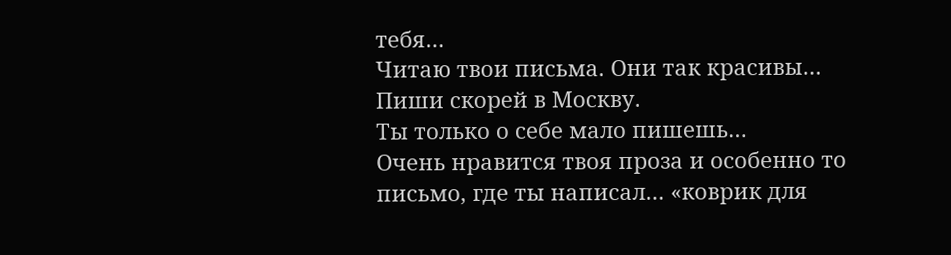тебя…
Читаю твои письма. Они так красивы…
Пиши скорей в Москву.
Ты только о себе мало пишешь…
Очень нравится твоя проза и особенно то письмо, где ты написал… «коврик для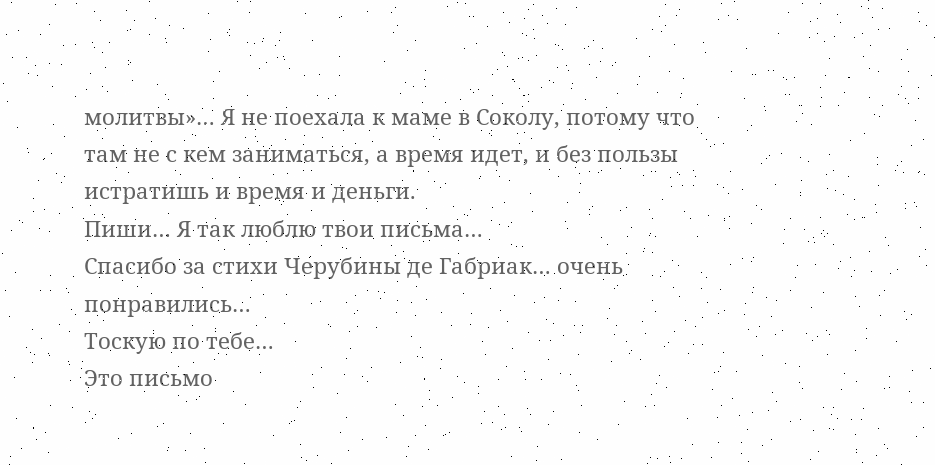молитвы»… Я не поехала к маме в Соколу, потому что там не с кем заниматься, а время идет, и без пользы истратишь и время и деньги.
Пиши… Я так люблю твои письма…
Спасибо за стихи Черубины де Габриак… очень понравились…
Тоскую по тебе…
Это письмо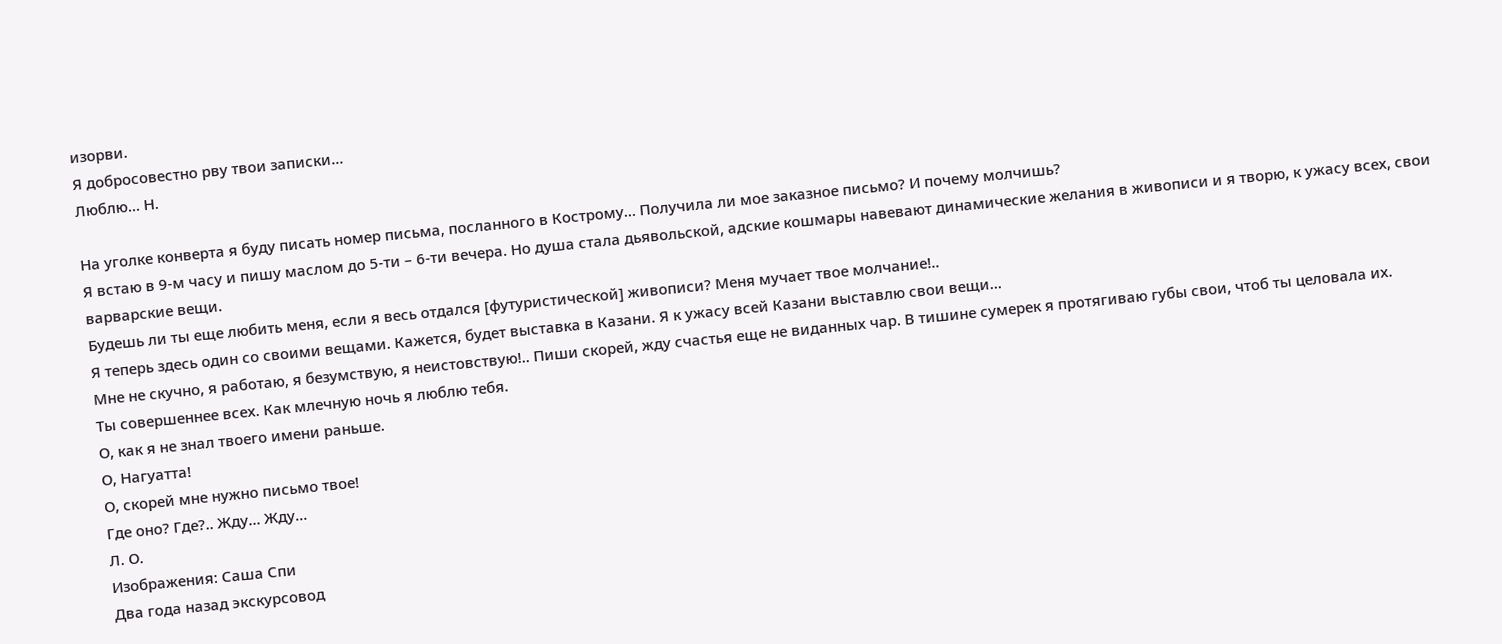изорви.
Я добросовестно рву твои записки…
Люблю… Н.

На уголке конверта я буду писать номер письма, посланного в Кострому… Получила ли мое заказное письмо? И почему молчишь?
Я встаю в 9-м часу и пишу маслом до 5-ти – 6-ти вечера. Но душа стала дьявольской, адские кошмары навевают динамические желания в живописи и я творю, к ужасу всех, свои варварские вещи.
Будешь ли ты еще любить меня, если я весь отдался [футуристической] живописи? Меня мучает твое молчание!..
Я теперь здесь один со своими вещами. Кажется, будет выставка в Казани. Я к ужасу всей Казани выставлю свои вещи…
Мне не скучно, я работаю, я безумствую, я неистовствую!.. Пиши скорей, жду счастья еще не виданных чар. В тишине сумерек я протягиваю губы свои, чтоб ты целовала их.
Ты совершеннее всех. Как млечную ночь я люблю тебя.
О, как я не знал твоего имени раньше.
О, Нагуатта!
О, скорей мне нужно письмо твое!
Где оно? Где?.. Жду… Жду…
Л. О.
Изображения: Саша Спи
Два года назад экскурсовод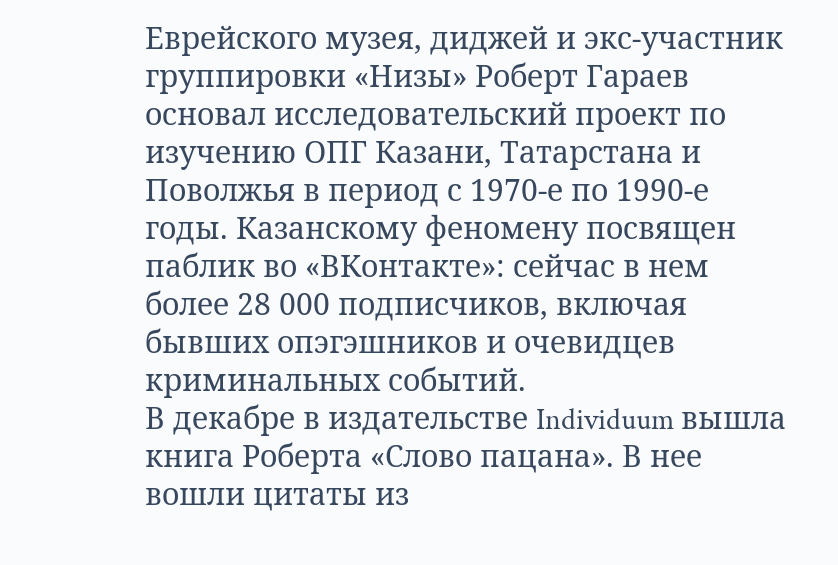Еврейского музея, диджей и экс-участник группировки «Низы» Роберт Гараев основал исследовательский проект по изучению ОПГ Казани, Татарстана и Поволжья в период с 1970-е по 1990-е годы. Казанскому феномену посвящен паблик во «ВКонтакте»: сейчас в нем более 28 000 подписчиков, включая бывших опэгэшников и очевидцев криминальных событий.
В декабре в издательстве Individuum вышла книга Роберта «Слово пацана». В нее вошли цитаты из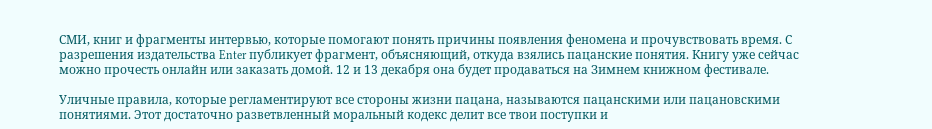СМИ, книг и фрагменты интервью, которые помогают понять причины появления феномена и прочувствовать время. С разрешения издательства Enter публикует фрагмент, объясняющий, откуда взялись пацанские понятия. Книгу уже сейчас можно прочесть онлайн или заказать домой. 12 и 13 декабря она будет продаваться на Зимнем книжном фестивале.

Уличные правила, которые регламентируют все стороны жизни пацана, называются пацанскими или пацановскими понятиями. Этот достаточно разветвленный моральный кодекс делит все твои поступки и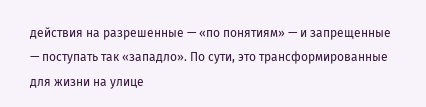действия на разрешенные — «по понятиям» — и запрещенные — поступать так «западло». По сути, это трансформированные для жизни на улице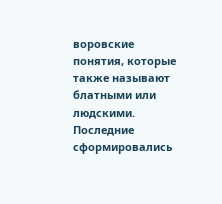воровские понятия, которые также называют блатными или людскими. Последние сформировались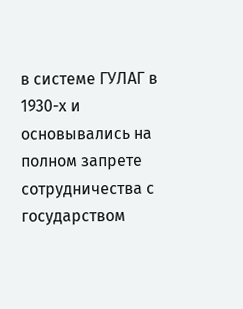в системе ГУЛАГ в 1930-х и основывались на полном запрете сотрудничества с государством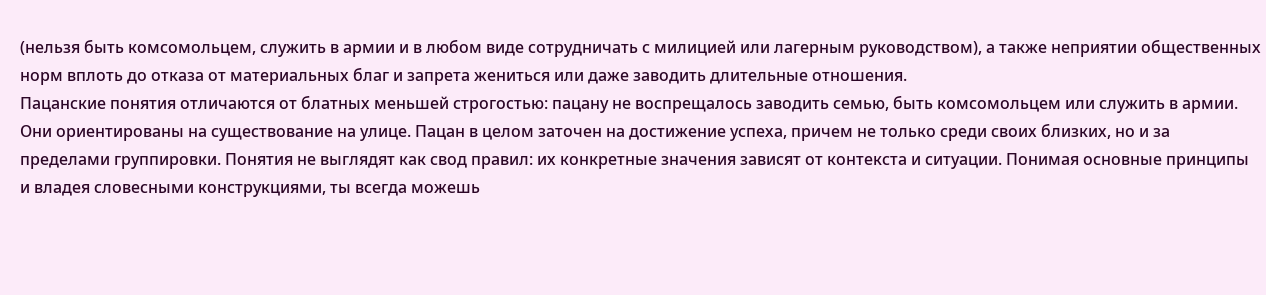(нельзя быть комсомольцем, служить в армии и в любом виде сотрудничать с милицией или лагерным руководством), а также неприятии общественных норм вплоть до отказа от материальных благ и запрета жениться или даже заводить длительные отношения.
Пацанские понятия отличаются от блатных меньшей строгостью: пацану не воспрещалось заводить семью, быть комсомольцем или служить в армии. Они ориентированы на существование на улице. Пацан в целом заточен на достижение успеха, причем не только среди своих близких, но и за пределами группировки. Понятия не выглядят как свод правил: их конкретные значения зависят от контекста и ситуации. Понимая основные принципы и владея словесными конструкциями, ты всегда можешь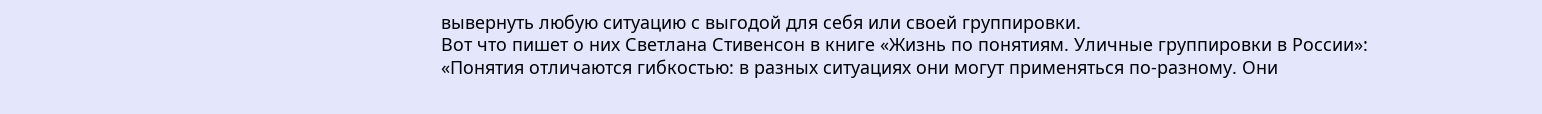вывернуть любую ситуацию с выгодой для себя или своей группировки.
Вот что пишет о них Светлана Стивенсон в книге «Жизнь по понятиям. Уличные группировки в России»: «Понятия отличаются гибкостью: в разных ситуациях они могут применяться по-разному. Они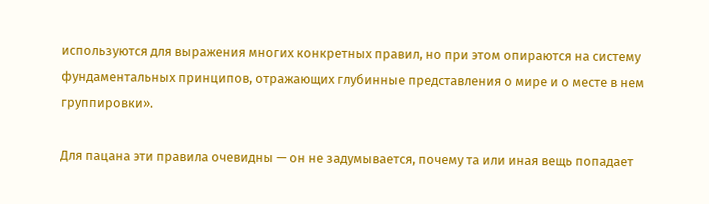используются для выражения многих конкретных правил, но при этом опираются на систему фундаментальных принципов, отражающих глубинные представления о мире и о месте в нем группировки».

Для пацана эти правила очевидны — он не задумывается, почему та или иная вещь попадает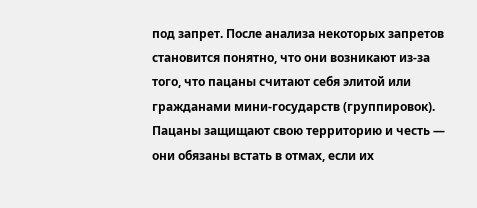под запрет. После анализа некоторых запретов становится понятно, что они возникают из-за того, что пацаны считают себя элитой или гражданами мини-государств (группировок). Пацаны защищают свою территорию и честь — они обязаны встать в отмах, если их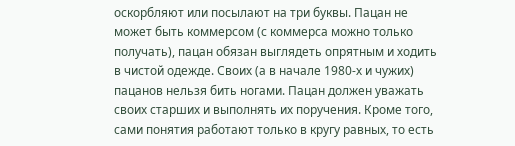оскорбляют или посылают на три буквы. Пацан не может быть коммерсом (с коммерса можно только получать), пацан обязан выглядеть опрятным и ходить в чистой одежде. Своих (а в начале 1980-х и чужих) пацанов нельзя бить ногами. Пацан должен уважать своих старших и выполнять их поручения. Кроме того, сами понятия работают только в кругу равных, то есть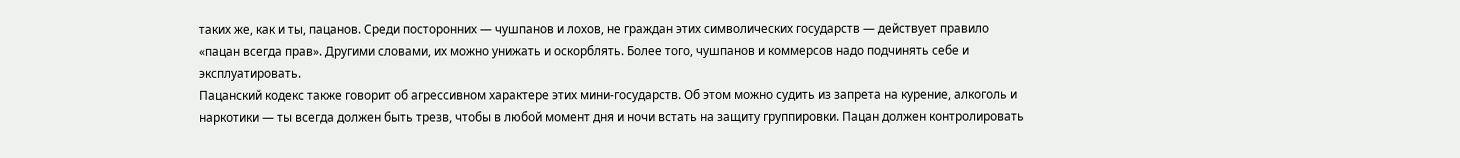таких же, как и ты, пацанов. Среди посторонних — чушпанов и лохов, не граждан этих символических государств — действует правило «пацан всегда прав». Другими словами, их можно унижать и оскорблять. Более того, чушпанов и коммерсов надо подчинять себе и эксплуатировать.
Пацанский кодекс также говорит об агрессивном характере этих мини-государств. Об этом можно судить из запрета на курение, алкоголь и наркотики — ты всегда должен быть трезв, чтобы в любой момент дня и ночи встать на защиту группировки. Пацан должен контролировать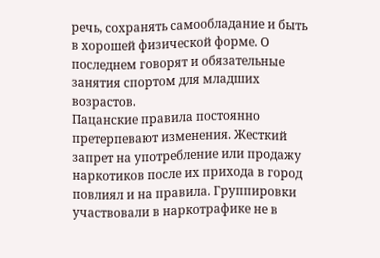речь, сохранять самообладание и быть в хорошей физической форме. О последнем говорят и обязательные занятия спортом для младших возрастов.
Пацанские правила постоянно претерпевают изменения. Жесткий запрет на употребление или продажу наркотиков после их прихода в город повлиял и на правила. Группировки участвовали в наркотрафике не в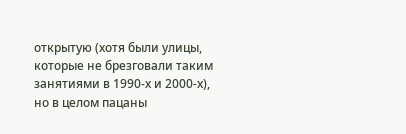открытую (хотя были улицы, которые не брезговали таким занятиями в 1990-х и 2000-х), но в целом пацаны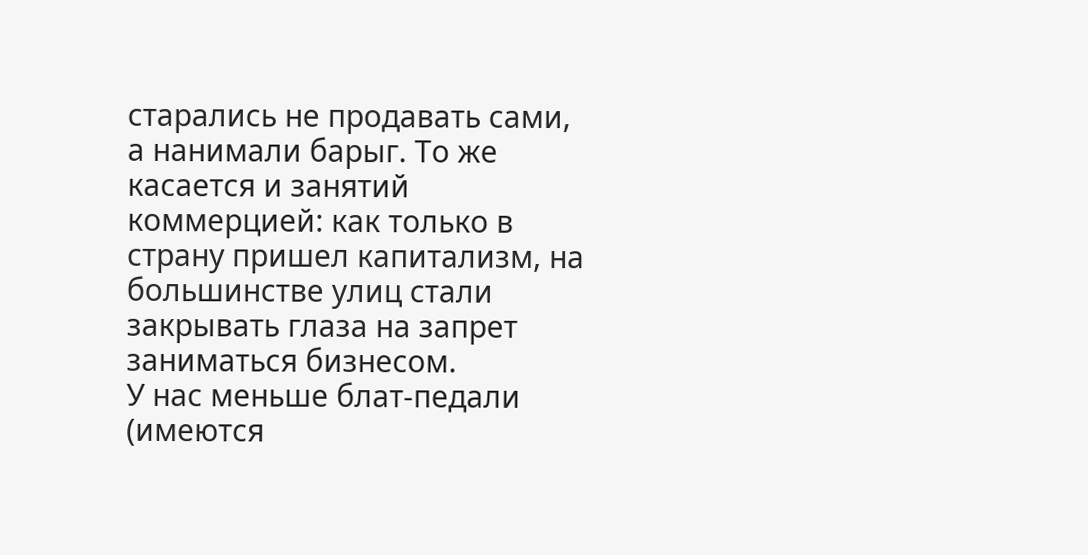старались не продавать сами, а нанимали барыг. То же касается и занятий коммерцией: как только в страну пришел капитализм, на большинстве улиц стали закрывать глаза на запрет заниматься бизнесом.
У нас меньше блат-педали (имеются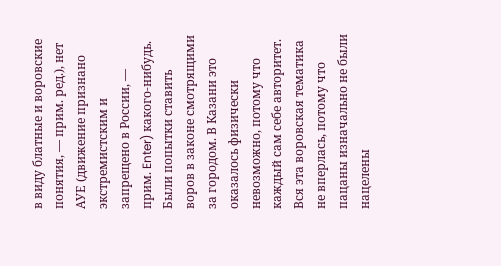в виду блатные и воровские понятия, — прим. ред.), нет АУЕ (движение признано экстремистским и запрещено в России, — прим. Enter) какого-нибудь. Были попытки ставить воров в законе смотрящими за городом. В Казани это оказалось физически невозможно, потому что каждый сам себе авторитет. Вся эта воровская тематика не вперлась, потому что пацаны изначально не были нацелены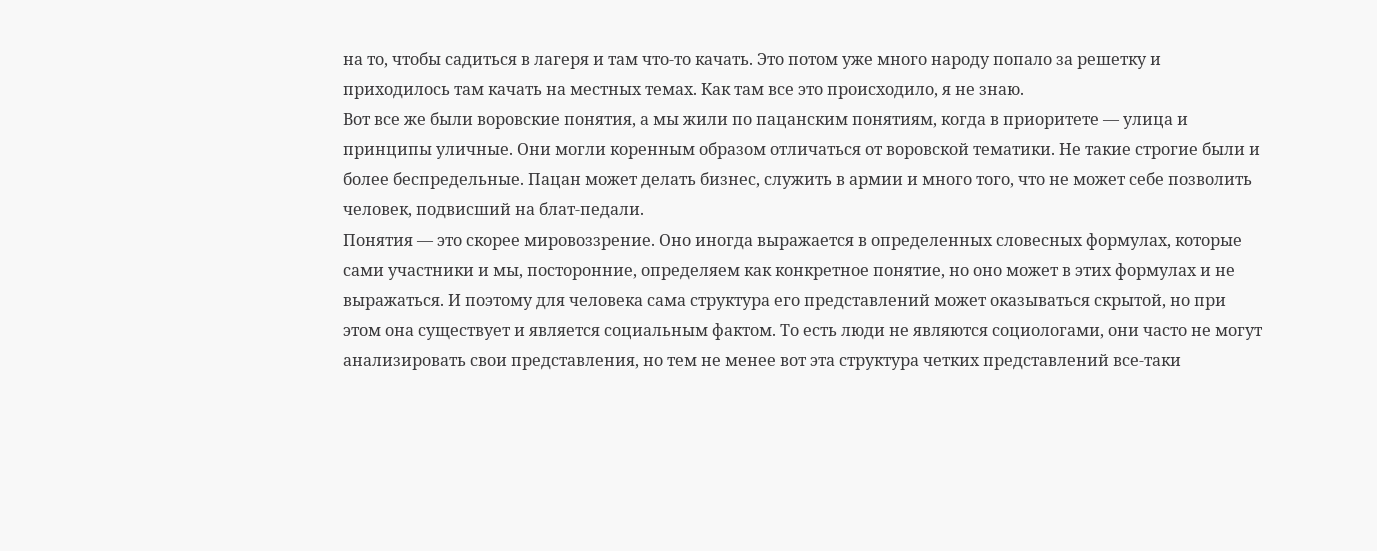на то, чтобы садиться в лагеря и там что-то качать. Это потом уже много народу попало за решетку и приходилось там качать на местных темах. Как там все это происходило, я не знаю.
Вот все же были воровские понятия, а мы жили по пацанским понятиям, когда в приоритете — улица и принципы уличные. Они могли коренным образом отличаться от воровской тематики. Не такие строгие были и более беспредельные. Пацан может делать бизнес, служить в армии и много того, что не может себе позволить человек, подвисший на блат-педали.
Понятия — это скорее мировоззрение. Оно иногда выражается в определенных словесных формулах, которые сами участники и мы, посторонние, определяем как конкретное понятие, но оно может в этих формулах и не выражаться. И поэтому для человека сама структура его представлений может оказываться скрытой, но при этом она существует и является социальным фактом. То есть люди не являются социологами, они часто не могут анализировать свои представления, но тем не менее вот эта структура четких представлений все-таки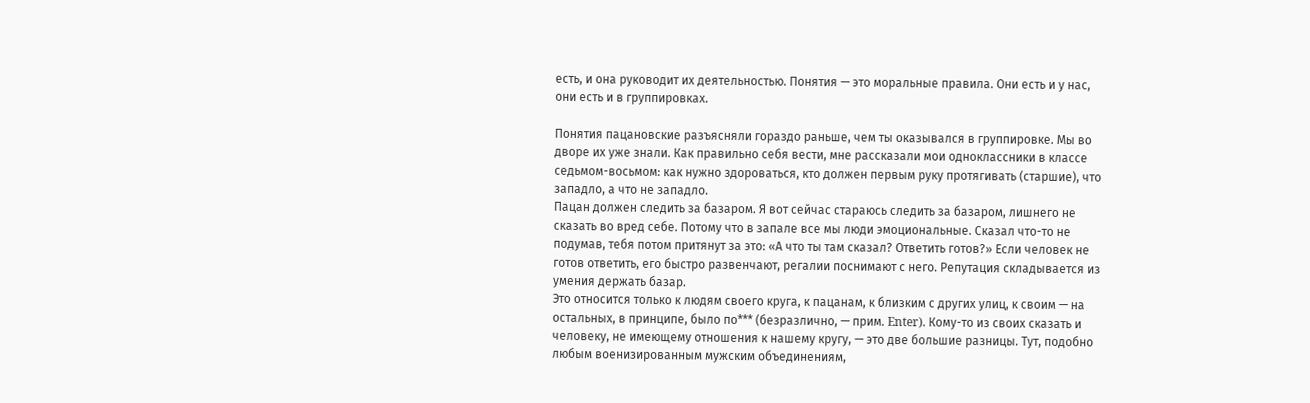есть, и она руководит их деятельностью. Понятия — это моральные правила. Они есть и у нас, они есть и в группировках.

Понятия пацановские разъясняли гораздо раньше, чем ты оказывался в группировке. Мы во дворе их уже знали. Как правильно себя вести, мне рассказали мои одноклассники в классе седьмом-восьмом: как нужно здороваться, кто должен первым руку протягивать (старшие), что западло, а что не западло.
Пацан должен следить за базаром. Я вот сейчас стараюсь следить за базаром, лишнего не сказать во вред себе. Потому что в запале все мы люди эмоциональные. Сказал что-то не подумав, тебя потом притянут за это: «А что ты там сказал? Ответить готов?» Если человек не готов ответить, его быстро развенчают, регалии поснимают с него. Репутация складывается из умения держать базар.
Это относится только к людям своего круга, к пацанам, к близким с других улиц, к своим — на остальных, в принципе, было по*** (безразлично, — прим. Enter). Кому-то из своих сказать и человеку, не имеющему отношения к нашему кругу, — это две большие разницы. Тут, подобно любым военизированным мужским объединениям,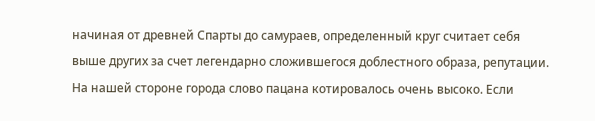начиная от древней Спарты до самураев, определенный круг считает себя выше других за счет легендарно сложившегося доблестного образа, репутации.
На нашей стороне города слово пацана котировалось очень высоко. Если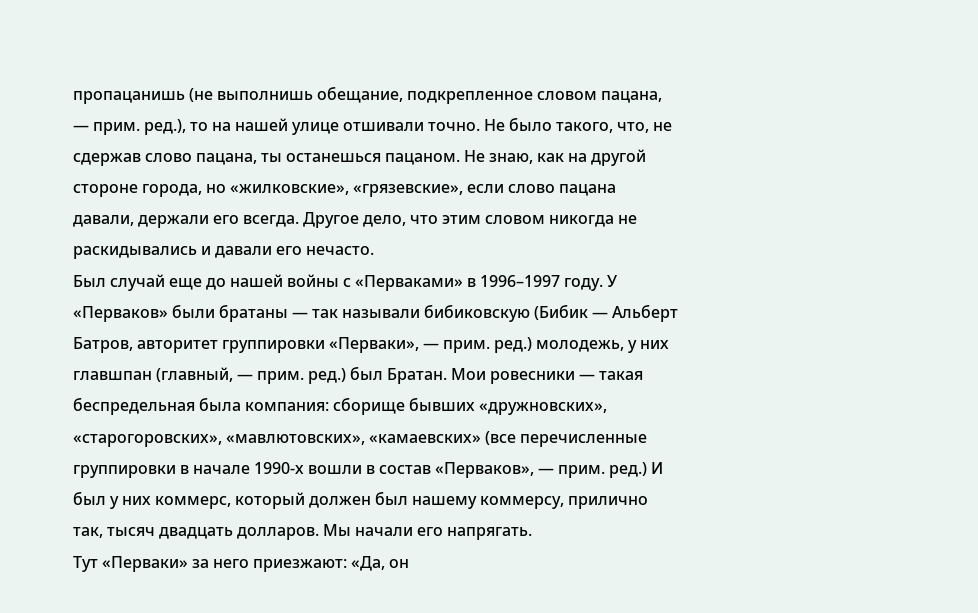пропацанишь (не выполнишь обещание, подкрепленное словом пацана, — прим. ред.), то на нашей улице отшивали точно. Не было такого, что, не сдержав слово пацана, ты останешься пацаном. Не знаю, как на другой стороне города, но «жилковские», «грязевские», если слово пацана давали, держали его всегда. Другое дело, что этим словом никогда не раскидывались и давали его нечасто.
Был случай еще до нашей войны с «Перваками» в 1996–1997 году. У «Перваков» были братаны — так называли бибиковскую (Бибик — Альберт Батров, авторитет группировки «Перваки», — прим. ред.) молодежь, у них главшпан (главный, — прим. ред.) был Братан. Мои ровесники — такая беспредельная была компания: сборище бывших «дружновских», «старогоровских», «мавлютовских», «камаевских» (все перечисленные группировки в начале 1990-х вошли в состав «Перваков», — прим. ред.) И был у них коммерс, который должен был нашему коммерсу, прилично так, тысяч двадцать долларов. Мы начали его напрягать.
Тут «Перваки» за него приезжают: «Да, он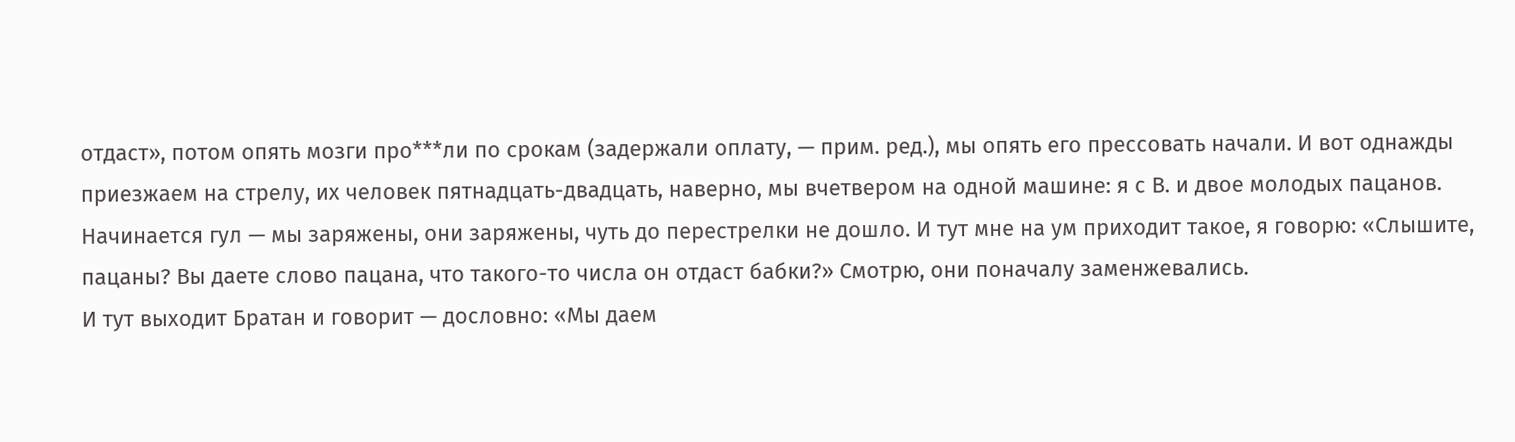отдаст», потом опять мозги про***ли по срокам (задержали оплату, — прим. ред.), мы опять его прессовать начали. И вот однажды приезжаем на стрелу, их человек пятнадцать-двадцать, наверно, мы вчетвером на одной машине: я с В. и двое молодых пацанов. Начинается гул — мы заряжены, они заряжены, чуть до перестрелки не дошло. И тут мне на ум приходит такое, я говорю: «Слышите, пацаны? Вы даете слово пацана, что такого-то числа он отдаст бабки?» Смотрю, они поначалу заменжевались.
И тут выходит Братан и говорит — дословно: «Мы даем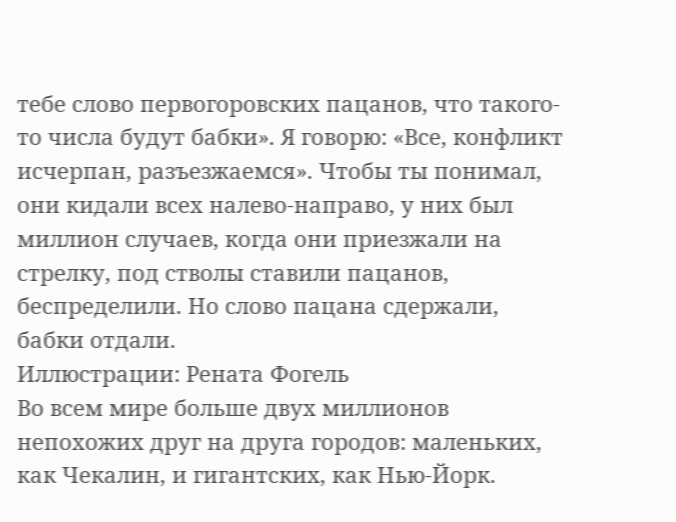тебе слово первогоровских пацанов, что такого-то числа будут бабки». Я говорю: «Все, конфликт исчерпан, разъезжаемся». Чтобы ты понимал, они кидали всех налево-направо, у них был миллион случаев, когда они приезжали на стрелку, под стволы ставили пацанов, беспределили. Но слово пацана сдержали, бабки отдали.
Иллюстрации: Рената Фогель
Во всем мире больше двух миллионов непохожих друг на друга городов: маленьких, как Чекалин, и гигантских, как Нью-Йорк.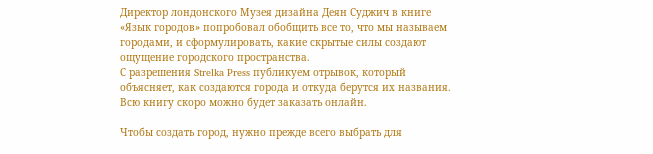Директор лондонского Музея дизайна Деян Суджич в книге «Язык городов» попробовал обобщить все то, что мы называем городами, и сформулировать, какие скрытые силы создают ощущение городского пространства.
С разрешения Strelka Press публикуем отрывок, который объясняет, как создаются города и откуда берутся их названия. Всю книгу скоро можно будет заказать онлайн.

Чтобы создать город, нужно прежде всего выбрать для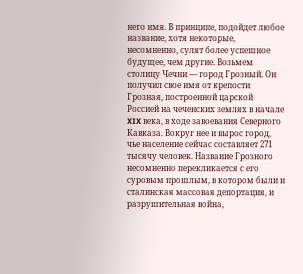него имя. В принципе, подойдет любое название, хотя некоторые, несомненно, сулят более успешное будущее, чем другие. Возьмем столицу Чечни — город Грозный. Он получил свое имя от крепости Грозная, построенной царской Россией на чеченских землях в начале XIX века, в ходе завоевания Северного Кавказа. Вокруг нее и вырос город, чье население сейчас составляет 271 тысячу человек. Название Грозного несомненно перекликается с его суровым прошлым, в котором были и сталинская массовая депортация, и разрушительная война,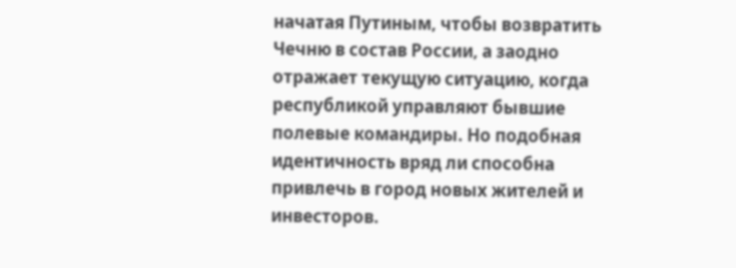начатая Путиным, чтобы возвратить Чечню в состав России, а заодно отражает текущую ситуацию, когда республикой управляют бывшие полевые командиры. Но подобная идентичность вряд ли способна привлечь в город новых жителей и инвесторов.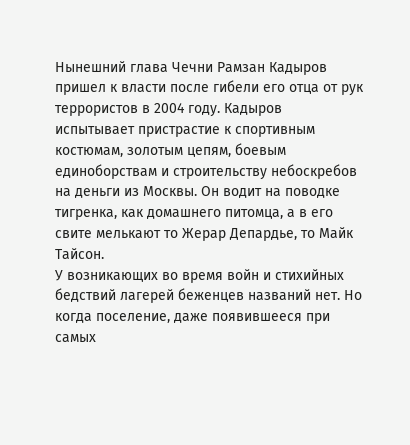Нынешний глава Чечни Рамзан Кадыров пришел к власти после гибели его отца от рук террористов в 2004 году. Кадыров испытывает пристрастие к спортивным костюмам, золотым цепям, боевым единоборствам и строительству небоскребов на деньги из Москвы. Он водит на поводке тигренка, как домашнего питомца, а в его свите мелькают то Жерар Депардье, то Майк Тайсон.
У возникающих во время войн и стихийных бедствий лагерей беженцев названий нет. Но когда поселение, даже появившееся при самых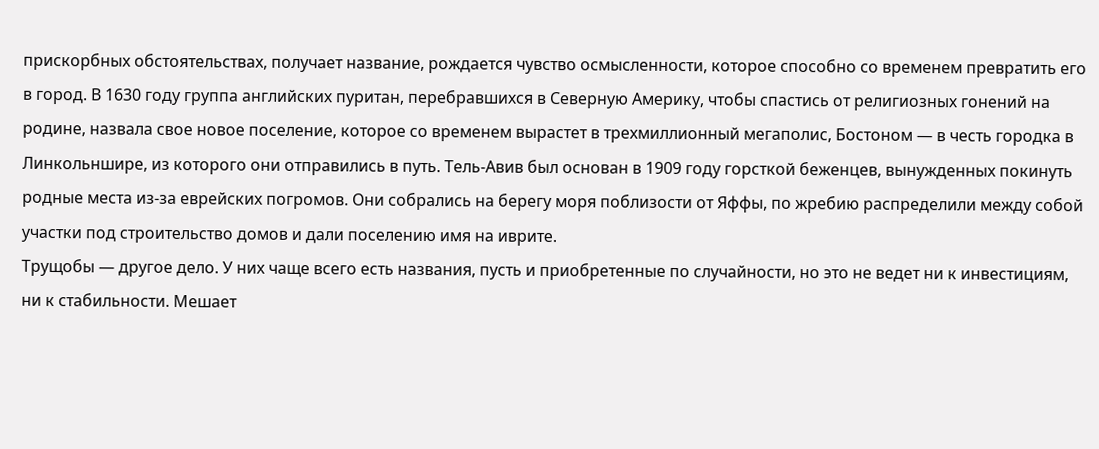прискорбных обстоятельствах, получает название, рождается чувство осмысленности, которое способно со временем превратить его в город. В 1630 году группа английских пуритан, перебравшихся в Северную Америку, чтобы спастись от религиозных гонений на родине, назвала свое новое поселение, которое со временем вырастет в трехмиллионный мегаполис, Бостоном — в честь городка в Линкольншире, из которого они отправились в путь. Тель-Авив был основан в 1909 году горсткой беженцев, вынужденных покинуть родные места из-за еврейских погромов. Они собрались на берегу моря поблизости от Яффы, по жребию распределили между собой участки под строительство домов и дали поселению имя на иврите.
Трущобы — другое дело. У них чаще всего есть названия, пусть и приобретенные по случайности, но это не ведет ни к инвестициям, ни к стабильности. Мешает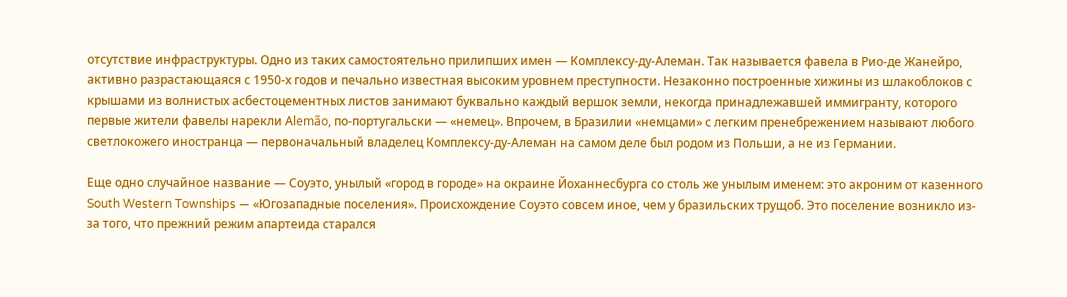отсутствие инфраструктуры. Одно из таких самостоятельно прилипших имен — Комплексу-ду-Алеман. Так называется фавела в Рио-де Жанейро, активно разрастающаяся с 1950-х годов и печально известная высоким уровнем преступности. Незаконно построенные хижины из шлакоблоков с крышами из волнистых асбестоцементных листов занимают буквально каждый вершок земли, некогда принадлежавшей иммигранту, которого первые жители фавелы нарекли Аlemão, по-португальски — «немец». Впрочем, в Бразилии «немцами» с легким пренебрежением называют любого светлокожего иностранца — первоначальный владелец Комплексу-ду-Алеман на самом деле был родом из Польши, а не из Германии.

Еще одно случайное название — Соуэто, унылый «город в городе» на окраине Йоханнесбурга со столь же унылым именем: это акроним от казенного South Western Townships — «Югозападные поселения». Происхождение Соуэто совсем иное, чем у бразильских трущоб. Это поселение возникло из-за того, что прежний режим апартеида старался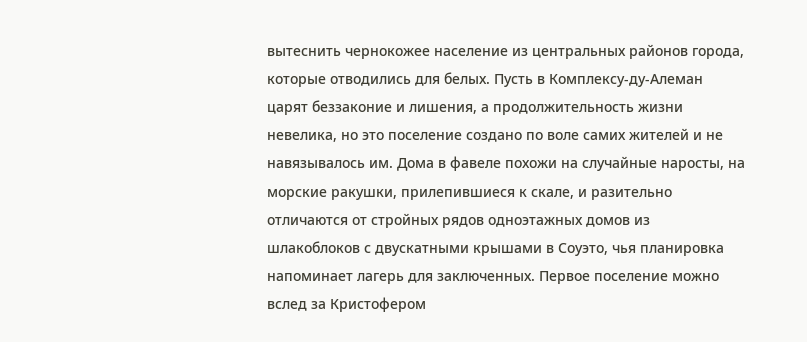вытеснить чернокожее население из центральных районов города, которые отводились для белых. Пусть в Комплексу-ду-Алеман царят беззаконие и лишения, а продолжительность жизни невелика, но это поселение создано по воле самих жителей и не навязывалось им. Дома в фавеле похожи на случайные наросты, на морские ракушки, прилепившиеся к скале, и разительно отличаются от стройных рядов одноэтажных домов из шлакоблоков с двускатными крышами в Соуэто, чья планировка напоминает лагерь для заключенных. Первое поселение можно вслед за Кристофером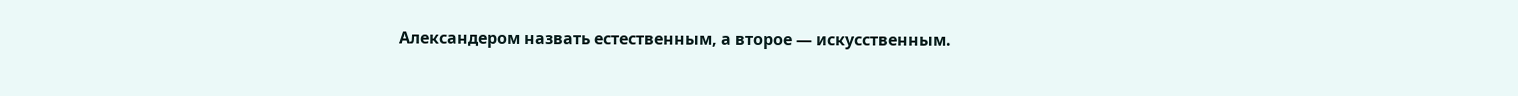Александером назвать естественным, а второе — искусственным.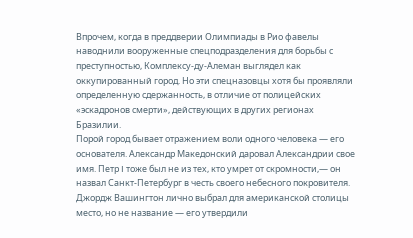Впрочем, когда в преддверии Олимпиады в Рио фавелы наводнили вооруженные спецподразделения для борьбы с преступностью, Комплексу-ду-Алеман выглядел как оккупированный город. Но эти спецназовцы хотя бы проявляли определенную сдержанность, в отличие от полицейских «эскадронов смерти», действующих в других регионах Бразилии.
Порой город бывает отражением воли одного человека — его основателя. Александр Македонский даровал Александрии свое имя. Петр I тоже был не из тех, кто умрет от скромности,— он назвал Санкт-Петербург в честь своего небесного покровителя. Джордж Вашингтон лично выбрал для американской столицы место, но не название — его утвердили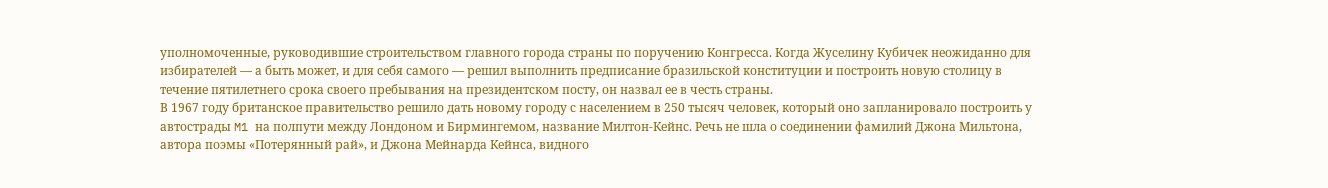уполномоченные, руководившие строительством главного города страны по поручению Конгресса. Когда Жуселину Кубичек неожиданно для избирателей — а быть может, и для себя самого — решил выполнить предписание бразильской конституции и построить новую столицу в течение пятилетнего срока своего пребывания на президентском посту, он назвал ее в честь страны.
В 1967 году британское правительство решило дать новому городу с населением в 250 тысяч человек, который оно запланировало построить у автострады M1 на полпути между Лондоном и Бирмингемом, название Милтон-Кейнс. Речь не шла о соединении фамилий Джона Мильтона, автора поэмы «Потерянный рай», и Джона Мейнарда Кейнса, видного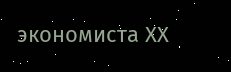экономиста ХХ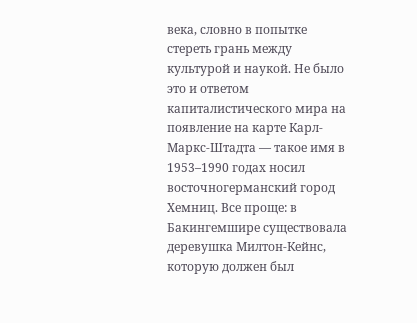века, словно в попытке стереть грань между культурой и наукой. Не было это и ответом капиталистического мира на появление на карте Карл-Маркс-Штадта — такое имя в 1953–1990 годах носил восточногерманский город Хемниц. Все проще: в Бакингемшире существовала деревушка Милтон-Кейнс, которую должен был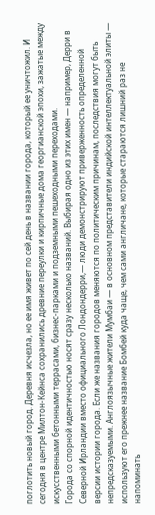поглотить новый город. Деревня исчезла, но ее имя живет по сей день в названии города, который ее уничтожил. И сегодня в центре Милтон-Кейнса сохранились древние переулки и кирпичные дома георгианской эпохи, зажатые между искусственными бетонными террасами, бизнес-парками и подземными пешеходными переходами.
Города со спорной идентичностью носят сразу несколько названий. Выбирая одно из этих имен — например, Дерри в Северной Ирландии вместо официального Лондондерри,— люди демонстрируют приверженность определенной версии истории города. Если же названия городов меняются по политическим причинам, последствия могут быть непредсказуемыми. Англоязычные жители Мумбаи — в основном представители индийской интеллектуальной элиты — используют его прежнее название Бомбей куда чаще, чем сами англичане, которые стараются лишний раз не напоминать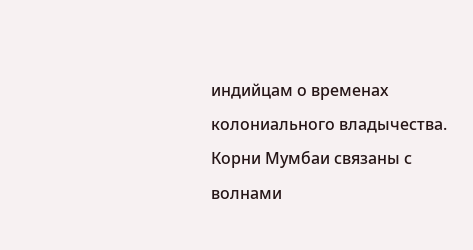индийцам о временах колониального владычества.
Корни Мумбаи связаны с волнами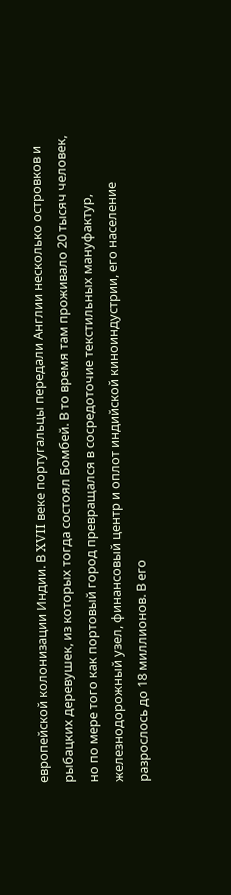европейской колонизации Индии. В XVII веке португальцы передали Англии несколько островков и рыбацких деревушек, из которых тогда состоял Бомбей. В то время там проживало 20 тысяч человек, но по мере того как портовый город превращался в сосредоточие текстильных мануфактур, железнодорожный узел, финансовый центр и оплот индийской киноиндустрии, его население разрослось до 18 миллионов. В его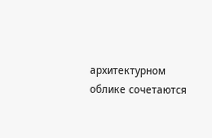архитектурном облике сочетаются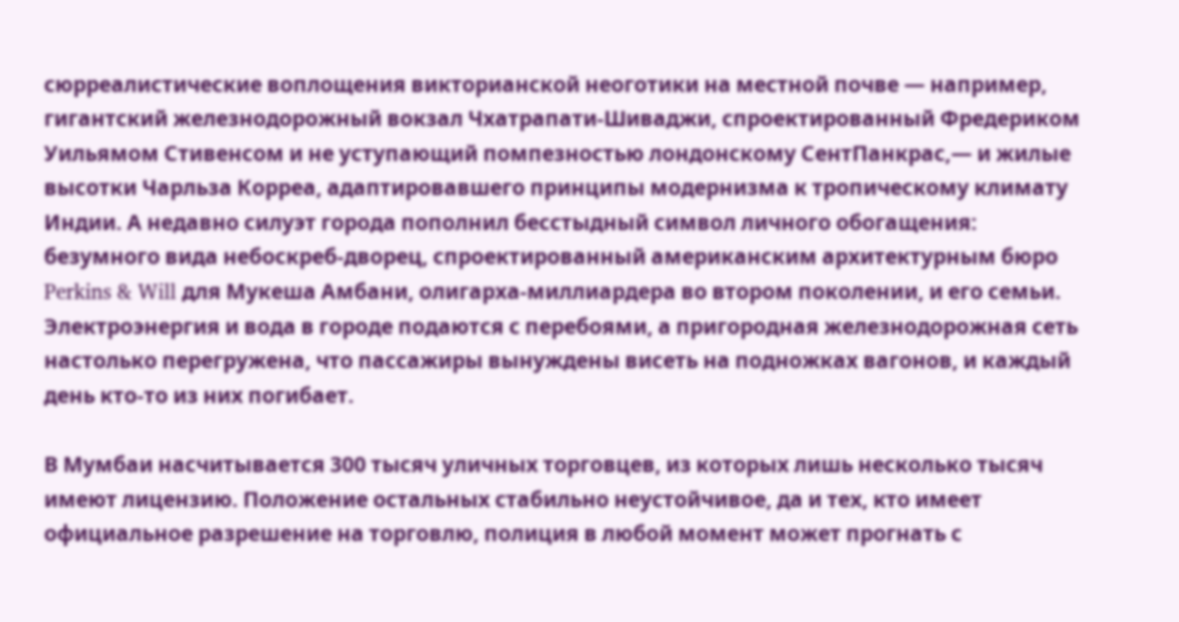сюрреалистические воплощения викторианской неоготики на местной почве — например, гигантский железнодорожный вокзал Чхатрапати-Шиваджи, спроектированный Фредериком Уильямом Стивенсом и не уступающий помпезностью лондонскому СентПанкрас,— и жилые высотки Чарльза Корреа, адаптировавшего принципы модернизма к тропическому климату Индии. А недавно силуэт города пополнил бесстыдный символ личного обогащения: безумного вида небоскреб-дворец, спроектированный американским архитектурным бюро Perkins & Will для Мукеша Амбани, олигарха-миллиардера во втором поколении, и его семьи. Электроэнергия и вода в городе подаются с перебоями, а пригородная железнодорожная сеть настолько перегружена, что пассажиры вынуждены висеть на подножках вагонов, и каждый день кто-то из них погибает.

В Мумбаи насчитывается 300 тысяч уличных торговцев, из которых лишь несколько тысяч имеют лицензию. Положение остальных стабильно неустойчивое, да и тех, кто имеет официальное разрешение на торговлю, полиция в любой момент может прогнать с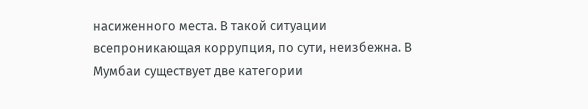насиженного места. В такой ситуации всепроникающая коррупция, по сути, неизбежна. В Мумбаи существует две категории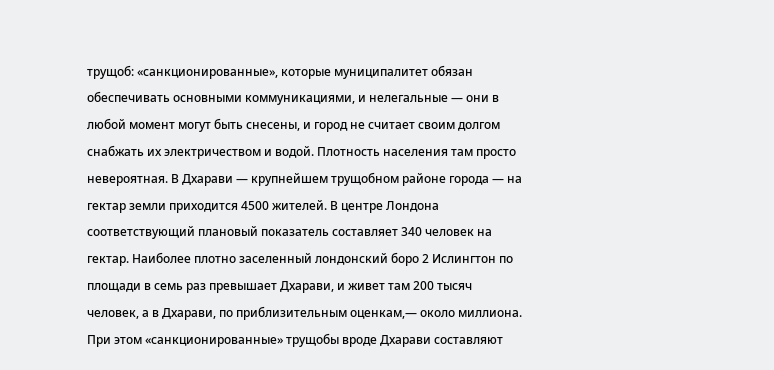трущоб: «санкционированные», которые муниципалитет обязан обеспечивать основными коммуникациями, и нелегальные — они в любой момент могут быть снесены, и город не считает своим долгом снабжать их электричеством и водой. Плотность населения там просто невероятная. В Дхарави — крупнейшем трущобном районе города — на гектар земли приходится 4500 жителей. В центре Лондона соответствующий плановый показатель составляет 340 человек на гектар. Наиболее плотно заселенный лондонский боро 2 Ислингтон по площади в семь раз превышает Дхарави, и живет там 200 тысяч человек, а в Дхарави, по приблизительным оценкам,— около миллиона. При этом «санкционированные» трущобы вроде Дхарави составляют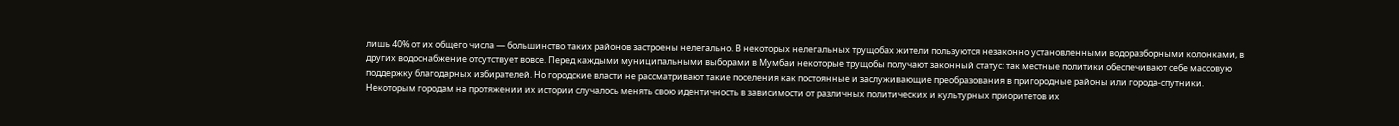лишь 40% от их общего числа — большинство таких районов застроены нелегально. В некоторых нелегальных трущобах жители пользуются незаконно установленными водоразборными колонками, в других водоснабжение отсутствует вовсе. Перед каждыми муниципальными выборами в Мумбаи некоторые трущобы получают законный статус: так местные политики обеспечивают себе массовую поддержку благодарных избирателей. Но городские власти не рассматривают такие поселения как постоянные и заслуживающие преобразования в пригородные районы или города-спутники.
Некоторым городам на протяжении их истории случалось менять свою идентичность в зависимости от различных политических и культурных приоритетов их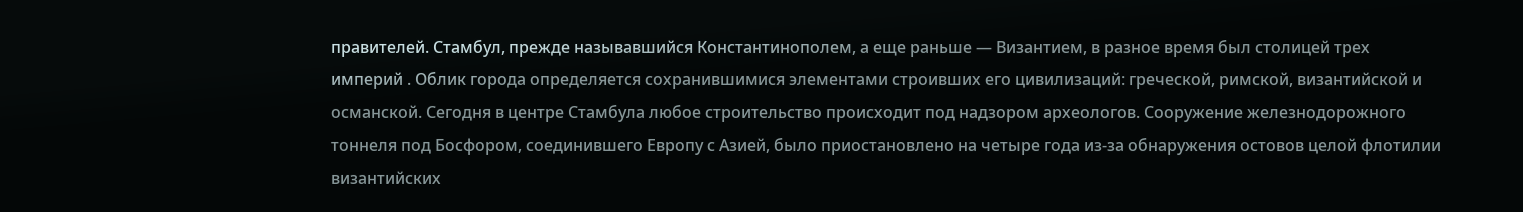правителей. Стамбул, прежде называвшийся Константинополем, а еще раньше — Византием, в разное время был столицей трех империй . Облик города определяется сохранившимися элементами строивших его цивилизаций: греческой, римской, византийской и османской. Сегодня в центре Стамбула любое строительство происходит под надзором археологов. Сооружение железнодорожного тоннеля под Босфором, соединившего Европу с Азией, было приостановлено на четыре года из-за обнаружения остовов целой флотилии византийских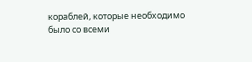кораблей, которые необходимо было со всеми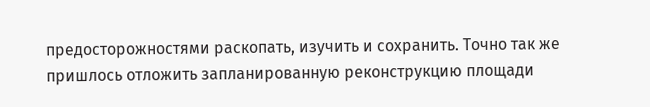предосторожностями раскопать, изучить и сохранить. Точно так же пришлось отложить запланированную реконструкцию площади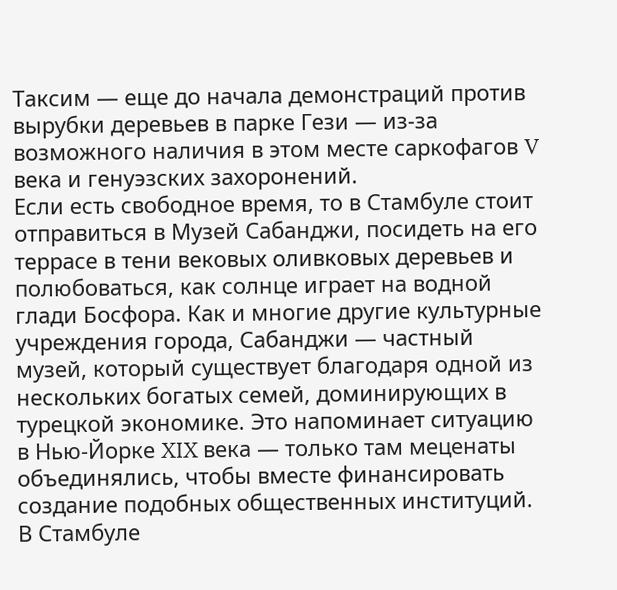Таксим — еще до начала демонстраций против вырубки деревьев в парке Гези — из-за возможного наличия в этом месте саркофагов V века и генуэзских захоронений.
Если есть свободное время, то в Стамбуле стоит отправиться в Музей Сабанджи, посидеть на его террасе в тени вековых оливковых деревьев и полюбоваться, как солнце играет на водной глади Босфора. Как и многие другие культурные учреждения города, Сабанджи — частный музей, который существует благодаря одной из нескольких богатых семей, доминирующих в турецкой экономике. Это напоминает ситуацию в Нью-Йорке XIX века — только там меценаты объединялись, чтобы вместе финансировать создание подобных общественных институций. В Стамбуле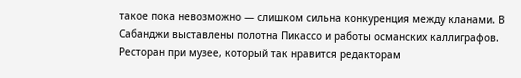такое пока невозможно — слишком сильна конкуренция между кланами. В Сабанджи выставлены полотна Пикассо и работы османских каллиграфов. Ресторан при музее, который так нравится редакторам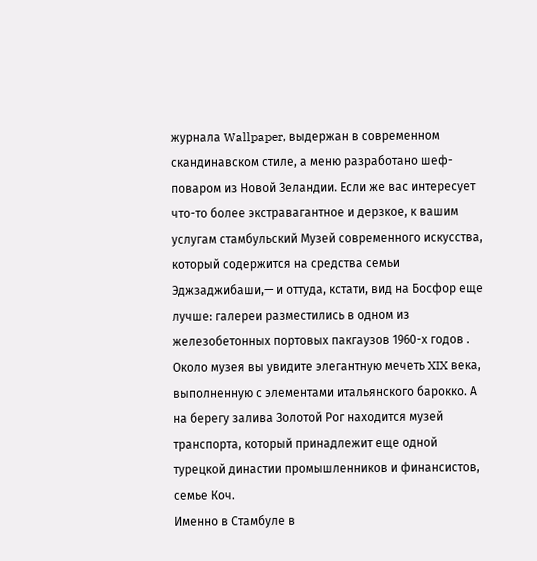журнала Wallpaper, выдержан в современном скандинавском стиле, а меню разработано шеф-поваром из Новой Зеландии. Если же вас интересует что-то более экстравагантное и дерзкое, к вашим услугам стамбульский Музей современного искусства, который содержится на средства семьи Эджзаджибаши,— и оттуда, кстати, вид на Босфор еще лучше: галереи разместились в одном из железобетонных портовых пакгаузов 1960-х годов . Около музея вы увидите элегантную мечеть XIX века, выполненную с элементами итальянского барокко. А на берегу залива Золотой Рог находится музей транспорта, который принадлежит еще одной турецкой династии промышленников и финансистов, семье Коч.
Именно в Стамбуле в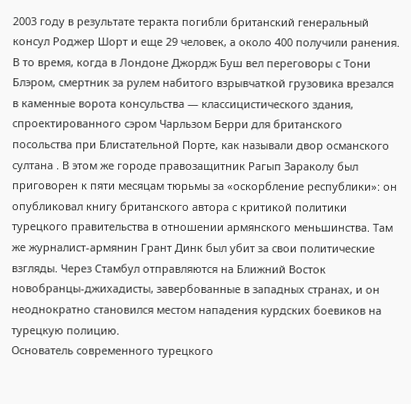2003 году в результате теракта погибли британский генеральный консул Роджер Шорт и еще 29 человек, а около 400 получили ранения. В то время, когда в Лондоне Джордж Буш вел переговоры с Тони Блэром, смертник за рулем набитого взрывчаткой грузовика врезался в каменные ворота консульства — классицистического здания, спроектированного сэром Чарльзом Берри для британского посольства при Блистательной Порте, как называли двор османского султана . В этом же городе правозащитник Рагып Зараколу был приговорен к пяти месяцам тюрьмы за «оскорбление республики»: он опубликовал книгу британского автора с критикой политики турецкого правительства в отношении армянского меньшинства. Там же журналист-армянин Грант Динк был убит за свои политические взгляды. Через Стамбул отправляются на Ближний Восток новобранцы-джихадисты, завербованные в западных странах, и он неоднократно становился местом нападения курдских боевиков на турецкую полицию.
Основатель современного турецкого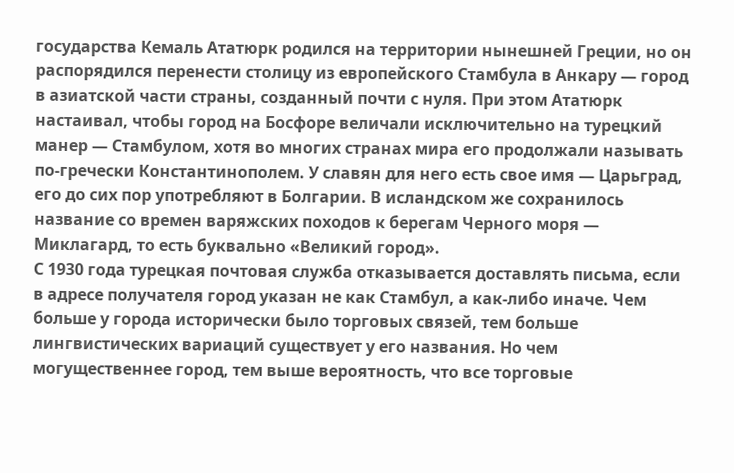государства Кемаль Ататюрк родился на территории нынешней Греции, но он распорядился перенести столицу из европейского Стамбула в Анкару — город в азиатской части страны, созданный почти с нуля. При этом Ататюрк настаивал, чтобы город на Босфоре величали исключительно на турецкий манер — Стамбулом, хотя во многих странах мира его продолжали называть по-гречески Константинополем. У славян для него есть свое имя — Царьград, его до сих пор употребляют в Болгарии. В исландском же сохранилось название со времен варяжских походов к берегам Черного моря — Миклагард, то есть буквально «Великий город».
С 1930 года турецкая почтовая служба отказывается доставлять письма, если в адресе получателя город указан не как Стамбул, а как-либо иначе. Чем больше у города исторически было торговых связей, тем больше лингвистических вариаций существует у его названия. Но чем могущественнее город, тем выше вероятность, что все торговые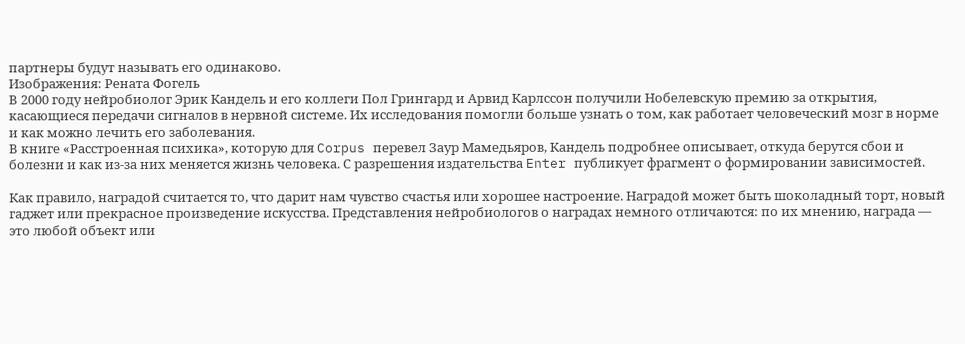партнеры будут называть его одинаково.
Изображения: Рената Фогель
В 2000 году нейробиолог Эрик Кандель и его коллеги Пол Грингард и Арвид Карлссон получили Нобелевскую премию за открытия, касающиеся передачи сигналов в нервной системе. Их исследования помогли больше узнать о том, как работает человеческий мозг в норме и как можно лечить его заболевания.
В книге «Расстроенная психика», которую для Corpus перевел Заур Мамедьяров, Кандель подробнее описывает, откуда берутся сбои и болезни и как из-за них меняется жизнь человека. С разрешения издательства Enter публикует фрагмент о формировании зависимостей.

Как правило, наградой считается то, что дарит нам чувство счастья или хорошее настроение. Наградой может быть шоколадный торт, новый гаджет или прекрасное произведение искусства. Представления нейробиологов о наградах немного отличаются: по их мнению, награда — это любой объект или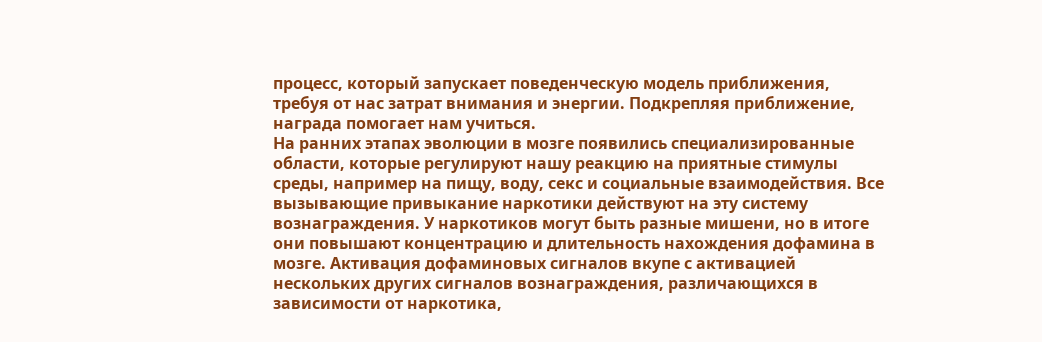процесс, который запускает поведенческую модель приближения, требуя от нас затрат внимания и энергии. Подкрепляя приближение, награда помогает нам учиться.
На ранних этапах эволюции в мозге появились специализированные области, которые регулируют нашу реакцию на приятные стимулы среды, например на пищу, воду, секс и социальные взаимодействия. Все вызывающие привыкание наркотики действуют на эту систему вознаграждения. У наркотиков могут быть разные мишени, но в итоге они повышают концентрацию и длительность нахождения дофамина в мозге. Активация дофаминовых сигналов вкупе с активацией нескольких других сигналов вознаграждения, различающихся в зависимости от наркотика,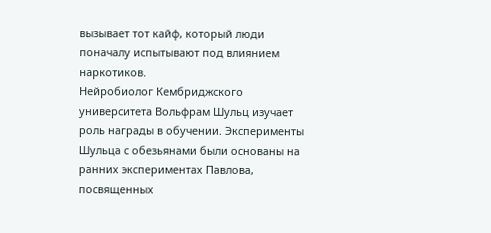вызывает тот кайф, который люди поначалу испытывают под влиянием наркотиков.
Нейробиолог Кембриджского университета Вольфрам Шульц изучает роль награды в обучении. Эксперименты Шульца с обезьянами были основаны на ранних экспериментах Павлова, посвященных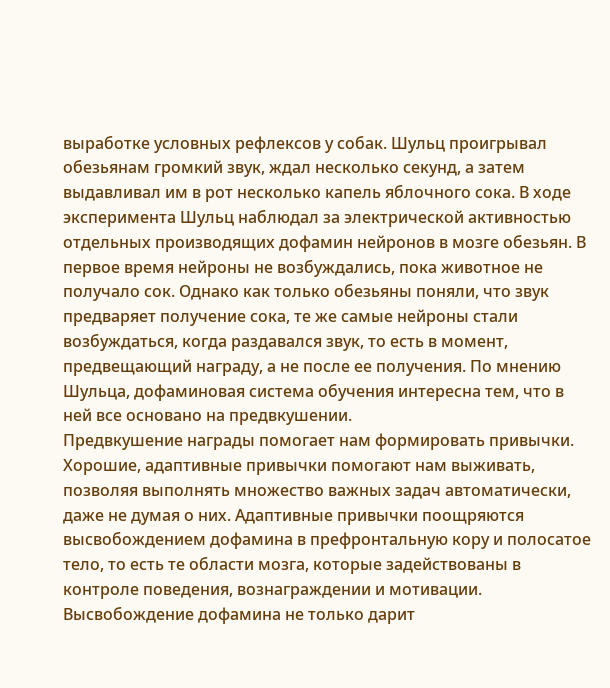выработке условных рефлексов у собак. Шульц проигрывал обезьянам громкий звук, ждал несколько секунд, а затем выдавливал им в рот несколько капель яблочного сока. В ходе эксперимента Шульц наблюдал за электрической активностью отдельных производящих дофамин нейронов в мозге обезьян. В первое время нейроны не возбуждались, пока животное не получало сок. Однако как только обезьяны поняли, что звук предваряет получение сока, те же самые нейроны стали возбуждаться, когда раздавался звук, то есть в момент, предвещающий награду, а не после ее получения. По мнению Шульца, дофаминовая система обучения интересна тем, что в ней все основано на предвкушении.
Предвкушение награды помогает нам формировать привычки. Хорошие, адаптивные привычки помогают нам выживать, позволяя выполнять множество важных задач автоматически, даже не думая о них. Адаптивные привычки поощряются высвобождением дофамина в префронтальную кору и полосатое тело, то есть те области мозга, которые задействованы в контроле поведения, вознаграждении и мотивации. Высвобождение дофамина не только дарит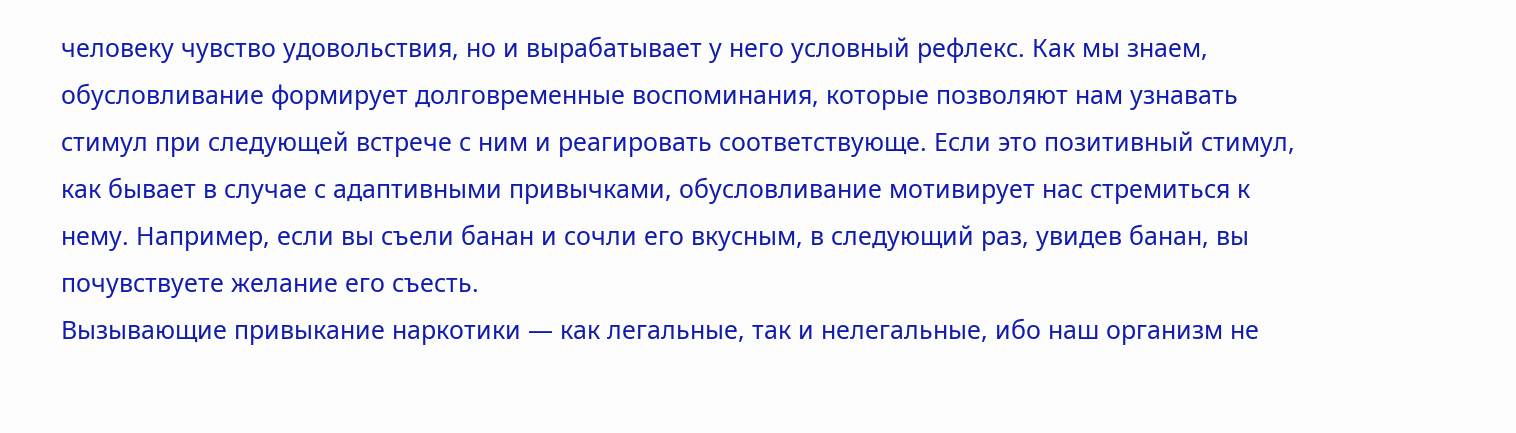человеку чувство удовольствия, но и вырабатывает у него условный рефлекс. Как мы знаем, обусловливание формирует долговременные воспоминания, которые позволяют нам узнавать стимул при следующей встрече с ним и реагировать соответствующе. Если это позитивный стимул, как бывает в случае с адаптивными привычками, обусловливание мотивирует нас стремиться к нему. Например, если вы съели банан и сочли его вкусным, в следующий раз, увидев банан, вы почувствуете желание его съесть.
Вызывающие привыкание наркотики — как легальные, так и нелегальные, ибо наш организм не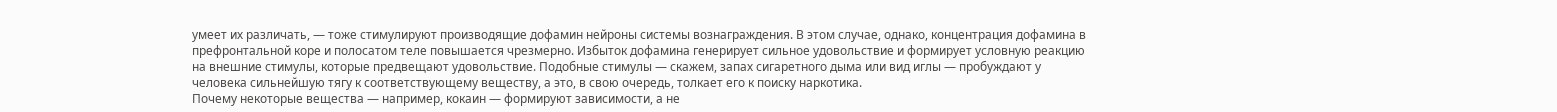умеет их различать, — тоже стимулируют производящие дофамин нейроны системы вознаграждения. В этом случае, однако, концентрация дофамина в префронтальной коре и полосатом теле повышается чрезмерно. Избыток дофамина генерирует сильное удовольствие и формирует условную реакцию на внешние стимулы, которые предвещают удовольствие. Подобные стимулы — скажем, запах сигаретного дыма или вид иглы — пробуждают у человека сильнейшую тягу к соответствующему веществу, а это, в свою очередь, толкает его к поиску наркотика.
Почему некоторые вещества — например, кокаин — формируют зависимости, а не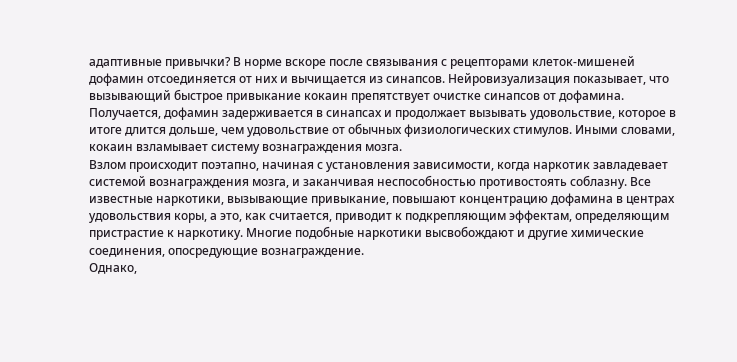адаптивные привычки? В норме вскоре после связывания с рецепторами клеток-мишеней дофамин отсоединяется от них и вычищается из синапсов. Нейровизуализация показывает, что вызывающий быстрое привыкание кокаин препятствует очистке синапсов от дофамина. Получается, дофамин задерживается в синапсах и продолжает вызывать удовольствие, которое в итоге длится дольше, чем удовольствие от обычных физиологических стимулов. Иными словами, кокаин взламывает систему вознаграждения мозга.
Взлом происходит поэтапно, начиная с установления зависимости, когда наркотик завладевает системой вознаграждения мозга, и заканчивая неспособностью противостоять соблазну. Все известные наркотики, вызывающие привыкание, повышают концентрацию дофамина в центрах удовольствия коры, а это, как считается, приводит к подкрепляющим эффектам, определяющим пристрастие к наркотику. Многие подобные наркотики высвобождают и другие химические соединения, опосредующие вознаграждение.
Однако,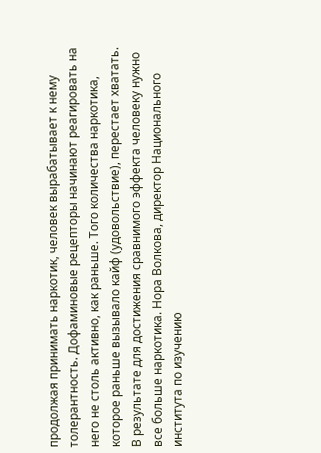продолжая принимать наркотик, человек вырабатывает к нему толерантность. Дофаминовые рецепторы начинают реагировать на него не столь активно, как раньше. Того количества наркотика, которое раньше вызывало кайф (удовольствие), перестает хватать. В результате для достижения сравнимого эффекта человеку нужно все больше наркотика. Нора Волкова, директор Национального института по изучению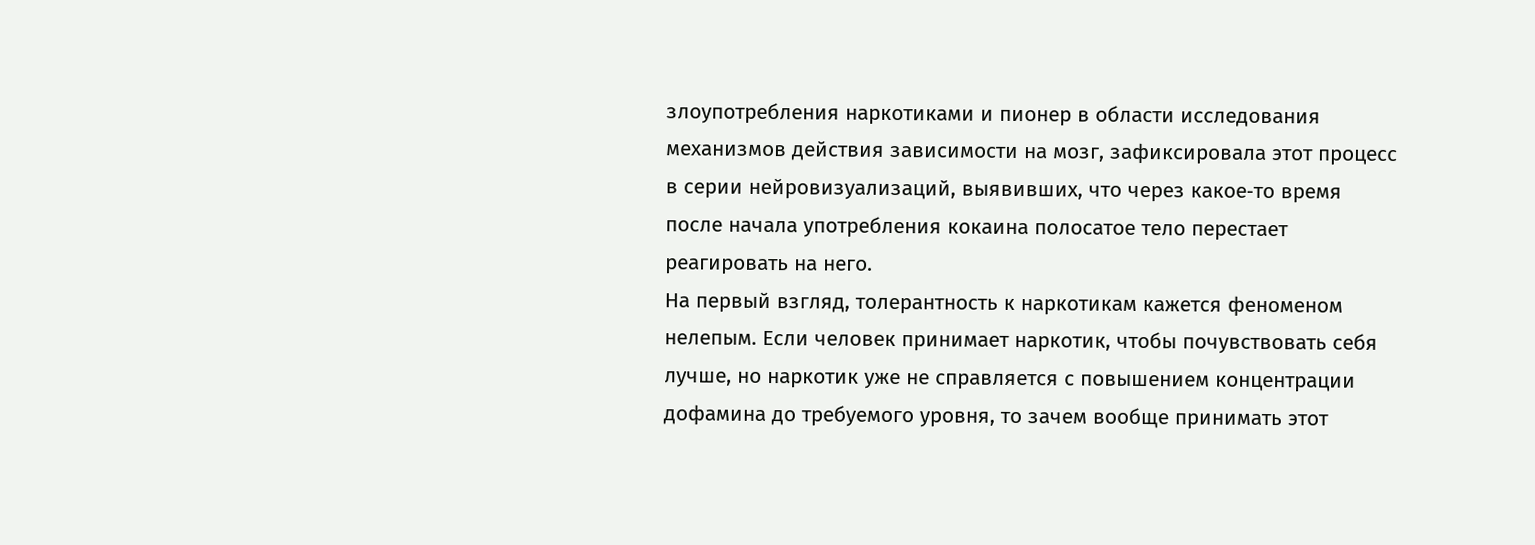злоупотребления наркотиками и пионер в области исследования механизмов действия зависимости на мозг, зафиксировала этот процесс в серии нейровизуализаций, выявивших, что через какое‑то время после начала употребления кокаина полосатое тело перестает реагировать на него.
На первый взгляд, толерантность к наркотикам кажется феноменом нелепым. Если человек принимает наркотик, чтобы почувствовать себя лучше, но наркотик уже не справляется с повышением концентрации дофамина до требуемого уровня, то зачем вообще принимать этот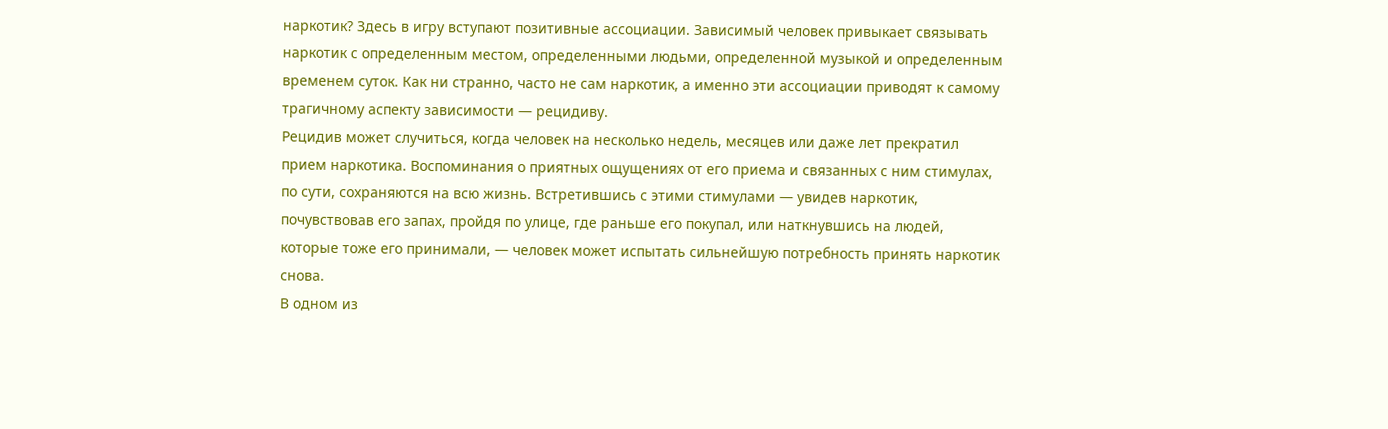наркотик? Здесь в игру вступают позитивные ассоциации. Зависимый человек привыкает связывать наркотик с определенным местом, определенными людьми, определенной музыкой и определенным временем суток. Как ни странно, часто не сам наркотик, а именно эти ассоциации приводят к самому трагичному аспекту зависимости — рецидиву.
Рецидив может случиться, когда человек на несколько недель, месяцев или даже лет прекратил прием наркотика. Воспоминания о приятных ощущениях от его приема и связанных с ним стимулах, по сути, сохраняются на всю жизнь. Встретившись с этими стимулами — увидев наркотик, почувствовав его запах, пройдя по улице, где раньше его покупал, или наткнувшись на людей, которые тоже его принимали, — человек может испытать сильнейшую потребность принять наркотик снова.
В одном из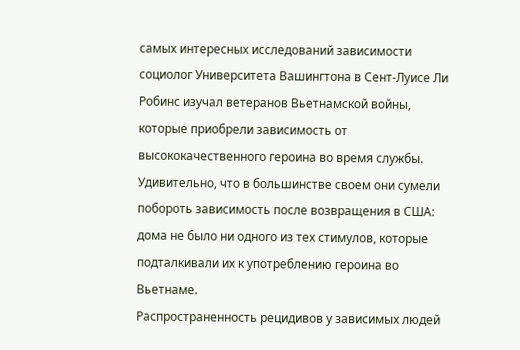самых интересных исследований зависимости социолог Университета Вашингтона в Сент-Луисе Ли Робинс изучал ветеранов Вьетнамской войны, которые приобрели зависимость от высококачественного героина во время службы. Удивительно, что в большинстве своем они сумели побороть зависимость после возвращения в США: дома не было ни одного из тех стимулов, которые подталкивали их к употреблению героина во Вьетнаме.
Распространенность рецидивов у зависимых людей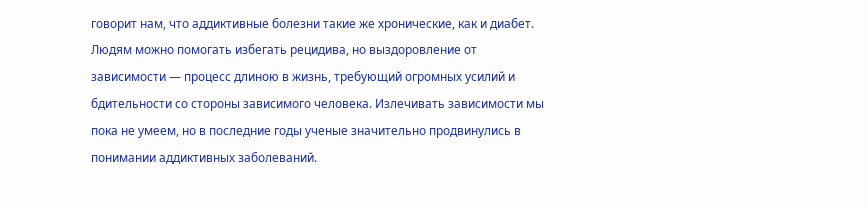говорит нам, что аддиктивные болезни такие же хронические, как и диабет. Людям можно помогать избегать рецидива, но выздоровление от зависимости — процесс длиною в жизнь, требующий огромных усилий и бдительности со стороны зависимого человека. Излечивать зависимости мы пока не умеем, но в последние годы ученые значительно продвинулись в понимании аддиктивных заболеваний.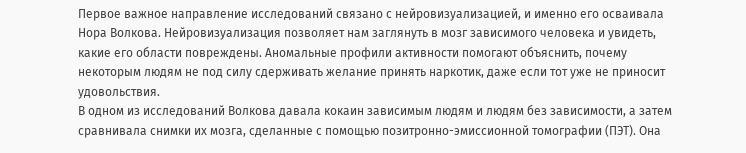Первое важное направление исследований связано с нейровизуализацией, и именно его осваивала Нора Волкова. Нейровизуализация позволяет нам заглянуть в мозг зависимого человека и увидеть, какие его области повреждены. Аномальные профили активности помогают объяснить, почему некоторым людям не под силу сдерживать желание принять наркотик, даже если тот уже не приносит удовольствия.
В одном из исследований Волкова давала кокаин зависимым людям и людям без зависимости, а затем сравнивала снимки их мозга, сделанные с помощью позитронно-эмиссионной томографии (ПЭТ). Она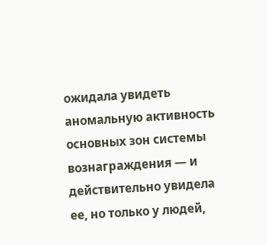ожидала увидеть аномальную активность основных зон системы вознаграждения — и действительно увидела ее, но только у людей,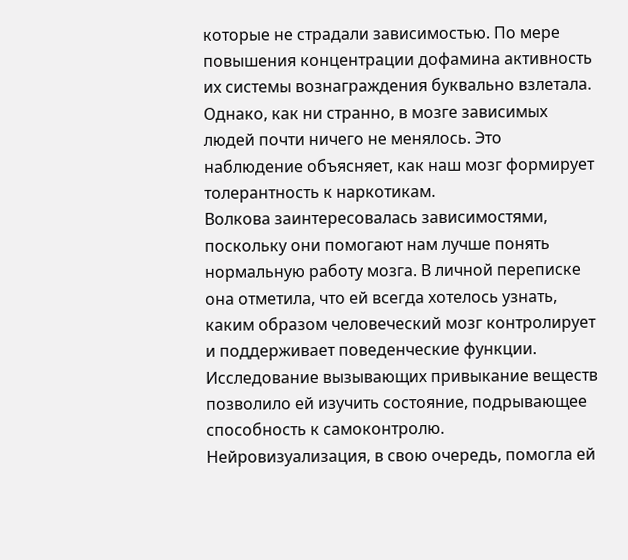которые не страдали зависимостью. По мере повышения концентрации дофамина активность их системы вознаграждения буквально взлетала. Однако, как ни странно, в мозге зависимых людей почти ничего не менялось. Это наблюдение объясняет, как наш мозг формирует толерантность к наркотикам.
Волкова заинтересовалась зависимостями, поскольку они помогают нам лучше понять нормальную работу мозга. В личной переписке она отметила, что ей всегда хотелось узнать, каким образом человеческий мозг контролирует и поддерживает поведенческие функции. Исследование вызывающих привыкание веществ позволило ей изучить состояние, подрывающее способность к самоконтролю. Нейровизуализация, в свою очередь, помогла ей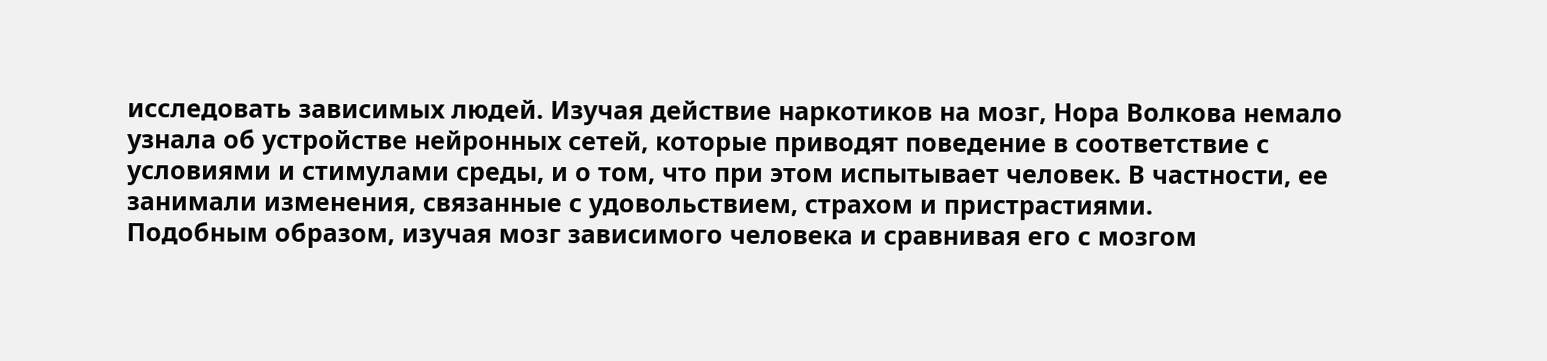исследовать зависимых людей. Изучая действие наркотиков на мозг, Нора Волкова немало узнала об устройстве нейронных сетей, которые приводят поведение в соответствие с условиями и стимулами среды, и о том, что при этом испытывает человек. В частности, ее занимали изменения, связанные с удовольствием, страхом и пристрастиями.
Подобным образом, изучая мозг зависимого человека и сравнивая его с мозгом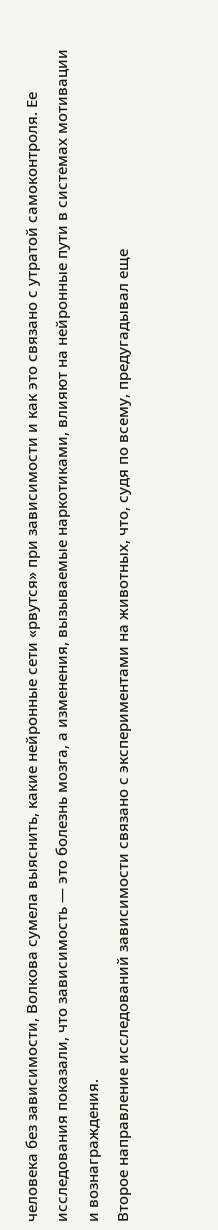человека без зависимости, Волкова сумела выяснить, какие нейронные сети «рвутся» при зависимости и как это связано с утратой самоконтроля. Ее исследования показали, что зависимость — это болезнь мозга, а изменения, вызываемые наркотиками, влияют на нейронные пути в системах мотивации и вознаграждения.
Второе направление исследований зависимости связано с экспериментами на животных, что, судя по всему, предугадывал еще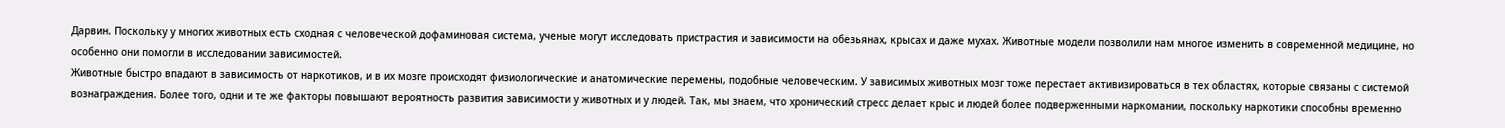Дарвин. Поскольку у многих животных есть сходная с человеческой дофаминовая система, ученые могут исследовать пристрастия и зависимости на обезьянах, крысах и даже мухах. Животные модели позволили нам многое изменить в современной медицине, но особенно они помогли в исследовании зависимостей.
Животные быстро впадают в зависимость от наркотиков, и в их мозге происходят физиологические и анатомические перемены, подобные человеческим. У зависимых животных мозг тоже перестает активизироваться в тех областях, которые связаны с системой вознаграждения. Более того, одни и те же факторы повышают вероятность развития зависимости у животных и у людей. Так, мы знаем, что хронический стресс делает крыс и людей более подверженными наркомании, поскольку наркотики способны временно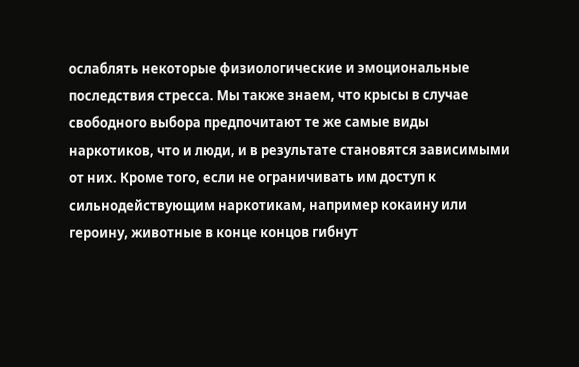ослаблять некоторые физиологические и эмоциональные последствия стресса. Мы также знаем, что крысы в случае свободного выбора предпочитают те же самые виды наркотиков, что и люди, и в результате становятся зависимыми от них. Кроме того, если не ограничивать им доступ к сильнодействующим наркотикам, например кокаину или героину, животные в конце концов гибнут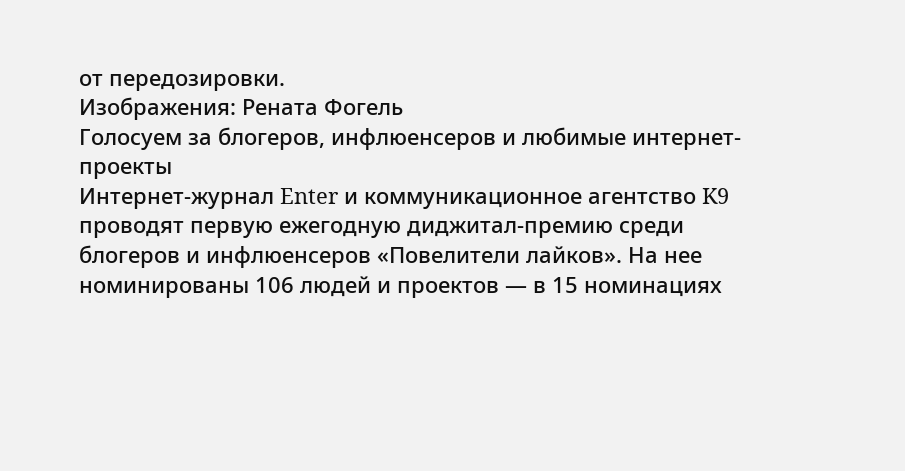от передозировки.
Изображения: Рената Фогель
Голосуем за блогеров, инфлюенсеров и любимые интернет-проекты
Интернет-журнал Enter и коммуникационное агентство K9 проводят первую ежегодную диджитал-премию среди блогеров и инфлюенсеров «Повелители лайков». На нее номинированы 106 людей и проектов — в 15 номинациях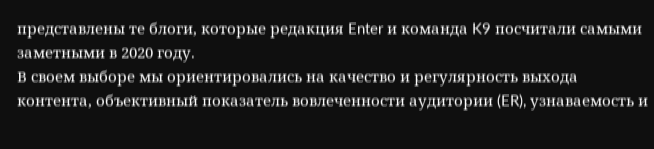представлены те блоги, которые редакция Enter и команда K9 посчитали самыми заметными в 2020 году.
В своем выборе мы ориентировались на качество и регулярность выхода контента, объективный показатель вовлеченности аудитории (ER), узнаваемость и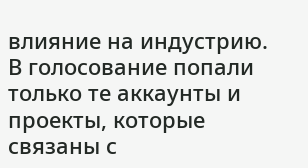влияние на индустрию. В голосование попали только те аккаунты и проекты, которые связаны с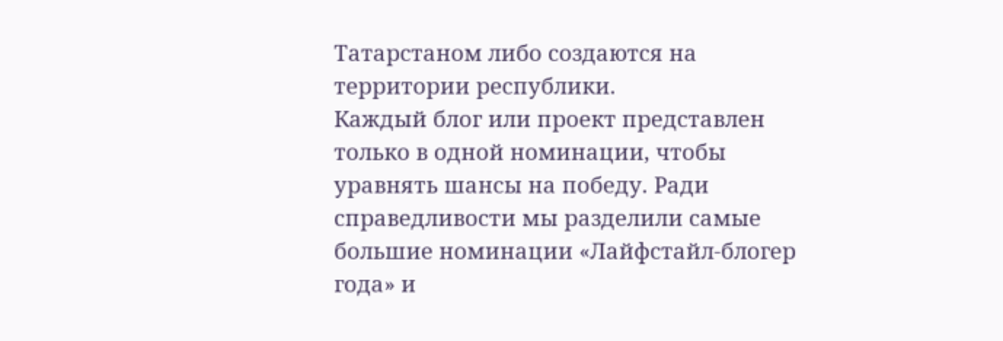Татарстаном либо создаются на территории республики.
Каждый блог или проект представлен только в одной номинации, чтобы уравнять шансы на победу. Ради справедливости мы разделили самые большие номинации «Лайфстайл-блогер года» и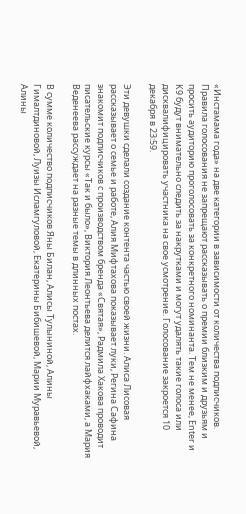«Инстамама года» на две категории в зависимости от количества подписчиков.
Правила голосования не запрещают рассказывать о премии близким и друзьям и просить аудиторию проголосовать за конкретного номинанта. Тем не менее, Enter и K9 будут внимательно следить за накрутками и могут удалять такие голоса или дисквалифицировать участника на свое усмотрение. Голосование закроется 10 декабря в 23:59.

Эти девушки сделали создание контента частью своей жизни. Алиса Лисовая рассказывает о семье и работе, Алия Мифтахова показывает луки, Регина Сафина знакомит подписчиков с производством бренда «Святая», Радмила Хакова проводит писательские курсы «Так и было», Виктория Леонтьева делится лайфхаками, а Мария Веденеева рассуждает на разные темы в длинных постах.

В сумме количество подписчиков Яны Билан, Алисы Тулыниной, Алины Гималтдиновой, Луизы Исламгуловой, Екатерины Бибишевой, Марии Муравьевой, Алины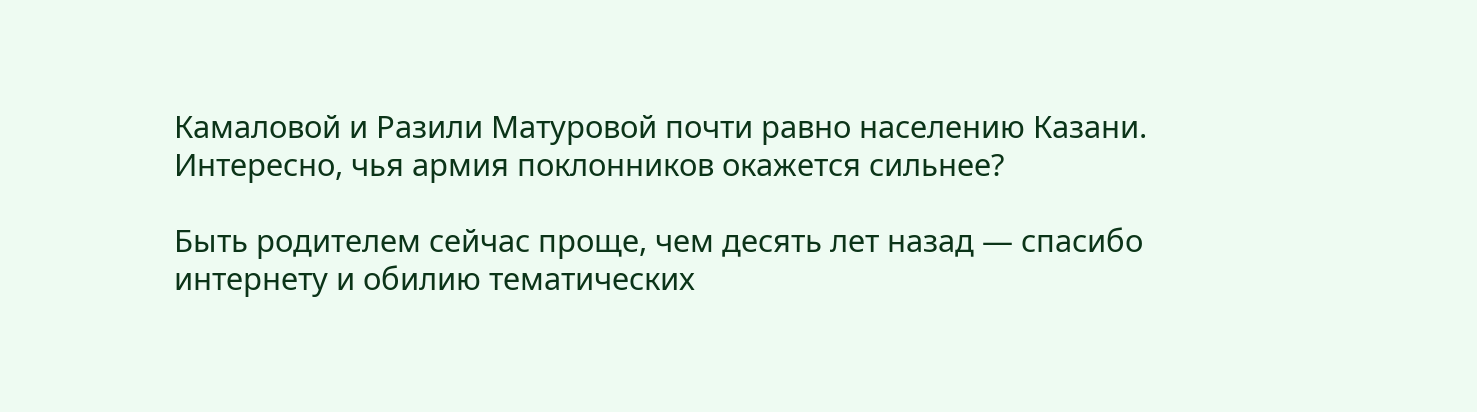Камаловой и Разили Матуровой почти равно населению Казани. Интересно, чья армия поклонников окажется сильнее?

Быть родителем сейчас проще, чем десять лет назад — спасибо интернету и обилию тематических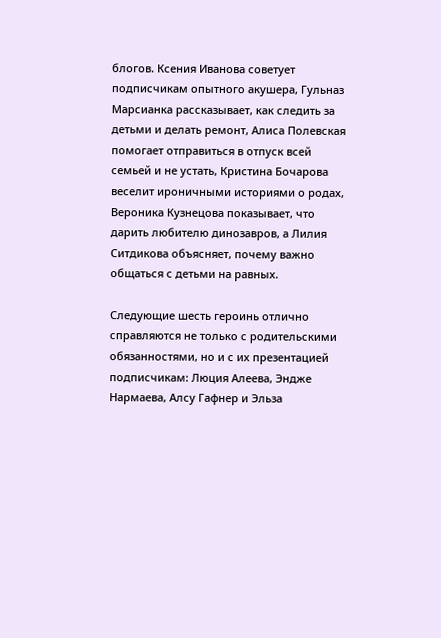блогов. Ксения Иванова советует подписчикам опытного акушера, Гульназ Марсианка рассказывает, как следить за детьми и делать ремонт, Алиса Полевская помогает отправиться в отпуск всей семьей и не устать, Кристина Бочарова веселит ироничными историями о родах, Вероника Кузнецова показывает, что дарить любителю динозавров, а Лилия Ситдикова объясняет, почему важно общаться с детьми на равных.

Следующие шесть героинь отлично справляются не только с родительскими обязанностями, но и с их презентацией подписчикам: Люция Алеева, Эндже Нармаева, Алсу Гафнер и Эльза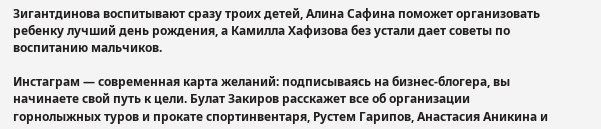Зигантдинова воспитывают сразу троих детей, Алина Сафина поможет организовать ребенку лучший день рождения, а Камилла Хафизова без устали дает советы по воспитанию мальчиков.

Инстаграм — современная карта желаний: подписываясь на бизнес-блогера, вы начинаете свой путь к цели. Булат Закиров расскажет все об организации горнолыжных туров и прокате спортинвентаря, Рустем Гарипов, Анастасия Аникина и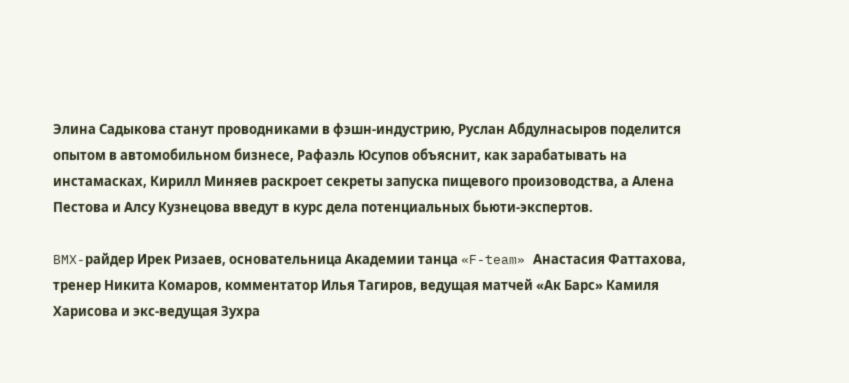Элина Садыкова станут проводниками в фэшн-индустрию, Руслан Абдулнасыров поделится опытом в автомобильном бизнесе, Рафаэль Юсупов объяснит, как зарабатывать на инстамасках, Кирилл Миняев раскроет секреты запуска пищевого произоводства, а Алена Пестова и Алсу Кузнецова введут в курс дела потенциальных бьюти-экспертов.

BMX-райдер Ирек Ризаев, основательница Академии танца «F-team» Анастасия Фаттахова, тренер Никита Комаров, комментатор Илья Тагиров, ведущая матчей «Ак Барс» Камиля Харисова и экс-ведущая Зухра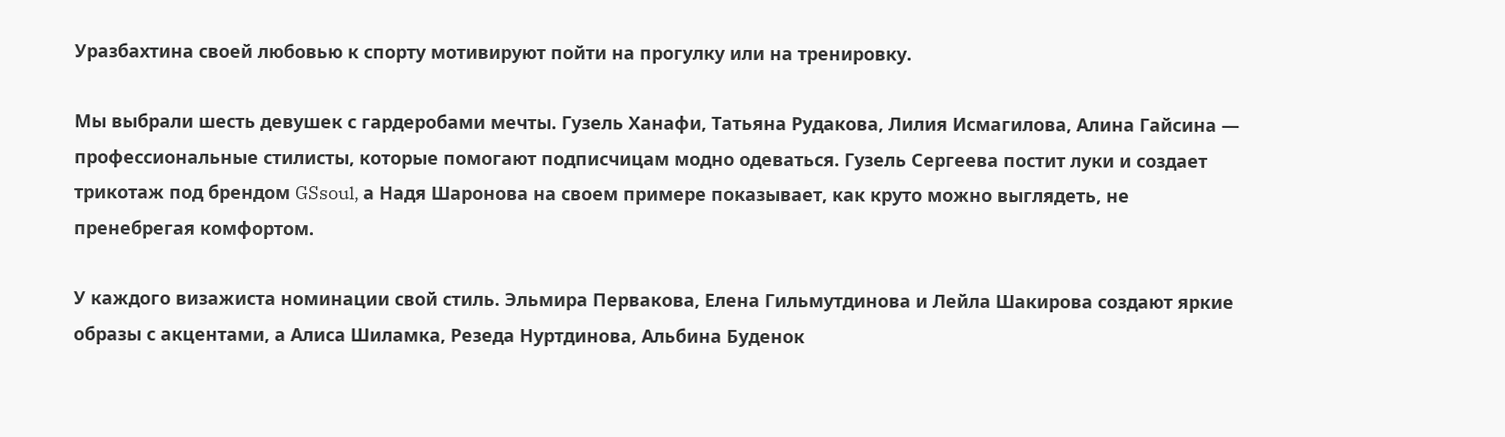Уразбахтина своей любовью к спорту мотивируют пойти на прогулку или на тренировку.

Мы выбрали шесть девушек с гардеробами мечты. Гузель Ханафи, Татьяна Рудакова, Лилия Исмагилова, Алина Гайсина — профессиональные стилисты, которые помогают подписчицам модно одеваться. Гузель Сергеева постит луки и создает трикотаж под брендом GSsoul, а Надя Шаронова на своем примере показывает, как круто можно выглядеть, не пренебрегая комфортом.

У каждого визажиста номинации свой стиль. Эльмира Первакова, Елена Гильмутдинова и Лейла Шакирова создают яркие образы с акцентами, а Алиса Шиламка, Резеда Нуртдинова, Альбина Буденок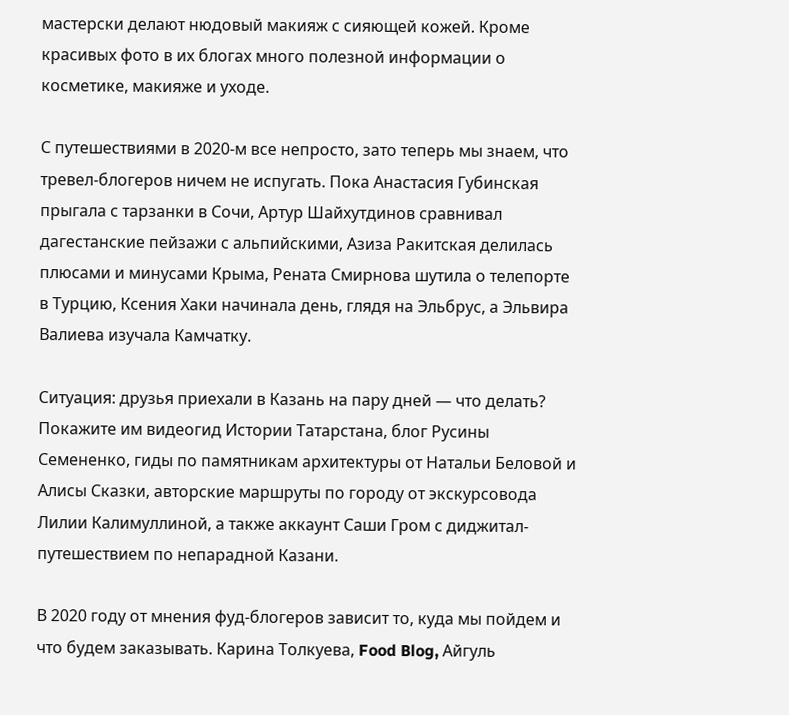мастерски делают нюдовый макияж с сияющей кожей. Кроме красивых фото в их блогах много полезной информации о косметике, макияже и уходе.

С путешествиями в 2020-м все непросто, зато теперь мы знаем, что тревел-блогеров ничем не испугать. Пока Анастасия Губинская прыгала с тарзанки в Сочи, Артур Шайхутдинов сравнивал дагестанские пейзажи с альпийскими, Азиза Ракитская делилась плюсами и минусами Крыма, Рената Смирнова шутила о телепорте в Турцию, Ксения Хаки начинала день, глядя на Эльбрус, а Эльвира Валиева изучала Камчатку.

Ситуация: друзья приехали в Казань на пару дней — что делать? Покажите им видеогид Истории Татарстана, блог Русины Семененко, гиды по памятникам архитектуры от Натальи Беловой и Алисы Сказки, авторские маршруты по городу от экскурсовода Лилии Калимуллиной, а также аккаунт Саши Гром с диджитал-путешествием по непарадной Казани.

В 2020 году от мнения фуд-блогеров зависит то, куда мы пойдем и что будем заказывать. Карина Толкуева, Food Blog, Айгуль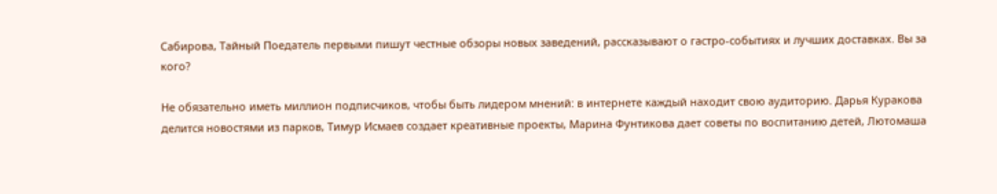Сабирова, Тайный Поедатель первыми пишут честные обзоры новых заведений, рассказывают о гастро-событиях и лучших доставках. Вы за кого?

Не обязательно иметь миллион подписчиков, чтобы быть лидером мнений: в интернете каждый находит свою аудиторию. Дарья Куракова делится новостями из парков, Тимур Исмаев создает креативные проекты, Марина Фунтикова дает советы по воспитанию детей, Лютомаша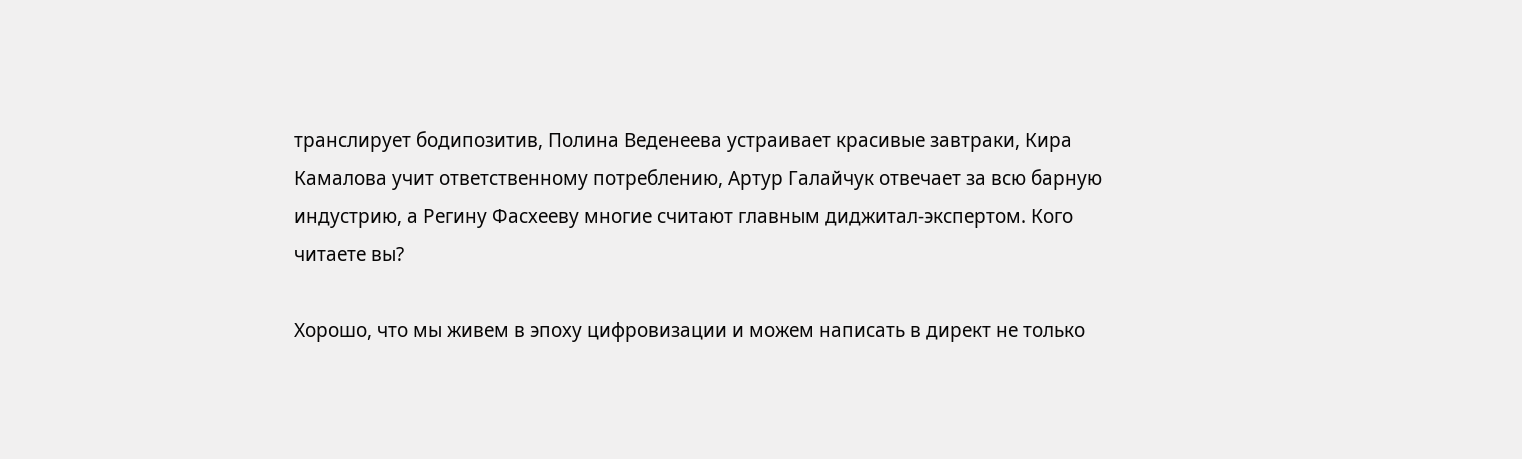транслирует бодипозитив, Полина Веденеева устраивает красивые завтраки, Кира Камалова учит ответственному потреблению, Артур Галайчук отвечает за всю барную индустрию, а Регину Фасхееву многие считают главным диджитал-экспертом. Кого читаете вы?

Хорошо, что мы живем в эпоху цифровизации и можем написать в директ не только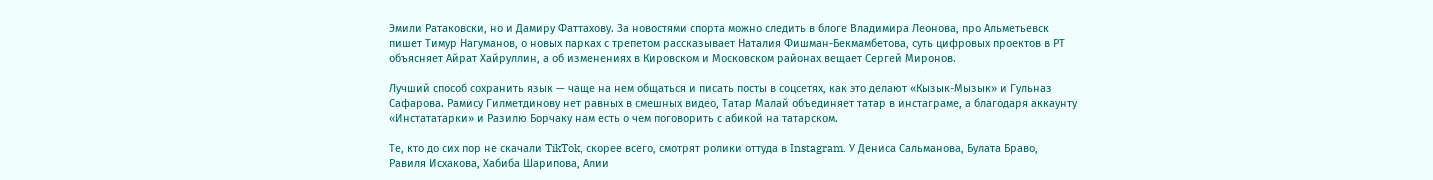Эмили Ратаковски, но и Дамиру Фаттахову. За новостями спорта можно следить в блоге Владимира Леонова, про Альметьевск пишет Тимур Нагуманов, о новых парках с трепетом рассказывает Наталия Фишман-Бекмамбетова, суть цифровых проектов в РТ объясняет Айрат Хайруллин, а об изменениях в Кировском и Московском районах вещает Сергей Миронов.

Лучший способ сохранить язык — чаще на нем общаться и писать посты в соцсетях, как это делают «Кызык-Мызык» и Гульназ Сафарова. Рамису Гилметдинову нет равных в смешных видео, Татар Малай объединяет татар в инстаграме, а благодаря аккаунту «Инстататарки» и Разилю Борчаку нам есть о чем поговорить с абикой на татарском.

Те, кто до сих пор не скачали TikTok, скорее всего, смотрят ролики оттуда в Instagram. У Дениса Сальманова, Булата Браво, Равиля Исхакова, Хабиба Шарипова, Алии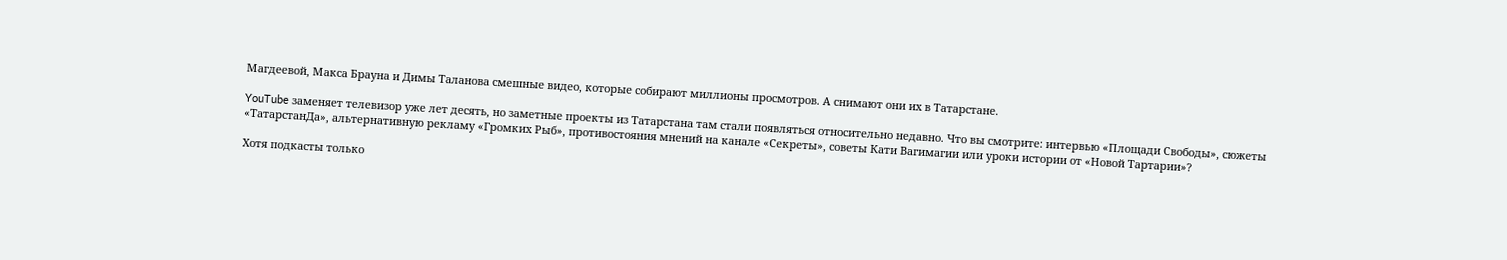Магдеевой, Макса Брауна и Димы Таланова смешные видео, которые собирают миллионы просмотров. А снимают они их в Татарстане.

YouTube заменяет телевизор уже лет десять, но заметные проекты из Татарстана там стали появляться относительно недавно. Что вы смотрите: интервью «Площади Свободы», сюжеты «ТатарстанДа», альтернативную рекламу «Громких Рыб», противостояния мнений на канале «Секреты», советы Кати Вагимагии или уроки истории от «Новой Тартарии»?

Хотя подкасты только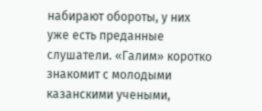набирают обороты, у них уже есть преданные слушатели. «Галим» коротко знакомит с молодыми казанскими учеными,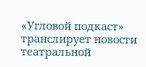«Угловой подкаст» транслирует новости театральной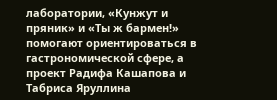лаборатории, «Кунжут и пряник» и «Ты ж бармен!» помогают ориентироваться в гастрономической сфере, а проект Радифа Кашапова и Табриса Яруллина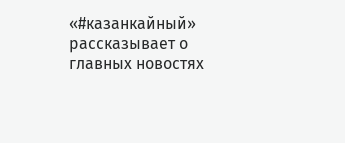«#казанкайный» рассказывает о главных новостях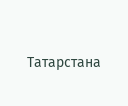Татарстана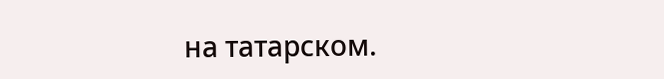на татарском.